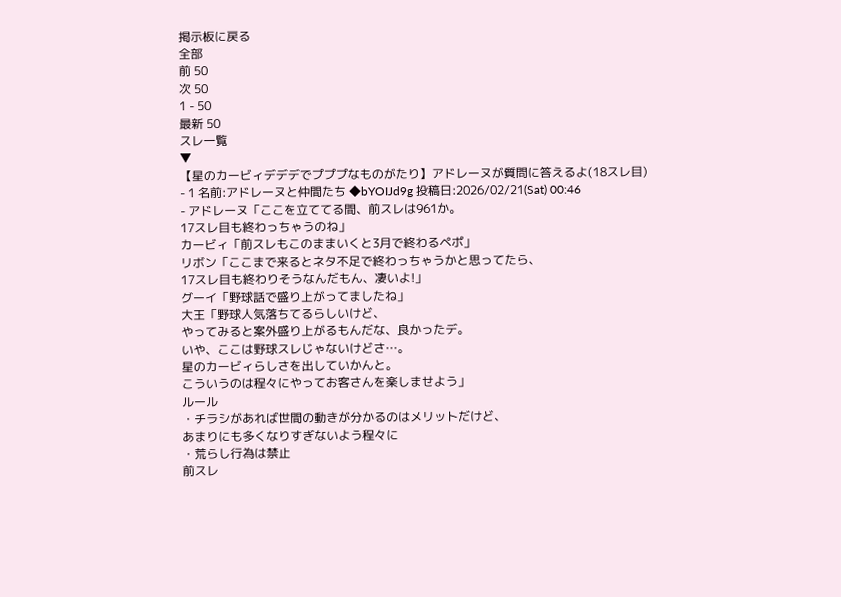掲示板に戻る
全部
前 50
次 50
1 - 50
最新 50
スレ一覧
▼
【星のカービィデデデでプププなものがたり】アドレーヌが質問に答えるよ(18スレ目)
- 1 名前:アドレーヌと仲間たち ◆bYOIJd9g 投稿日:2026/02/21(Sat) 00:46
- アドレーヌ「ここを立ててる間、前スレは961か。
17スレ目も終わっちゃうのね」
カービィ「前スレもこのままいくと3月で終わるペポ」
リボン「ここまで来るとネタ不足で終わっちゃうかと思ってたら、
17スレ目も終わりそうなんだもん、凄いよ!」
グーイ「野球話で盛り上がってましたね」
大王「野球人気落ちてるらしいけど、
やってみると案外盛り上がるもんだな、良かったデ。
いや、ここは野球スレじゃないけどさ…。
星のカービィらしさを出していかんと。
こういうのは程々にやってお客さんを楽しませよう」
ルール
・チラシがあれば世間の動きが分かるのはメリットだけど、
あまりにも多くなりすぎないよう程々に
・荒らし行為は禁止
前スレ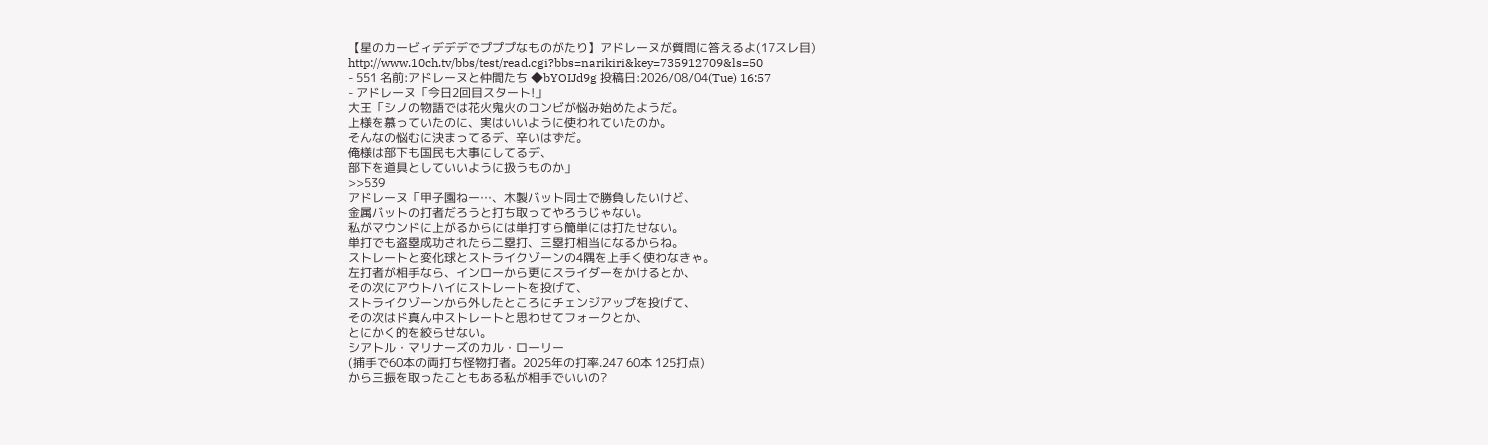【星のカービィデデデでプププなものがたり】アドレーヌが質問に答えるよ(17スレ目)
http://www.10ch.tv/bbs/test/read.cgi?bbs=narikiri&key=735912709&ls=50
- 551 名前:アドレーヌと仲間たち ◆bYOIJd9g 投稿日:2026/08/04(Tue) 16:57
- アドレーヌ「今日2回目スタート!」
大王「シノの物語では花火鬼火のコンビが悩み始めたようだ。
上様を慕っていたのに、実はいいように使われていたのか。
そんなの悩むに決まってるデ、辛いはずだ。
俺様は部下も国民も大事にしてるデ、
部下を道具としていいように扱うものか」
>>539
アドレーヌ「甲子園ねー…、木製バット同士で勝負したいけど、
金属バットの打者だろうと打ち取ってやろうじゃない。
私がマウンドに上がるからには単打すら簡単には打たせない。
単打でも盗塁成功されたら二塁打、三塁打相当になるからね。
ストレートと変化球とストライクゾーンの4隅を上手く使わなきゃ。
左打者が相手なら、インローから更にスライダーをかけるとか、
その次にアウトハイにストレートを投げて、
ストライクゾーンから外したところにチェンジアップを投げて、
その次はド真ん中ストレートと思わせてフォークとか、
とにかく的を絞らせない。
シアトル・マリナーズのカル・ローリー
(捕手で60本の両打ち怪物打者。2025年の打率.247 60本 125打点)
から三振を取ったこともある私が相手でいいの?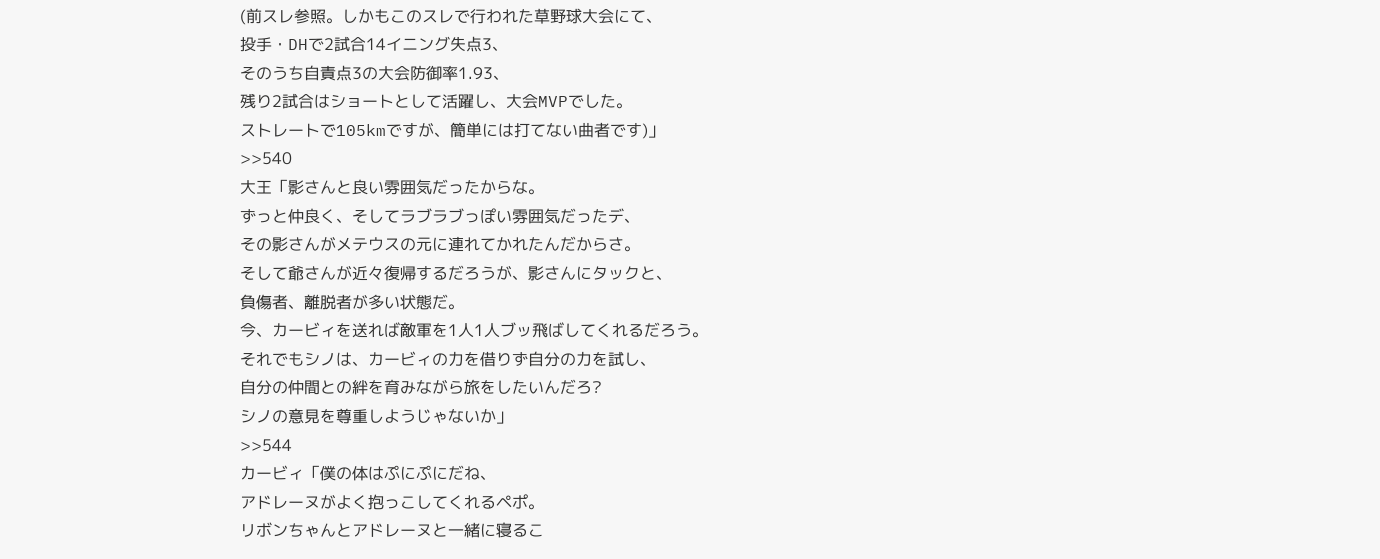(前スレ参照。しかもこのスレで行われた草野球大会にて、
投手・DHで2試合14イニング失点3、
そのうち自責点3の大会防御率1.93、
残り2試合はショートとして活躍し、大会MVPでした。
ストレートで105kmですが、簡単には打てない曲者です)」
>>540
大王「影さんと良い雰囲気だったからな。
ずっと仲良く、そしてラブラブっぽい雰囲気だったデ、
その影さんがメテウスの元に連れてかれたんだからさ。
そして爺さんが近々復帰するだろうが、影さんにタックと、
負傷者、離脱者が多い状態だ。
今、カービィを送れば敵軍を1人1人ブッ飛ばしてくれるだろう。
それでもシノは、カービィの力を借りず自分の力を試し、
自分の仲間との絆を育みながら旅をしたいんだろ?
シノの意見を尊重しようじゃないか」
>>544
カービィ「僕の体はぷにぷにだね、
アドレーヌがよく抱っこしてくれるペポ。
リボンちゃんとアドレーヌと一緒に寝るこ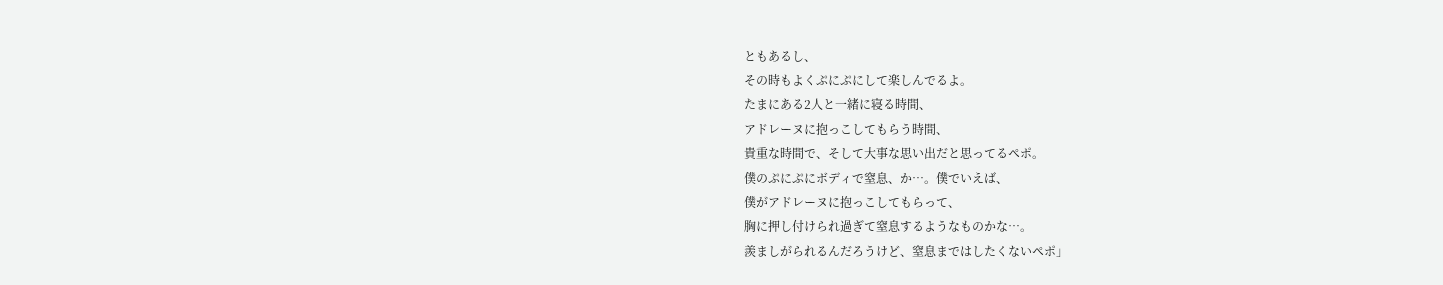ともあるし、
その時もよくぷにぷにして楽しんでるよ。
たまにある2人と一緒に寝る時間、
アドレーヌに抱っこしてもらう時間、
貴重な時間で、そして大事な思い出だと思ってるペポ。
僕のぷにぷにボディで窒息、か…。僕でいえば、
僕がアドレーヌに抱っこしてもらって、
胸に押し付けられ過ぎて窒息するようなものかな…。
羨ましがられるんだろうけど、窒息まではしたくないペポ」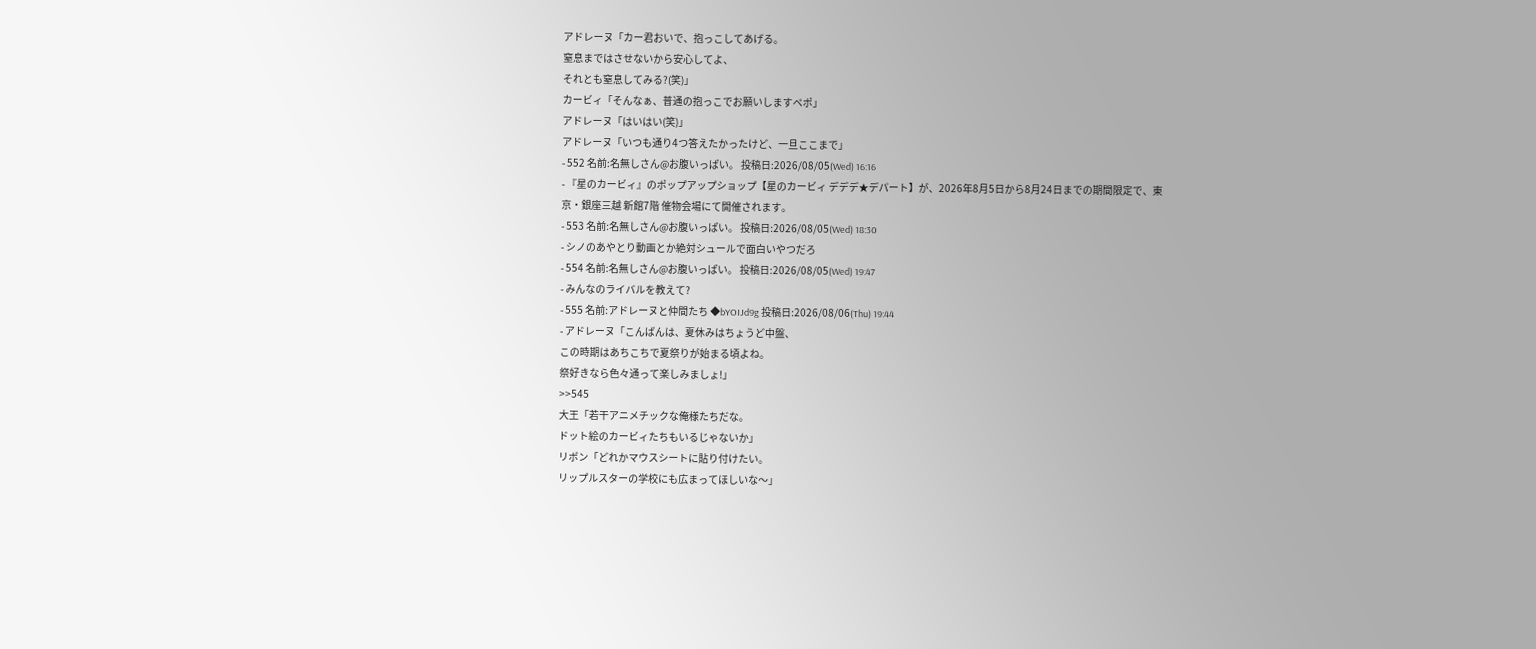アドレーヌ「カー君おいで、抱っこしてあげる。
窒息まではさせないから安心してよ、
それとも窒息してみる?(笑)」
カービィ「そんなぁ、普通の抱っこでお願いしますペポ」
アドレーヌ「はいはい(笑)」
アドレーヌ「いつも通り4つ答えたかったけど、一旦ここまで」
- 552 名前:名無しさん@お腹いっぱい。 投稿日:2026/08/05(Wed) 16:16
- 『星のカービィ』のポップアップショップ【星のカービィ デデデ★デパート】が、2026年8月5日から8月24日までの期間限定で、東京・銀座三越 新館7階 催物会場にて開催されます。
- 553 名前:名無しさん@お腹いっぱい。 投稿日:2026/08/05(Wed) 18:30
- シノのあやとり動画とか絶対シュールで面白いやつだろ
- 554 名前:名無しさん@お腹いっぱい。 投稿日:2026/08/05(Wed) 19:47
- みんなのライバルを教えて?
- 555 名前:アドレーヌと仲間たち ◆bYOIJd9g 投稿日:2026/08/06(Thu) 19:44
- アドレーヌ「こんばんは、夏休みはちょうど中盤、
この時期はあちこちで夏祭りが始まる頃よね。
祭好きなら色々通って楽しみましょ!」
>>545
大王「若干アニメチックな俺様たちだな。
ドット絵のカービィたちもいるじゃないか」
リボン「どれかマウスシートに貼り付けたい。
リップルスターの学校にも広まってほしいな〜」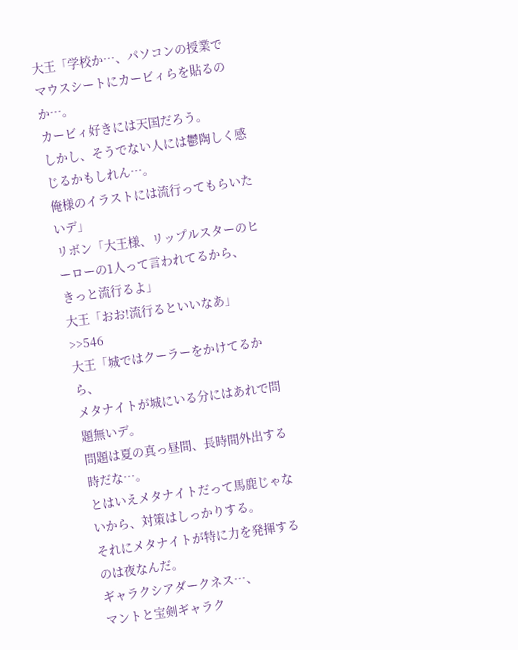大王「学校か…、パソコンの授業で
マウスシートにカービィらを貼るのか…。
カービィ好きには天国だろう。
しかし、そうでない人には鬱陶しく感じるかもしれん…。
俺様のイラストには流行ってもらいたいデ」
リボン「大王様、リップルスターのヒーローの1人って言われてるから、
きっと流行るよ」
大王「おお!流行るといいなあ」
>>546
大王「城ではクーラーをかけてるから、
メタナイトが城にいる分にはあれで問題無いデ。
問題は夏の真っ昼間、長時間外出する時だな…。
とはいえメタナイトだって馬鹿じゃないから、対策はしっかりする。
それにメタナイトが特に力を発揮するのは夜なんだ。
ギャラクシアダークネス…、
マントと宝剣ギャラク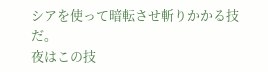シアを使って暗転させ斬りかかる技だ。
夜はこの技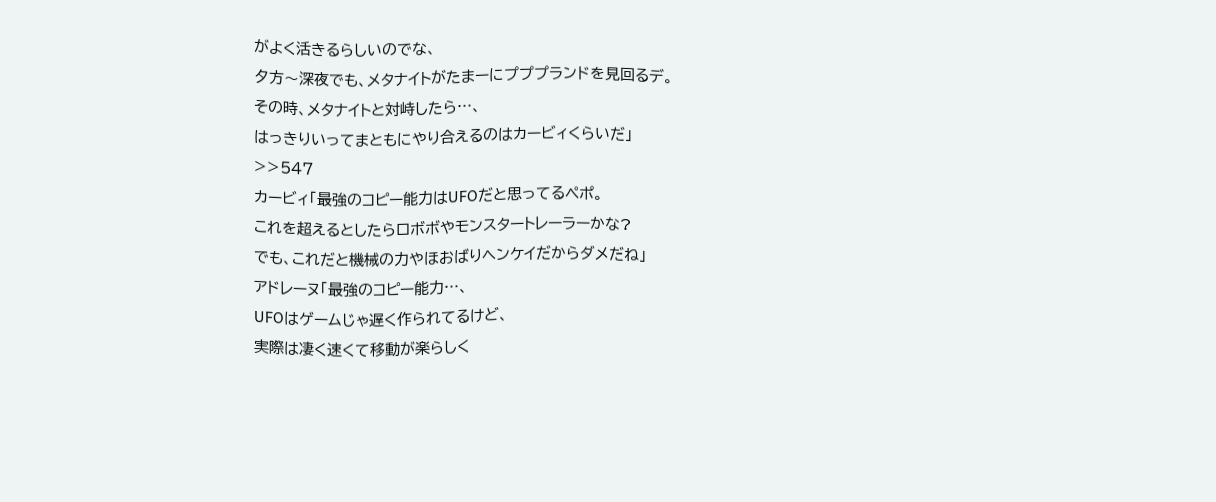がよく活きるらしいのでな、
夕方〜深夜でも、メタナイトがたまーにプププランドを見回るデ。
その時、メタナイトと対峙したら…、
はっきりいってまともにやり合えるのはカービィくらいだ」
>>547
カービィ「最強のコピー能力はUFOだと思ってるペポ。
これを超えるとしたらロボボやモンスタートレーラーかな?
でも、これだと機械の力やほおばりヘンケイだからダメだね」
アドレーヌ「最強のコピー能力…、
UFOはゲームじゃ遅く作られてるけど、
実際は凄く速くて移動が楽らしく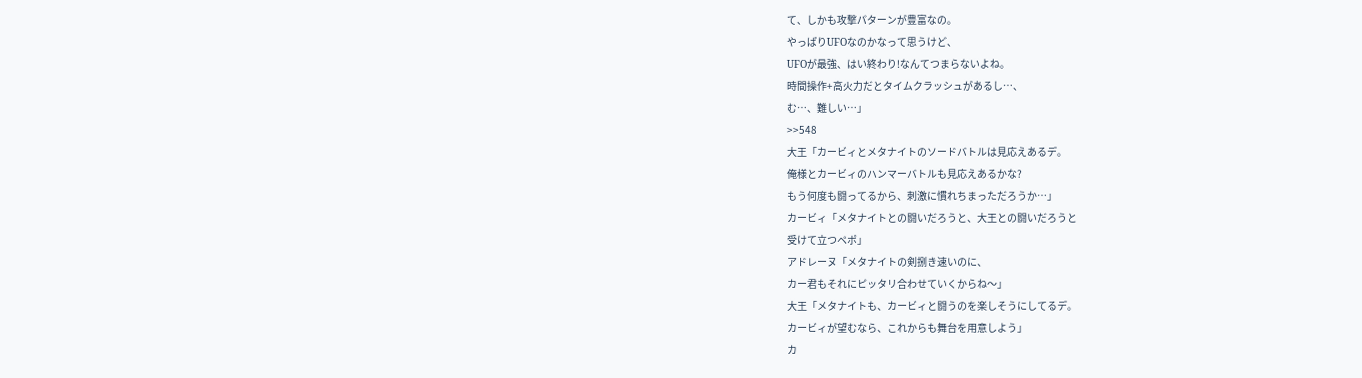て、しかも攻撃パターンが豊富なの。
やっぱりUFOなのかなって思うけど、
UFOが最強、はい終わり!なんてつまらないよね。
時間操作+高火力だとタイムクラッシュがあるし…、
む…、難しい…」
>>548
大王「カービィとメタナイトのソードバトルは見応えあるデ。
俺様とカービィのハンマーバトルも見応えあるかな?
もう何度も闘ってるから、刺激に慣れちまっただろうか…」
カービィ「メタナイトとの闘いだろうと、大王との闘いだろうと
受けて立つペポ」
アドレーヌ「メタナイトの剣捌き速いのに、
カー君もそれにピッタリ合わせていくからね〜」
大王「メタナイトも、カービィと闘うのを楽しそうにしてるデ。
カービィが望むなら、これからも舞台を用意しよう」
カ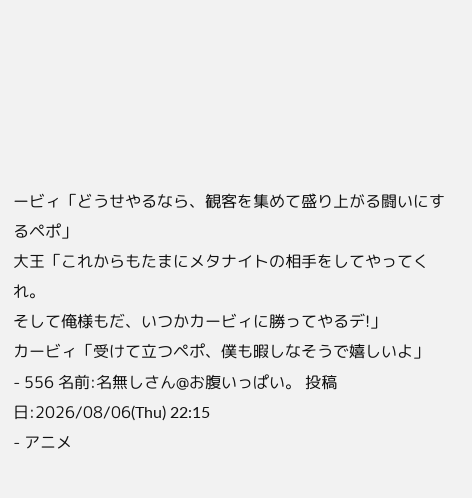ービィ「どうせやるなら、観客を集めて盛り上がる闘いにするペポ」
大王「これからもたまにメタナイトの相手をしてやってくれ。
そして俺様もだ、いつかカービィに勝ってやるデ!」
カービィ「受けて立つペポ、僕も暇しなそうで嬉しいよ」
- 556 名前:名無しさん@お腹いっぱい。 投稿日:2026/08/06(Thu) 22:15
- アニメ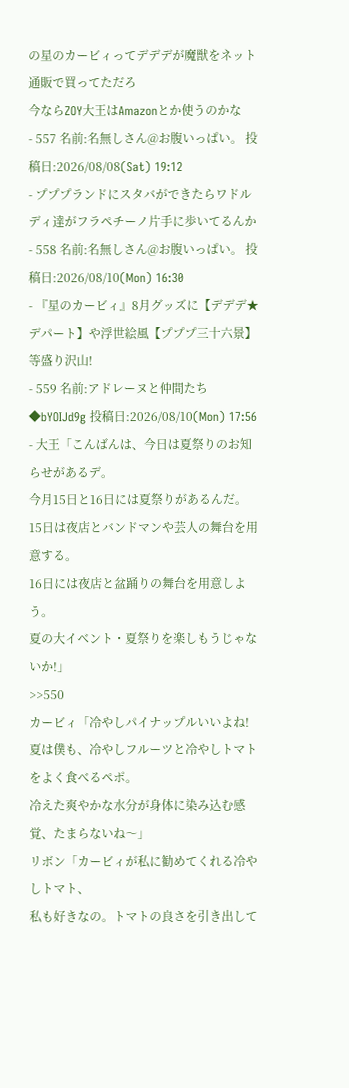の星のカービィってデデデが魔獣をネット通販で買ってただろ
今ならZOY大王はAmazonとか使うのかな
- 557 名前:名無しさん@お腹いっぱい。 投稿日:2026/08/08(Sat) 19:12
- プププランドにスタバができたらワドルディ達がフラペチーノ片手に歩いてるんか
- 558 名前:名無しさん@お腹いっぱい。 投稿日:2026/08/10(Mon) 16:30
- 『星のカービィ』8月グッズに【デデデ★デパート】や浮世絵風【プププ三十六景】等盛り沢山!
- 559 名前:アドレーヌと仲間たち ◆bYOIJd9g 投稿日:2026/08/10(Mon) 17:56
- 大王「こんばんは、今日は夏祭りのお知らせがあるデ。
今月15日と16日には夏祭りがあるんだ。
15日は夜店とバンドマンや芸人の舞台を用意する。
16日には夜店と盆踊りの舞台を用意しよう。
夏の大イベント・夏祭りを楽しもうじゃないか!」
>>550
カービィ「冷やしパイナップルいいよね!
夏は僕も、冷やしフルーツと冷やしトマトをよく食べるペポ。
冷えた爽やかな水分が身体に染み込む感覚、たまらないね〜」
リボン「カービィが私に勧めてくれる冷やしトマト、
私も好きなの。トマトの良さを引き出して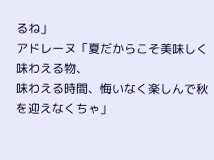るね」
アドレーヌ「夏だからこそ美味しく味わえる物、
味わえる時間、悔いなく楽しんで秋を迎えなくちゃ」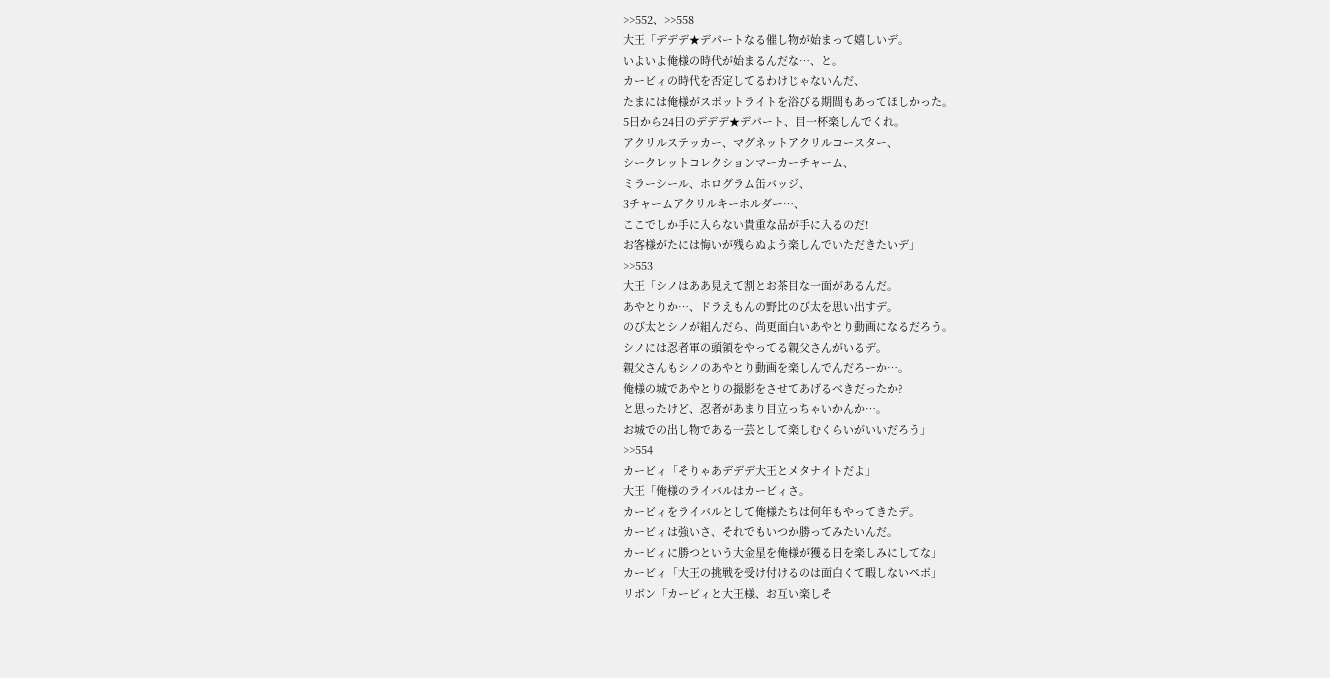>>552、>>558
大王「デデデ★デパートなる催し物が始まって嬉しいデ。
いよいよ俺様の時代が始まるんだな…、と。
カービィの時代を否定してるわけじゃないんだ、
たまには俺様がスポットライトを浴びる期間もあってほしかった。
5日から24日のデデデ★デパート、目一杯楽しんでくれ。
アクリルステッカー、マグネットアクリルコースター、
シークレットコレクションマーカーチャーム、
ミラーシール、ホログラム缶バッジ、
3チャームアクリルキーホルダー…、
ここでしか手に入らない貴重な品が手に入るのだ!
お客様がたには悔いが残らぬよう楽しんでいただきたいデ」
>>553
大王「シノはああ見えて割とお茶目な一面があるんだ。
あやとりか…、ドラえもんの野比のび太を思い出すデ。
のび太とシノが組んだら、尚更面白いあやとり動画になるだろう。
シノには忍者軍の頭領をやってる親父さんがいるデ。
親父さんもシノのあやとり動画を楽しんでんだろーか…。
俺様の城であやとりの撮影をさせてあげるべきだったか?
と思ったけど、忍者があまり目立っちゃいかんか…。
お城での出し物である一芸として楽しむくらいがいいだろう」
>>554
カービィ「そりゃあデデデ大王とメタナイトだよ」
大王「俺様のライバルはカービィさ。
カービィをライバルとして俺様たちは何年もやってきたデ。
カービィは強いさ、それでもいつか勝ってみたいんだ。
カービィに勝つという大金星を俺様が獲る日を楽しみにしてな」
カービィ「大王の挑戦を受け付けるのは面白くて暇しないペポ」
リボン「カービィと大王様、お互い楽しそ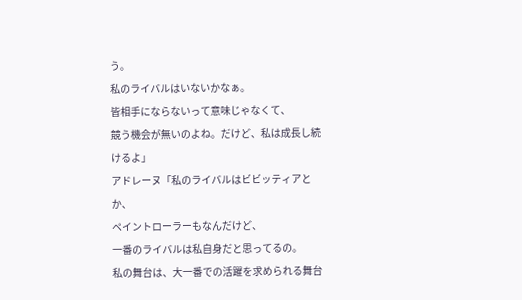う。
私のライバルはいないかなぁ。
皆相手にならないって意味じゃなくて、
競う機会が無いのよね。だけど、私は成長し続けるよ」
アドレーヌ「私のライバルはビビッティアとか、
ペイントローラーもなんだけど、
一番のライバルは私自身だと思ってるの。
私の舞台は、大一番での活躍を求められる舞台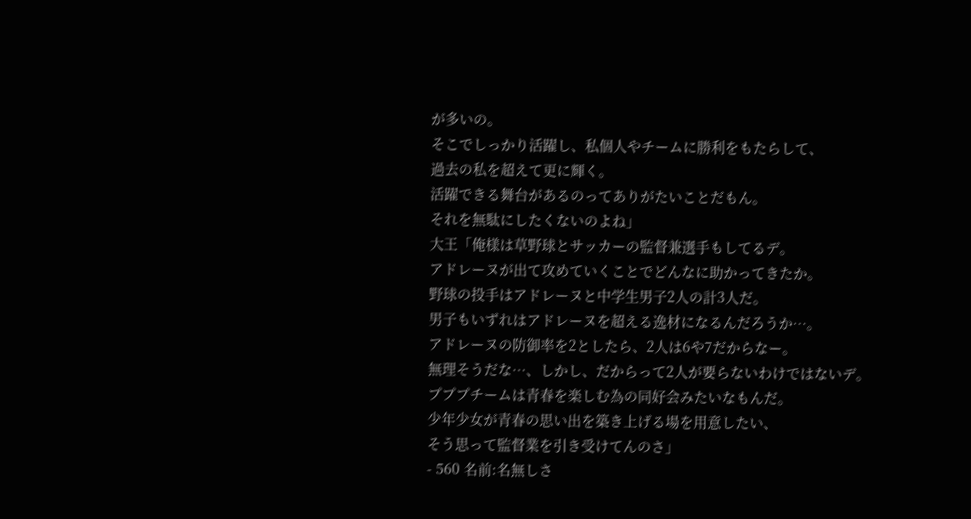が多いの。
そこでしっかり活躍し、私個人やチームに勝利をもたらして、
過去の私を超えて更に輝く。
活躍できる舞台があるのってありがたいことだもん。
それを無駄にしたくないのよね」
大王「俺様は草野球とサッカーの監督兼選手もしてるデ。
アドレーヌが出て攻めていくことでどんなに助かってきたか。
野球の投手はアドレーヌと中学生男子2人の計3人だ。
男子もいずれはアドレーヌを超える逸材になるんだろうか…。
アドレーヌの防御率を2としたら、2人は6や7だからなー。
無理そうだな…、しかし、だからって2人が要らないわけではないデ。
プププチームは青春を楽しむ為の同好会みたいなもんだ。
少年少女が青春の思い出を築き上げる場を用意したい、
そう思って監督業を引き受けてんのさ」
- 560 名前:名無しさ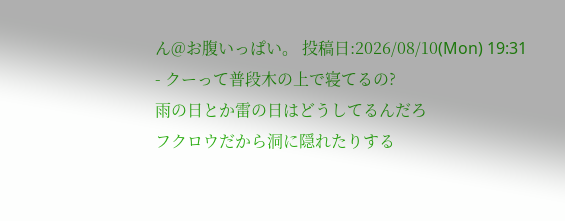ん@お腹いっぱい。 投稿日:2026/08/10(Mon) 19:31
- クーって普段木の上で寝てるの?
雨の日とか雷の日はどうしてるんだろ
フクロウだから洞に隠れたりする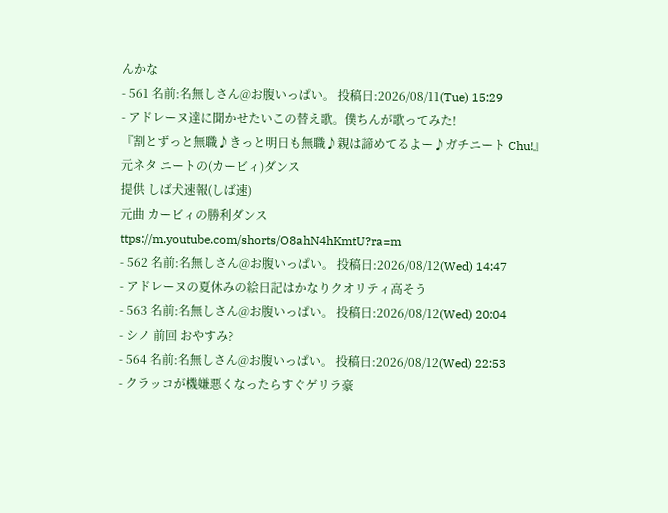んかな
- 561 名前:名無しさん@お腹いっぱい。 投稿日:2026/08/11(Tue) 15:29
- アドレーヌ達に聞かせたいこの替え歌。僕ちんが歌ってみた!
『割とずっと無職♪きっと明日も無職♪親は諦めてるよー♪ガチニート Chu!』
元ネタ ニートの(カービィ)ダンス
提供 しば犬速報(しば速)
元曲 カービィの勝利ダンス
ttps://m.youtube.com/shorts/O8ahN4hKmtU?ra=m
- 562 名前:名無しさん@お腹いっぱい。 投稿日:2026/08/12(Wed) 14:47
- アドレーヌの夏休みの絵日記はかなりクオリティ高そう
- 563 名前:名無しさん@お腹いっぱい。 投稿日:2026/08/12(Wed) 20:04
- シノ 前回 おやすみ?
- 564 名前:名無しさん@お腹いっぱい。 投稿日:2026/08/12(Wed) 22:53
- クラッコが機嫌悪くなったらすぐゲリラ豪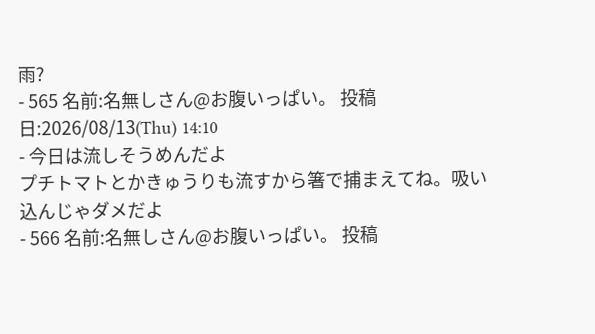雨?
- 565 名前:名無しさん@お腹いっぱい。 投稿日:2026/08/13(Thu) 14:10
- 今日は流しそうめんだよ
プチトマトとかきゅうりも流すから箸で捕まえてね。吸い込んじゃダメだよ
- 566 名前:名無しさん@お腹いっぱい。 投稿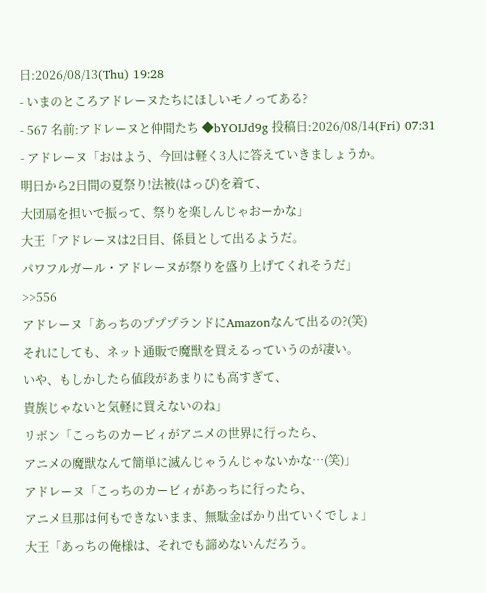日:2026/08/13(Thu) 19:28
- いまのところアドレーヌたちにほしいモノってある?
- 567 名前:アドレーヌと仲間たち ◆bYOIJd9g 投稿日:2026/08/14(Fri) 07:31
- アドレーヌ「おはよう、今回は軽く3人に答えていきましょうか。
明日から2日間の夏祭り!法被(はっぴ)を着て、
大団扇を担いで振って、祭りを楽しんじゃおーかな」
大王「アドレーヌは2日目、係員として出るようだ。
パワフルガール・アドレーヌが祭りを盛り上げてくれそうだ」
>>556
アドレーヌ「あっちのプププランドにAmazonなんて出るの?(笑)
それにしても、ネット通販で魔獣を買えるっていうのが凄い。
いや、もしかしたら値段があまりにも高すぎて、
貴族じゃないと気軽に買えないのね」
リボン「こっちのカービィがアニメの世界に行ったら、
アニメの魔獣なんて簡単に滅んじゃうんじゃないかな…(笑)」
アドレーヌ「こっちのカービィがあっちに行ったら、
アニメ旦那は何もできないまま、無駄金ばかり出ていくでしょ」
大王「あっちの俺様は、それでも諦めないんだろう。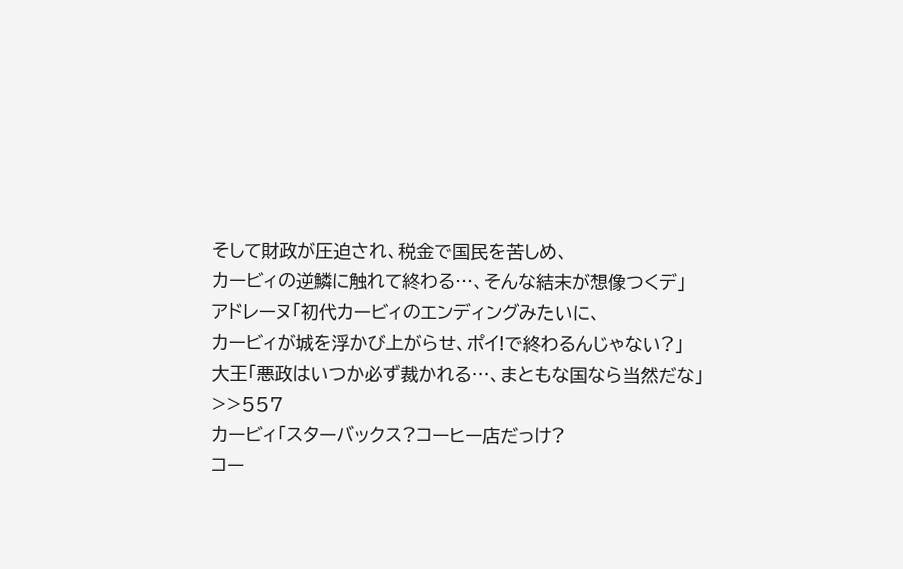そして財政が圧迫され、税金で国民を苦しめ、
カービィの逆鱗に触れて終わる…、そんな結末が想像つくデ」
アドレーヌ「初代カービィのエンディングみたいに、
カービィが城を浮かび上がらせ、ポイ!で終わるんじゃない?」
大王「悪政はいつか必ず裁かれる…、まともな国なら当然だな」
>>557
カービィ「スターバックス?コーヒー店だっけ?
コー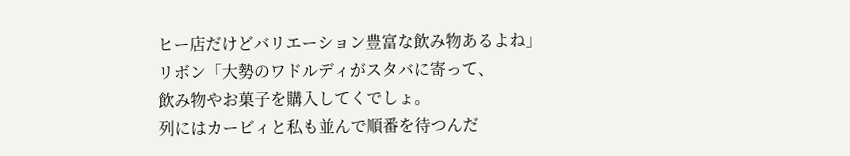ヒー店だけどバリエーション豊富な飲み物あるよね」
リボン「大勢のワドルディがスタバに寄って、
飲み物やお菓子を購入してくでしょ。
列にはカービィと私も並んで順番を待つんだ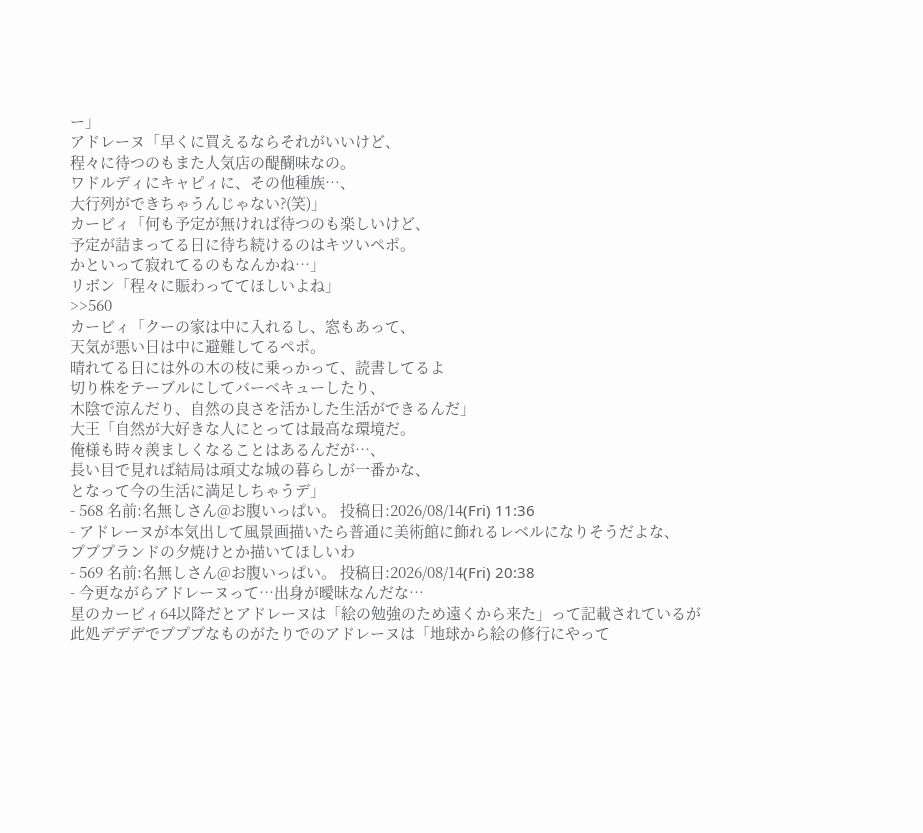ー」
アドレーヌ「早くに買えるならそれがいいけど、
程々に待つのもまた人気店の醍醐味なの。
ワドルディにキャピィに、その他種族…、
大行列ができちゃうんじゃない?(笑)」
カービィ「何も予定が無ければ待つのも楽しいけど、
予定が詰まってる日に待ち続けるのはキツいペポ。
かといって寂れてるのもなんかね…」
リボン「程々に賑わっててほしいよね」
>>560
カービィ「クーの家は中に入れるし、窓もあって、
天気が悪い日は中に避難してるペポ。
晴れてる日には外の木の枝に乗っかって、読書してるよ
切り株をテーブルにしてバーベキューしたり、
木陰で涼んだり、自然の良さを活かした生活ができるんだ」
大王「自然が大好きな人にとっては最高な環境だ。
俺様も時々羨ましくなることはあるんだが…、
長い目で見れば結局は頑丈な城の暮らしが一番かな、
となって今の生活に満足しちゃうデ」
- 568 名前:名無しさん@お腹いっぱい。 投稿日:2026/08/14(Fri) 11:36
- アドレーヌが本気出して風景画描いたら普通に美術館に飾れるレベルになりそうだよな、
プププランドの夕焼けとか描いてほしいわ
- 569 名前:名無しさん@お腹いっぱい。 投稿日:2026/08/14(Fri) 20:38
- 今更ながらアドレーヌって…出身が曖昧なんだな…
星のカービィ64以降だとアドレーヌは「絵の勉強のため遠くから来た」って記載されているが
此処デデデでプププなものがたりでのアドレーヌは「地球から絵の修行にやって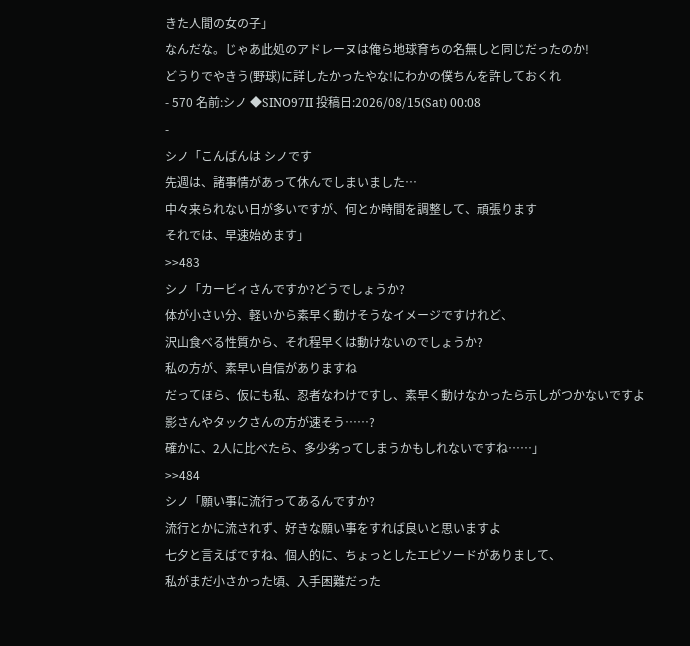きた人間の女の子」
なんだな。じゃあ此処のアドレーヌは俺ら地球育ちの名無しと同じだったのか!
どうりでやきう(野球)に詳したかったやな!にわかの僕ちんを許しておくれ
- 570 名前:シノ ◆SINO97II 投稿日:2026/08/15(Sat) 00:08
-
シノ「こんばんは シノです
先週は、諸事情があって休んでしまいました…
中々来られない日が多いですが、何とか時間を調整して、頑張ります
それでは、早速始めます」
>>483
シノ「カービィさんですか?どうでしょうか?
体が小さい分、軽いから素早く動けそうなイメージですけれど、
沢山食べる性質から、それ程早くは動けないのでしょうか?
私の方が、素早い自信がありますね
だってほら、仮にも私、忍者なわけですし、素早く動けなかったら示しがつかないですよ
影さんやタックさんの方が速そう……?
確かに、2人に比べたら、多少劣ってしまうかもしれないですね……」
>>484
シノ「願い事に流行ってあるんですか?
流行とかに流されず、好きな願い事をすれば良いと思いますよ
七夕と言えばですね、個人的に、ちょっとしたエピソードがありまして、
私がまだ小さかった頃、入手困難だった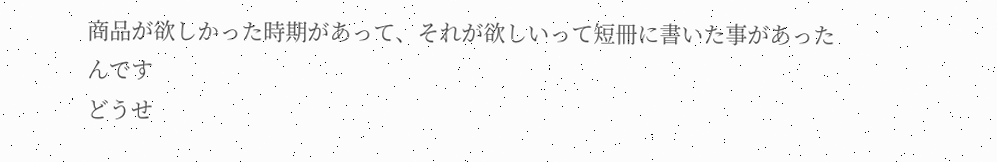商品が欲しかった時期があって、それが欲しいって短冊に書いた事があったんです
どうせ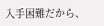入手困難だから、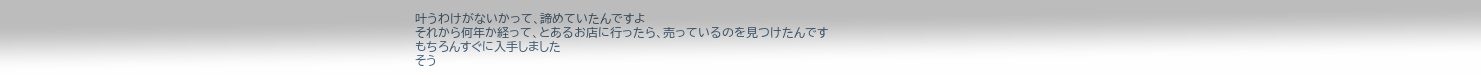叶うわけがないかって、諦めていたんですよ
それから何年か経って、とあるお店に行ったら、売っているのを見つけたんです
もちろんすぐに入手しました
そう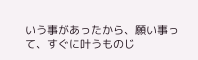いう事があったから、願い事って、すぐに叶うものじ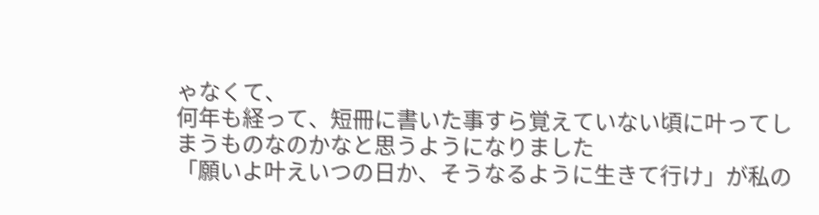ゃなくて、
何年も経って、短冊に書いた事すら覚えていない頃に叶ってしまうものなのかなと思うようになりました
「願いよ叶えいつの日か、そうなるように生きて行け」が私の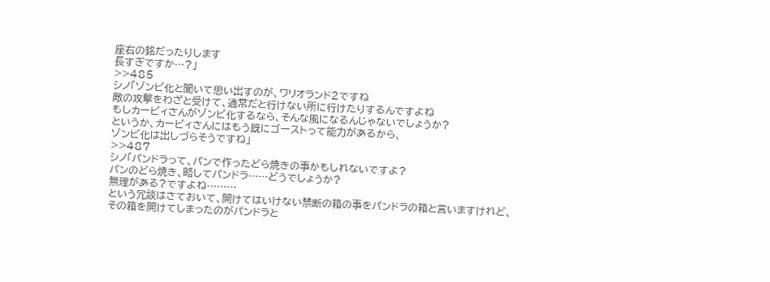座右の銘だったりします
長すぎですか…?」
>>485
シノ「ゾンビ化と聞いて思い出すのが、ワリオランド2ですね
敵の攻撃をわざと受けて、通常だと行けない所に行けたりするんですよね
もしカービィさんがゾンビ化するなら、そんな風になるんじゃないでしょうか?
というか、カービィさんにはもう既にゴーストって能力があるから、
ゾンビ化は出しづらそうですね」
>>487
シノ「パンドラって、パンで作ったどら焼きの事かもしれないですよ?
パンのどら焼き、略してパンドラ……どうでしょうか?
無理がある?ですよね………
という冗談はさておいて、開けてはいけない禁断の箱の事をパンドラの箱と言いますけれど、
その箱を開けてしまったのがパンドラと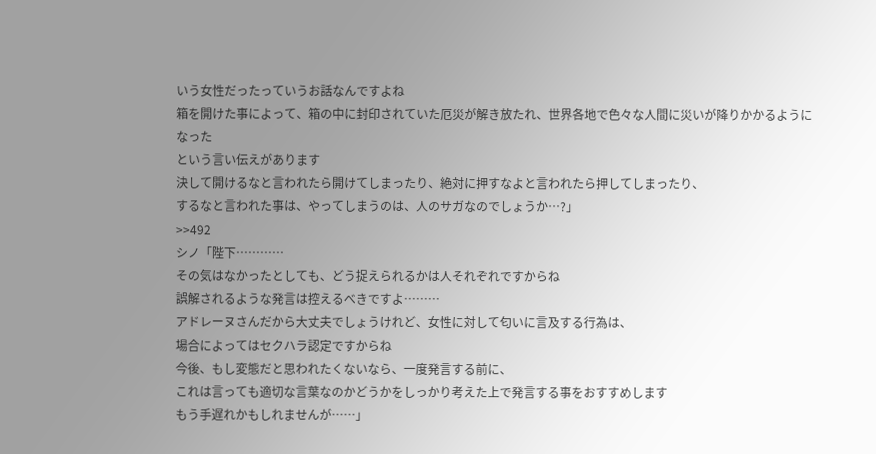いう女性だったっていうお話なんですよね
箱を開けた事によって、箱の中に封印されていた厄災が解き放たれ、世界各地で色々な人間に災いが降りかかるようになった
という言い伝えがあります
決して開けるなと言われたら開けてしまったり、絶対に押すなよと言われたら押してしまったり、
するなと言われた事は、やってしまうのは、人のサガなのでしょうか…?」
>>492
シノ「陛下…………
その気はなかったとしても、どう捉えられるかは人それぞれですからね
誤解されるような発言は控えるべきですよ………
アドレーヌさんだから大丈夫でしょうけれど、女性に対して匂いに言及する行為は、
場合によってはセクハラ認定ですからね
今後、もし変態だと思われたくないなら、一度発言する前に、
これは言っても適切な言葉なのかどうかをしっかり考えた上で発言する事をおすすめします
もう手遅れかもしれませんが……」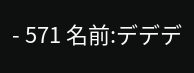- 571 名前:デデデ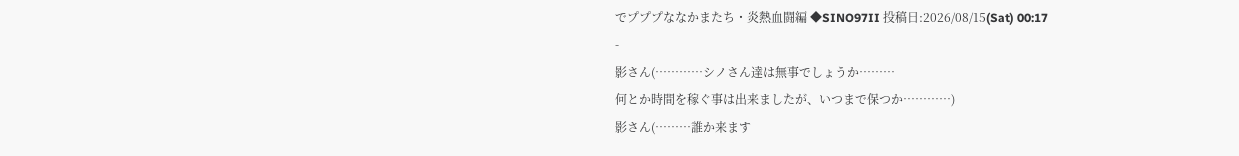でプププななかまたち・炎熱血闘編 ◆SINO97II 投稿日:2026/08/15(Sat) 00:17
-
影さん(…………シノさん達は無事でしょうか………
何とか時間を稼ぐ事は出来ましたが、いつまで保つか…………)
影さん(………誰か来ます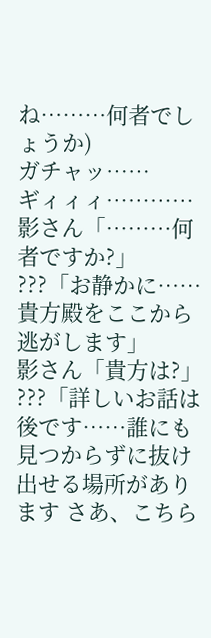ね………何者でしょうか)
ガチャッ……
ギィィィ…………
影さん「………何者ですか?」
???「お静かに……貴方殿をここから逃がします」
影さん「貴方は?」
???「詳しいお話は後です……誰にも見つからずに抜け出せる場所があります さあ、こちら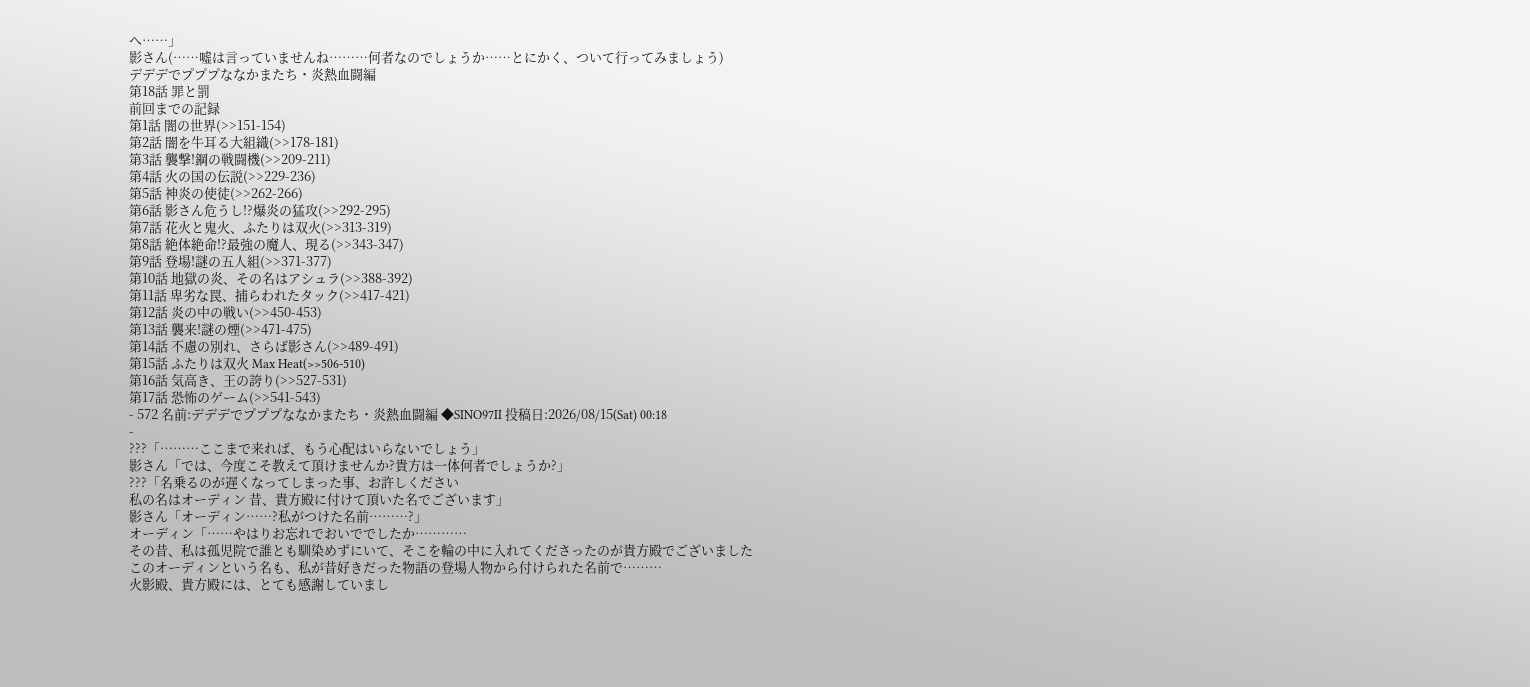へ……」
影さん(……嘘は言っていませんね………何者なのでしょうか……とにかく、ついて行ってみましょう)
デデデでプププななかまたち・炎熱血闘編
第18話 罪と罰
前回までの記録
第1話 闇の世界(>>151-154)
第2話 闇を牛耳る大組織(>>178-181)
第3話 襲撃!鋼の戦闘機(>>209-211)
第4話 火の国の伝説(>>229-236)
第5話 神炎の使徒(>>262-266)
第6話 影さん危うし!?爆炎の猛攻(>>292-295)
第7話 花火と鬼火、ふたりは双火(>>313-319)
第8話 絶体絶命!?最強の魔人、現る(>>343-347)
第9話 登場!謎の五人組(>>371-377)
第10話 地獄の炎、その名はアシュラ(>>388-392)
第11話 卑劣な罠、捕らわれたタック(>>417-421)
第12話 炎の中の戦い(>>450-453)
第13話 襲来!謎の煙(>>471-475)
第14話 不慮の別れ、さらば影さん(>>489-491)
第15話 ふたりは双火 Max Heat(>>506-510)
第16話 気高き、王の誇り(>>527-531)
第17話 恐怖のゲーム(>>541-543)
- 572 名前:デデデでプププななかまたち・炎熱血闘編 ◆SINO97II 投稿日:2026/08/15(Sat) 00:18
-
???「………ここまで来れば、もう心配はいらないでしょう」
影さん「では、今度こそ教えて頂けませんか?貴方は一体何者でしょうか?」
???「名乗るのが遅くなってしまった事、お許しください
私の名はオーディン 昔、貴方殿に付けて頂いた名でございます」
影さん「オーディン……?私がつけた名前………?」
オーディン「……やはりお忘れでおいででしたか…………
その昔、私は孤児院で誰とも馴染めずにいて、そこを輪の中に入れてくださったのが貴方殿でございました
このオーディンという名も、私が昔好きだった物語の登場人物から付けられた名前で………
火影殿、貴方殿には、とても感謝していまし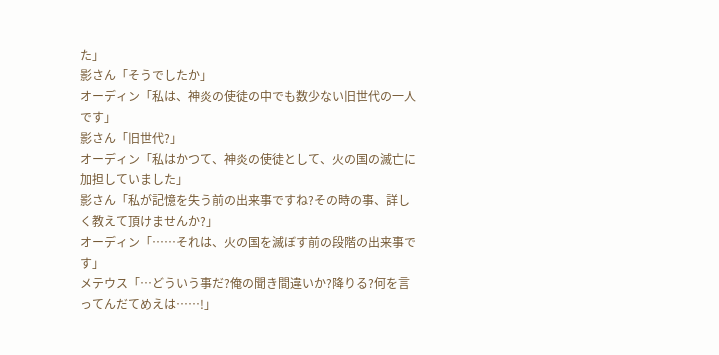た」
影さん「そうでしたか」
オーディン「私は、神炎の使徒の中でも数少ない旧世代の一人です」
影さん「旧世代?」
オーディン「私はかつて、神炎の使徒として、火の国の滅亡に加担していました」
影さん「私が記憶を失う前の出来事ですね?その時の事、詳しく教えて頂けませんか?」
オーディン「……それは、火の国を滅ぼす前の段階の出来事です」
メテウス「…どういう事だ?俺の聞き間違いか?降りる?何を言ってんだてめえは……!」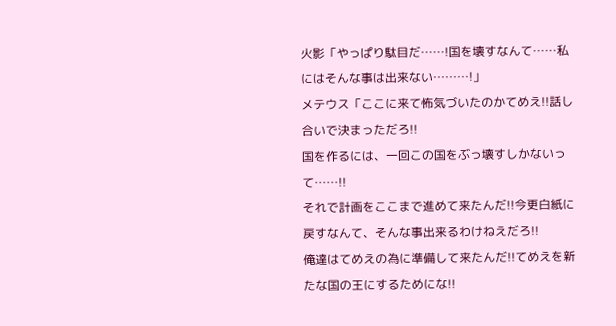火影「やっぱり駄目だ……!国を壊すなんて……私にはそんな事は出来ない………!」
メテウス「ここに来て怖気づいたのかてめえ!!話し合いで決まっただろ!!
国を作るには、一回この国をぶっ壊すしかないって……!!
それで計画をここまで進めて来たんだ!!今更白紙に戻すなんて、そんな事出来るわけねえだろ!!
俺達はてめえの為に準備して来たんだ!!てめえを新たな国の王にするためにな!!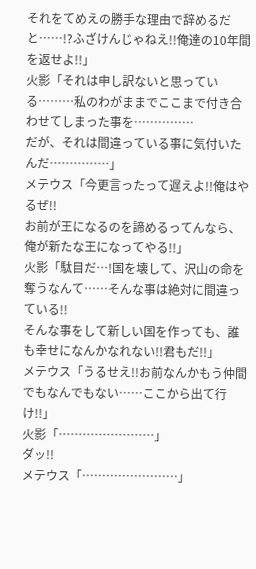それをてめえの勝手な理由で辞めるだと……!?ふざけんじゃねえ!!俺達の10年間を返せよ!!」
火影「それは申し訳ないと思っている………私のわがままでここまで付き合わせてしまった事を……………
だが、それは間違っている事に気付いたんだ……………」
メテウス「今更言ったって遅えよ!!俺はやるぜ!!
お前が王になるのを諦めるってんなら、俺が新たな王になってやる!!」
火影「駄目だ…!国を壊して、沢山の命を奪うなんて……そんな事は絶対に間違っている!!
そんな事をして新しい国を作っても、誰も幸せになんかなれない!!君もだ!!」
メテウス「うるせえ!!お前なんかもう仲間でもなんでもない……ここから出て行け!!」
火影「……………………」
ダッ!!
メテウス「……………………」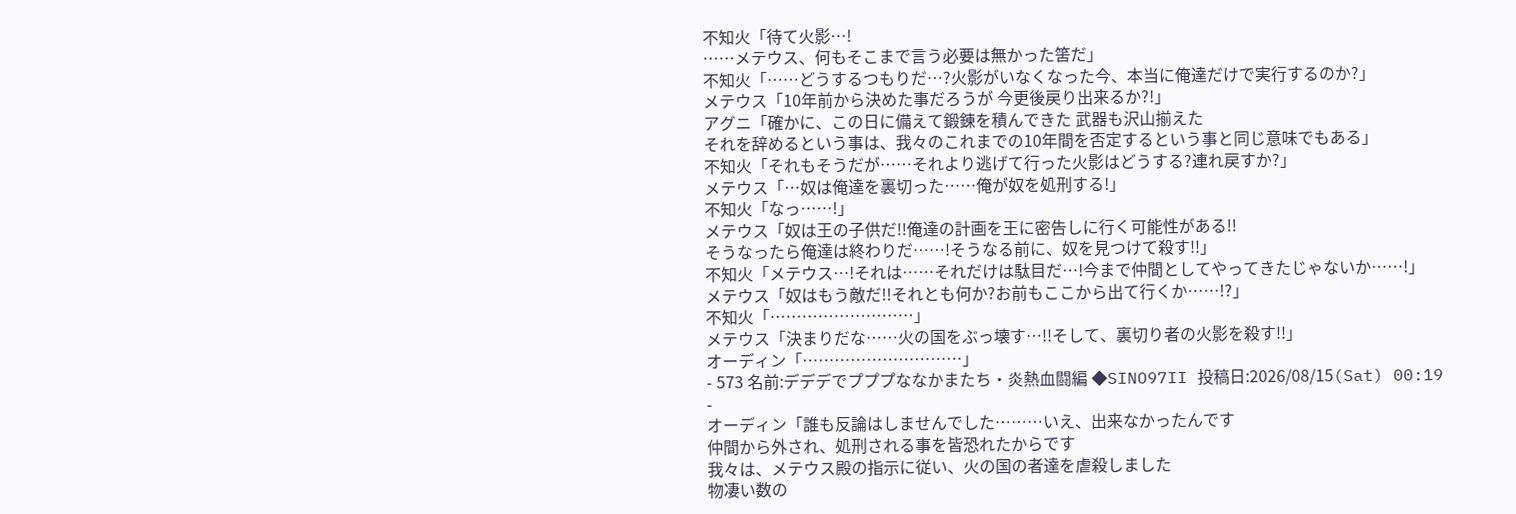不知火「待て火影…!
……メテウス、何もそこまで言う必要は無かった筈だ」
不知火「……どうするつもりだ…?火影がいなくなった今、本当に俺達だけで実行するのか?」
メテウス「10年前から決めた事だろうが 今更後戻り出来るか?!」
アグニ「確かに、この日に備えて鍛錬を積んできた 武器も沢山揃えた
それを辞めるという事は、我々のこれまでの10年間を否定するという事と同じ意味でもある」
不知火「それもそうだが……それより逃げて行った火影はどうする?連れ戻すか?」
メテウス「…奴は俺達を裏切った……俺が奴を処刑する!」
不知火「なっ……!」
メテウス「奴は王の子供だ!!俺達の計画を王に密告しに行く可能性がある!!
そうなったら俺達は終わりだ……!そうなる前に、奴を見つけて殺す!!」
不知火「メテウス…!それは……それだけは駄目だ…!今まで仲間としてやってきたじゃないか……!」
メテウス「奴はもう敵だ!!それとも何か?お前もここから出て行くか……!?」
不知火「………………………」
メテウス「決まりだな……火の国をぶっ壊す…!!そして、裏切り者の火影を殺す!!」
オーディン「…………………………」
- 573 名前:デデデでプププななかまたち・炎熱血闘編 ◆SINO97II 投稿日:2026/08/15(Sat) 00:19
-
オーディン「誰も反論はしませんでした………いえ、出来なかったんです
仲間から外され、処刑される事を皆恐れたからです
我々は、メテウス殿の指示に従い、火の国の者達を虐殺しました
物凄い数の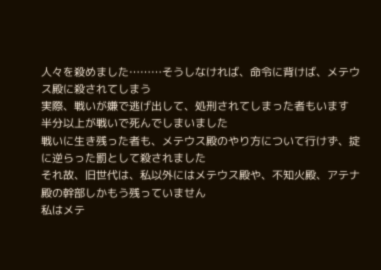人々を殺めました………そうしなければ、命令に背けば、メテウス殿に殺されてしまう
実際、戦いが嫌で逃げ出して、処刑されてしまった者もいます
半分以上が戦いで死んでしまいました
戦いに生き残った者も、メテウス殿のやり方について行けず、掟に逆らった罰として殺されました
それ故、旧世代は、私以外にはメテウス殿や、不知火殿、アテナ殿の幹部しかもう残っていません
私はメテ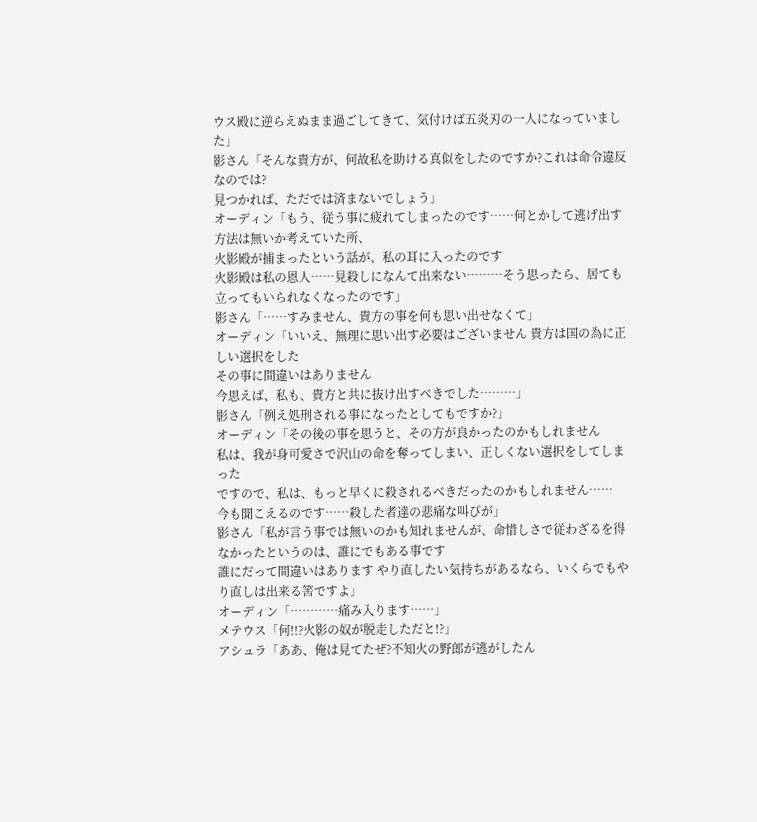ウス殿に逆らえぬまま過ごしてきて、気付けば五炎刃の一人になっていました」
影さん「そんな貴方が、何故私を助ける真似をしたのですか?これは命令違反なのでは?
見つかれば、ただでは済まないでしょう」
オーディン「もう、従う事に疲れてしまったのです……何とかして逃げ出す方法は無いか考えていた所、
火影殿が捕まったという話が、私の耳に入ったのです
火影殿は私の恩人……見殺しになんて出来ない………そう思ったら、居ても立ってもいられなくなったのです」
影さん「……すみません、貴方の事を何も思い出せなくて」
オーディン「いいえ、無理に思い出す必要はございません 貴方は国の為に正しい選択をした
その事に間違いはありません
今思えば、私も、貴方と共に抜け出すべきでした………」
影さん「例え処刑される事になったとしてもですか?」
オーディン「その後の事を思うと、その方が良かったのかもしれません
私は、我が身可愛さで沢山の命を奪ってしまい、正しくない選択をしてしまった
ですので、私は、もっと早くに殺されるべきだったのかもしれません……
今も聞こえるのです……殺した者達の悲痛な叫びが」
影さん「私が言う事では無いのかも知れませんが、命惜しさで従わざるを得なかったというのは、誰にでもある事です
誰にだって間違いはあります やり直したい気持ちがあるなら、いくらでもやり直しは出来る筈ですよ」
オーディン「…………痛み入ります……」
メテウス「何!!?火影の奴が脱走しただと!?」
アシュラ「ああ、俺は見てたぜ?不知火の野郎が逃がしたん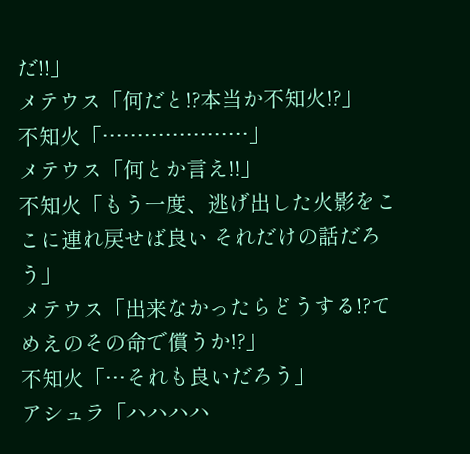だ!!」
メテウス「何だと!?本当か不知火!?」
不知火「…………………」
メテウス「何とか言え!!」
不知火「もう一度、逃げ出した火影をここに連れ戻せば良い それだけの話だろう」
メテウス「出来なかったらどうする!?てめえのその命で償うか!?」
不知火「…それも良いだろう」
アシュラ「ハハハハ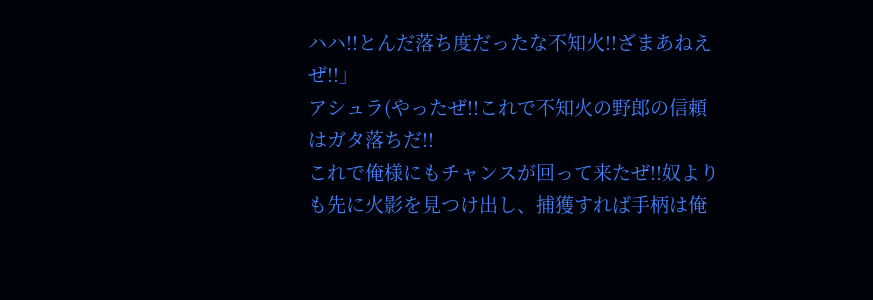ハハ!!とんだ落ち度だったな不知火!!ざまあねえぜ!!」
アシュラ(やったぜ!!これで不知火の野郎の信頼はガタ落ちだ!!
これで俺様にもチャンスが回って来たぜ!!奴よりも先に火影を見つけ出し、捕獲すれば手柄は俺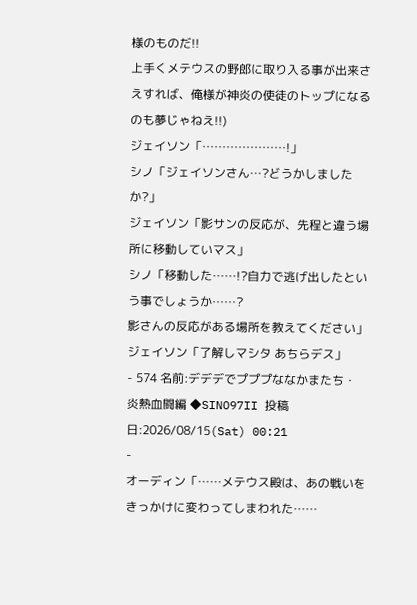様のものだ!!
上手くメテウスの野郎に取り入る事が出来さえすれば、俺様が神炎の使徒のトップになるのも夢じゃねえ!!)
ジェイソン「…………………!」
シノ「ジェイソンさん…?どうかしましたか?」
ジェイソン「影サンの反応が、先程と違う場所に移動していマス」
シノ「移動した……!?自力で逃げ出したという事でしょうか……?
影さんの反応がある場所を教えてください」
ジェイソン「了解しマシタ あちらデス」
- 574 名前:デデデでプププななかまたち・炎熱血闘編 ◆SINO97II 投稿日:2026/08/15(Sat) 00:21
-
オーディン「……メテウス殿は、あの戦いをきっかけに変わってしまわれた……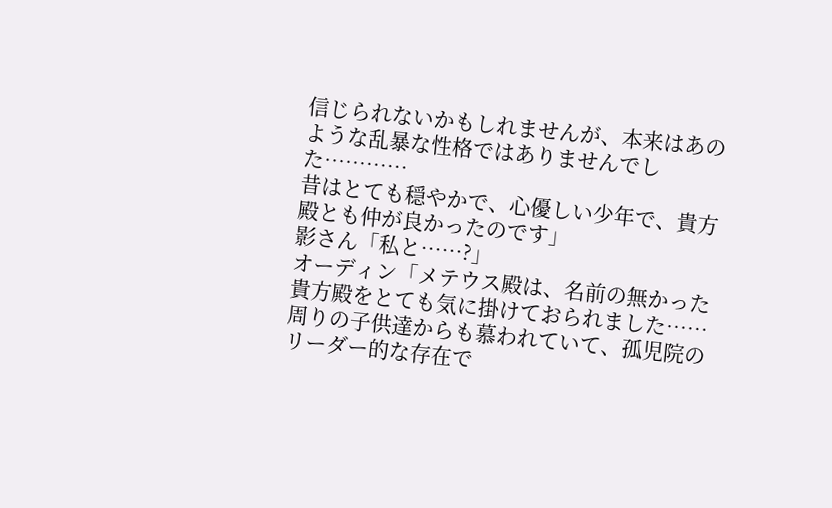信じられないかもしれませんが、本来はあのような乱暴な性格ではありませんでした…………
昔はとても穏やかで、心優しい少年で、貴方殿とも仲が良かったのです」
影さん「私と……?」
オーディン「メテウス殿は、名前の無かった貴方殿をとても気に掛けておられました……
周りの子供達からも慕われていて、孤児院のリーダー的な存在で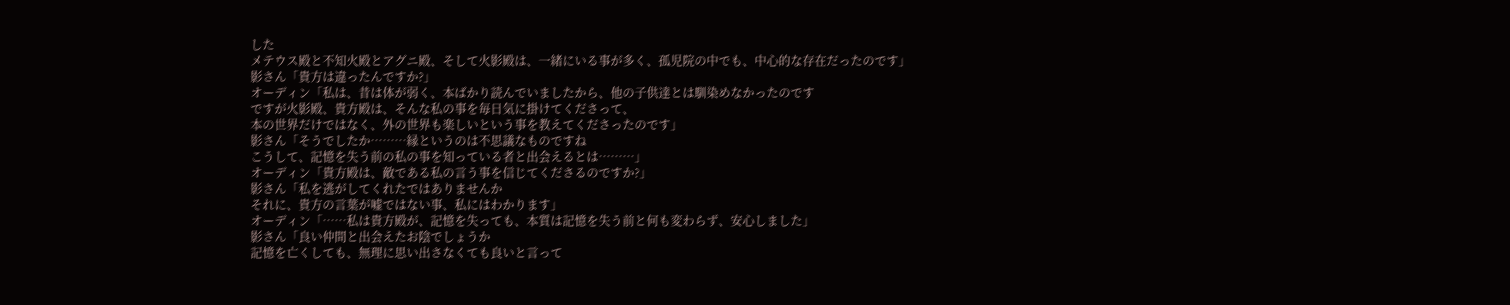した
メテウス殿と不知火殿とアグニ殿、そして火影殿は、一緒にいる事が多く、孤児院の中でも、中心的な存在だったのです」
影さん「貴方は違ったんですか?」
オーディン「私は、昔は体が弱く、本ばかり読んでいましたから、他の子供達とは馴染めなかったのです
ですが火影殿、貴方殿は、そんな私の事を毎日気に掛けてくださって、
本の世界だけではなく、外の世界も楽しいという事を教えてくださったのです」
影さん「そうでしたか………縁というのは不思議なものですね
こうして、記憶を失う前の私の事を知っている者と出会えるとは………」
オーディン「貴方殿は、敵である私の言う事を信じてくださるのですか?」
影さん「私を逃がしてくれたではありませんか
それに、貴方の言葉が嘘ではない事、私にはわかります」
オーディン「……私は貴方殿が、記憶を失っても、本質は記憶を失う前と何も変わらず、安心しました」
影さん「良い仲間と出会えたお陰でしょうか
記憶を亡くしても、無理に思い出さなくても良いと言って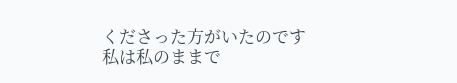くださった方がいたのです
私は私のままで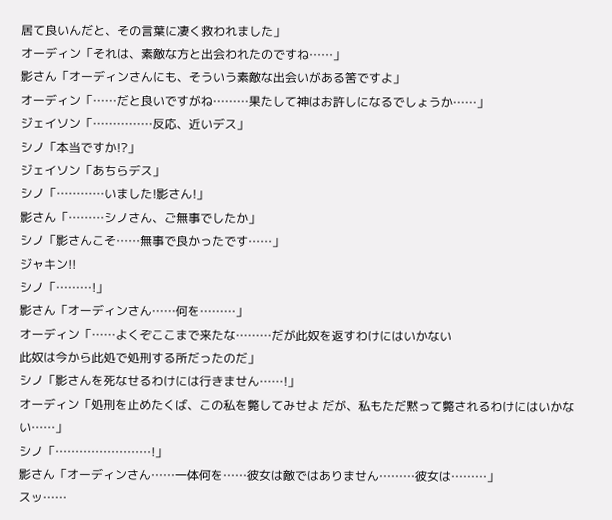居て良いんだと、その言葉に凄く救われました」
オーディン「それは、素敵な方と出会われたのですね……」
影さん「オーディンさんにも、そういう素敵な出会いがある筈ですよ」
オーディン「……だと良いですがね………果たして神はお許しになるでしょうか……」
ジェイソン「……………反応、近いデス」
シノ「本当ですか!?」
ジェイソン「あちらデス」
シノ「…………いました!影さん!」
影さん「………シノさん、ご無事でしたか」
シノ「影さんこそ……無事で良かったです……」
ジャキン!!
シノ「………!」
影さん「オーディンさん……何を………」
オーディン「……よくぞここまで来たな………だが此奴を返すわけにはいかない
此奴は今から此処で処刑する所だったのだ」
シノ「影さんを死なせるわけには行きません……!」
オーディン「処刑を止めたくば、この私を斃してみせよ だが、私もただ黙って斃されるわけにはいかない……」
シノ「……………………!」
影さん「オーディンさん……一体何を……彼女は敵ではありません………彼女は………」
スッ……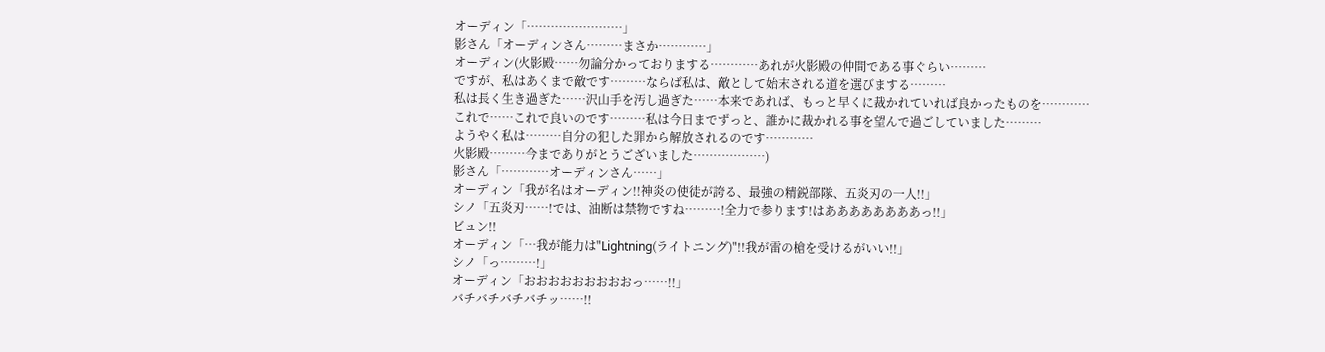オーディン「……………………」
影さん「オーディンさん………まさか…………」
オーディン(火影殿……勿論分かっておりまする…………あれが火影殿の仲間である事ぐらい………
ですが、私はあくまで敵です………ならば私は、敵として始末される道を選びまする………
私は長く生き過ぎた……沢山手を汚し過ぎた……本来であれば、もっと早くに裁かれていれば良かったものを…………
これで……これで良いのです………私は今日までずっと、誰かに裁かれる事を望んで過ごしていました………
ようやく私は………自分の犯した罪から解放されるのです…………
火影殿………今までありがとうございました………………)
影さん「…………オーディンさん……」
オーディン「我が名はオーディン!!神炎の使徒が誇る、最強の精鋭部隊、五炎刃の一人!!」
シノ「五炎刃……!では、油断は禁物ですね………!全力で参ります!はああああああああっ!!」
ビュン!!
オーディン「…我が能力は"Lightning(ライトニング)"!!我が雷の槍を受けるがいい!!」
シノ「っ………!」
オーディン「おおおおおおおおおっ……!!」
バチバチバチバチッ……!!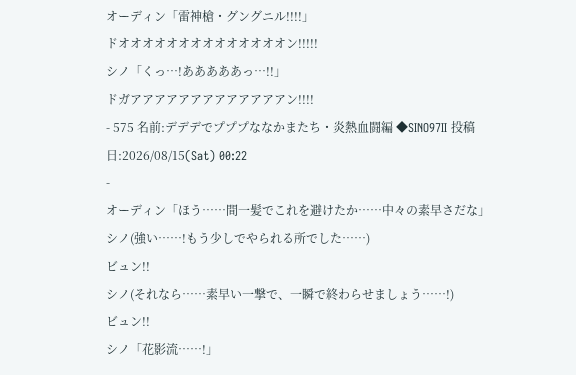オーディン「雷神槍・グングニル!!!!」
ドオオオオオオオオオオオオオオン!!!!!
シノ「くっ…!あああああっ…!!」
ドガアアアアアアアアアアアアアン!!!!
- 575 名前:デデデでプププななかまたち・炎熱血闘編 ◆SINO97II 投稿日:2026/08/15(Sat) 00:22
-
オーディン「ほう……間一髪でこれを避けたか……中々の素早さだな」
シノ(強い……!もう少しでやられる所でした……)
ビュン!!
シノ(それなら……素早い一撃で、一瞬で終わらせましょう……!)
ビュン!!
シノ「花影流……!」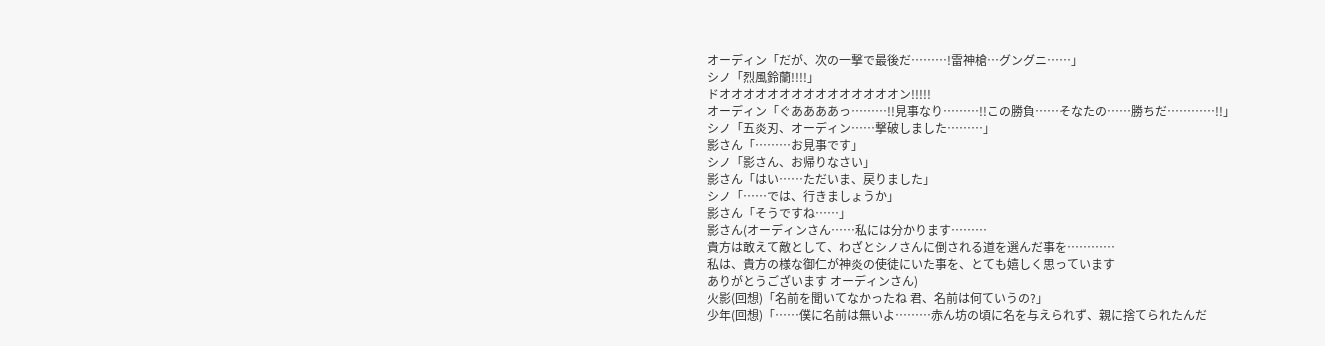オーディン「だが、次の一撃で最後だ………!雷神槍…グングニ……」
シノ「烈風鈴蘭!!!!」
ドオオオオオオオオオオオオオオオン!!!!!
オーディン「ぐああああっ………!!見事なり………!!この勝負……そなたの……勝ちだ…………!!」
シノ「五炎刃、オーディン……撃破しました………」
影さん「………お見事です」
シノ「影さん、お帰りなさい」
影さん「はい……ただいま、戻りました」
シノ「……では、行きましょうか」
影さん「そうですね……」
影さん(オーディンさん……私には分かります………
貴方は敢えて敵として、わざとシノさんに倒される道を選んだ事を…………
私は、貴方の様な御仁が神炎の使徒にいた事を、とても嬉しく思っています
ありがとうございます オーディンさん)
火影(回想)「名前を聞いてなかったね 君、名前は何ていうの?」
少年(回想)「……僕に名前は無いよ………赤ん坊の頃に名を与えられず、親に捨てられたんだ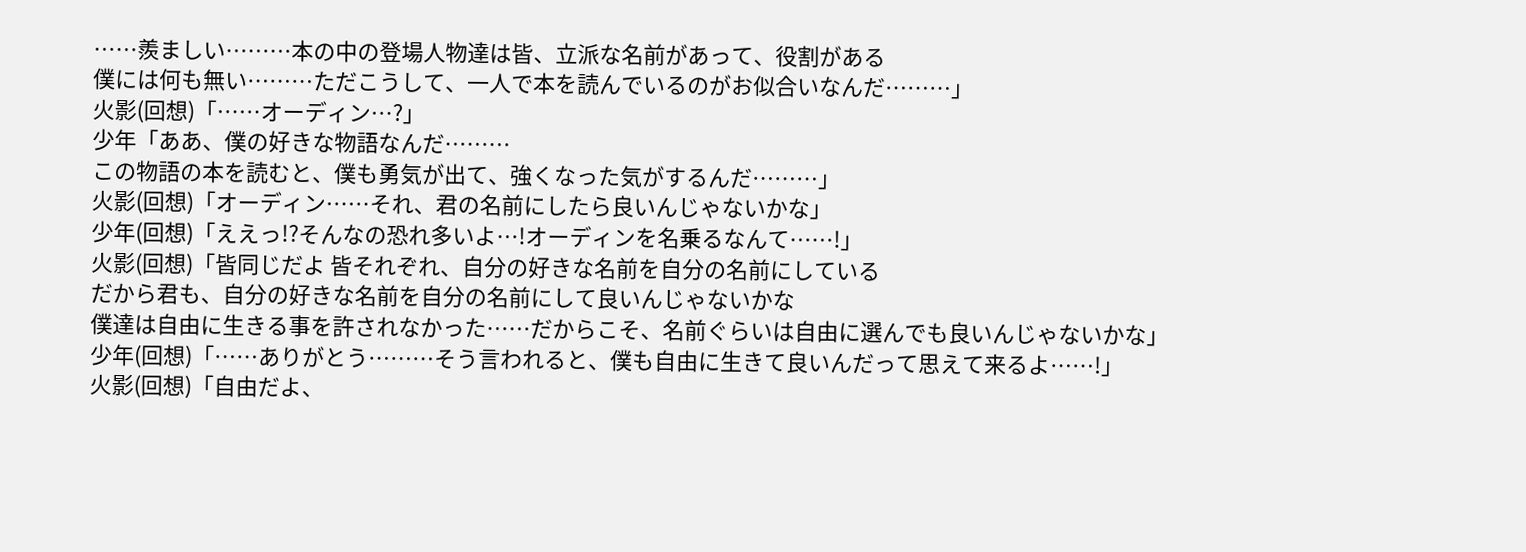……羨ましい………本の中の登場人物達は皆、立派な名前があって、役割がある
僕には何も無い………ただこうして、一人で本を読んでいるのがお似合いなんだ………」
火影(回想)「……オーディン…?」
少年「ああ、僕の好きな物語なんだ………
この物語の本を読むと、僕も勇気が出て、強くなった気がするんだ………」
火影(回想)「オーディン……それ、君の名前にしたら良いんじゃないかな」
少年(回想)「ええっ!?そんなの恐れ多いよ…!オーディンを名乗るなんて……!」
火影(回想)「皆同じだよ 皆それぞれ、自分の好きな名前を自分の名前にしている
だから君も、自分の好きな名前を自分の名前にして良いんじゃないかな
僕達は自由に生きる事を許されなかった……だからこそ、名前ぐらいは自由に選んでも良いんじゃないかな」
少年(回想)「……ありがとう………そう言われると、僕も自由に生きて良いんだって思えて来るよ……!」
火影(回想)「自由だよ、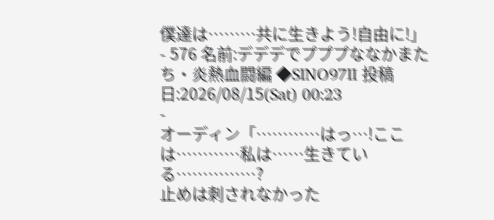僕達は………共に生きよう!自由に!」
- 576 名前:デデデでプププななかまたち・炎熱血闘編 ◆SINO97II 投稿日:2026/08/15(Sat) 00:23
-
オーディン「…………はっ…!ここは…………私は……生きている……………?
止めは刺されなかった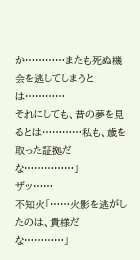か…………またも死ぬ機会を逃してしまうとは…………
それにしても、昔の夢を見るとは…………私も、歳を取った証拠だな……………」
ザッ……
不知火「……火影を逃がしたのは、貴様だな…………」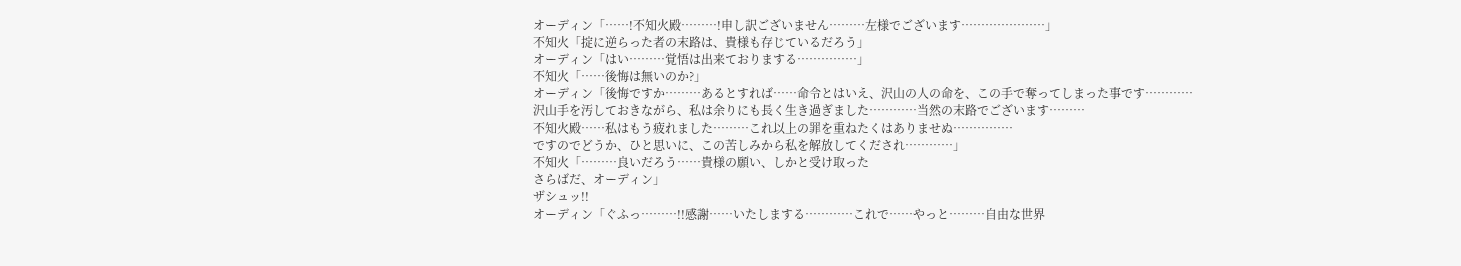オーディン「……!不知火殿………!申し訳ございません………左様でございます…………………」
不知火「掟に逆らった者の末路は、貴様も存じているだろう」
オーディン「はい………覚悟は出来ておりまする……………」
不知火「……後悔は無いのか?」
オーディン「後悔ですか………あるとすれば……命令とはいえ、沢山の人の命を、この手で奪ってしまった事です…………
沢山手を汚しておきながら、私は余りにも長く生き過ぎました…………当然の末路でございます………
不知火殿……私はもう疲れました………これ以上の罪を重ねたくはありませぬ……………
ですのでどうか、ひと思いに、この苦しみから私を解放してくだされ…………」
不知火「………良いだろう……貴様の願い、しかと受け取った
さらばだ、オーディン」
ザシュッ!!
オーディン「ぐふっ………!!感謝……いたしまする…………これで……やっと………自由な世界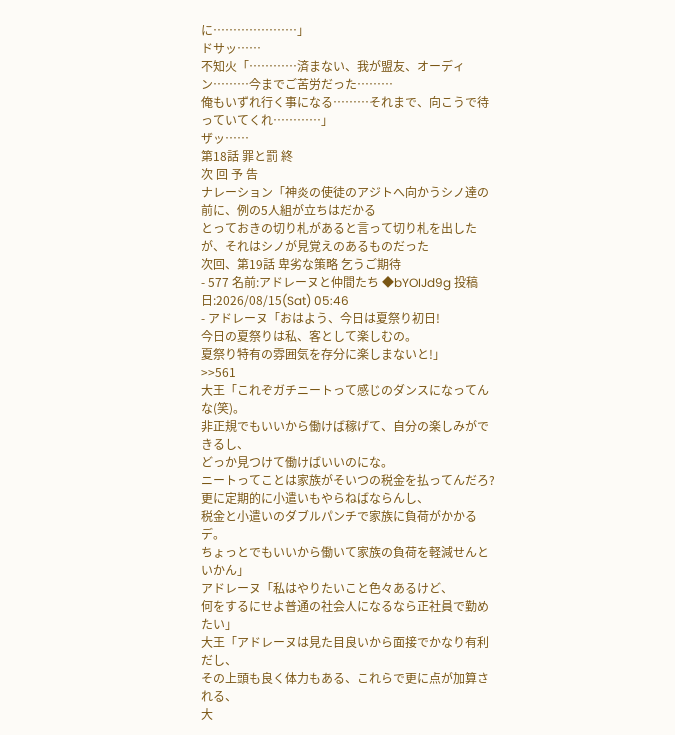に…………………」
ドサッ……
不知火「…………済まない、我が盟友、オーディン………今までご苦労だった………
俺もいずれ行く事になる………それまで、向こうで待っていてくれ…………」
ザッ……
第18話 罪と罰 終
次 回 予 告
ナレーション「神炎の使徒のアジトへ向かうシノ達の前に、例の5人組が立ちはだかる
とっておきの切り札があると言って切り札を出したが、それはシノが見覚えのあるものだった
次回、第19話 卑劣な策略 乞うご期待
- 577 名前:アドレーヌと仲間たち ◆bYOIJd9g 投稿日:2026/08/15(Sat) 05:46
- アドレーヌ「おはよう、今日は夏祭り初日!
今日の夏祭りは私、客として楽しむの。
夏祭り特有の雰囲気を存分に楽しまないと!」
>>561
大王「これぞガチニートって感じのダンスになってんな(笑)。
非正規でもいいから働けば稼げて、自分の楽しみができるし、
どっか見つけて働けばいいのにな。
ニートってことは家族がそいつの税金を払ってんだろ?
更に定期的に小遣いもやらねばならんし、
税金と小遣いのダブルパンチで家族に負荷がかかるデ。
ちょっとでもいいから働いて家族の負荷を軽減せんといかん」
アドレーヌ「私はやりたいこと色々あるけど、
何をするにせよ普通の社会人になるなら正社員で勤めたい」
大王「アドレーヌは見た目良いから面接でかなり有利だし、
その上頭も良く体力もある、これらで更に点が加算される、
大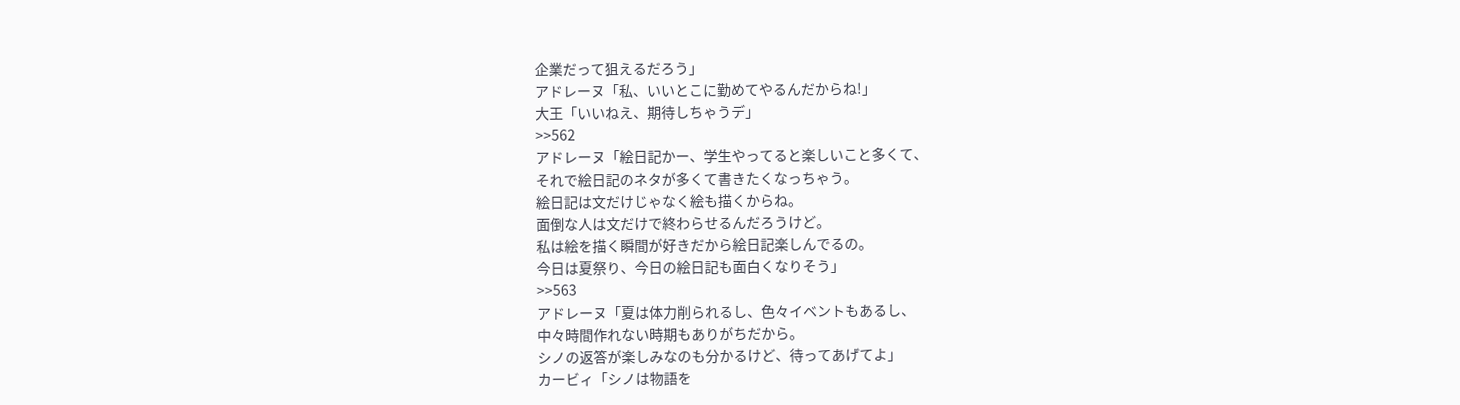企業だって狙えるだろう」
アドレーヌ「私、いいとこに勤めてやるんだからね!」
大王「いいねえ、期待しちゃうデ」
>>562
アドレーヌ「絵日記かー、学生やってると楽しいこと多くて、
それで絵日記のネタが多くて書きたくなっちゃう。
絵日記は文だけじゃなく絵も描くからね。
面倒な人は文だけで終わらせるんだろうけど。
私は絵を描く瞬間が好きだから絵日記楽しんでるの。
今日は夏祭り、今日の絵日記も面白くなりそう」
>>563
アドレーヌ「夏は体力削られるし、色々イベントもあるし、
中々時間作れない時期もありがちだから。
シノの返答が楽しみなのも分かるけど、待ってあげてよ」
カービィ「シノは物語を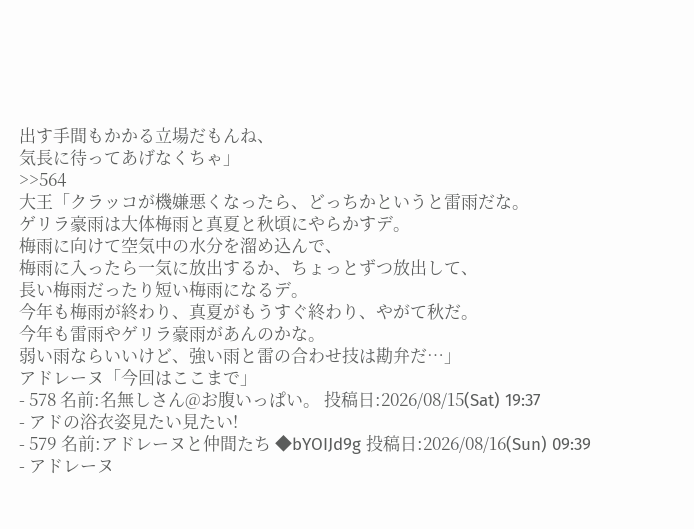出す手間もかかる立場だもんね、
気長に待ってあげなくちゃ」
>>564
大王「クラッコが機嫌悪くなったら、どっちかというと雷雨だな。
ゲリラ豪雨は大体梅雨と真夏と秋頃にやらかすデ。
梅雨に向けて空気中の水分を溜め込んで、
梅雨に入ったら一気に放出するか、ちょっとずつ放出して、
長い梅雨だったり短い梅雨になるデ。
今年も梅雨が終わり、真夏がもうすぐ終わり、やがて秋だ。
今年も雷雨やゲリラ豪雨があんのかな。
弱い雨ならいいけど、強い雨と雷の合わせ技は勘弁だ…」
アドレーヌ「今回はここまで」
- 578 名前:名無しさん@お腹いっぱい。 投稿日:2026/08/15(Sat) 19:37
- アドの浴衣姿見たい見たい!
- 579 名前:アドレーヌと仲間たち ◆bYOIJd9g 投稿日:2026/08/16(Sun) 09:39
- アドレーヌ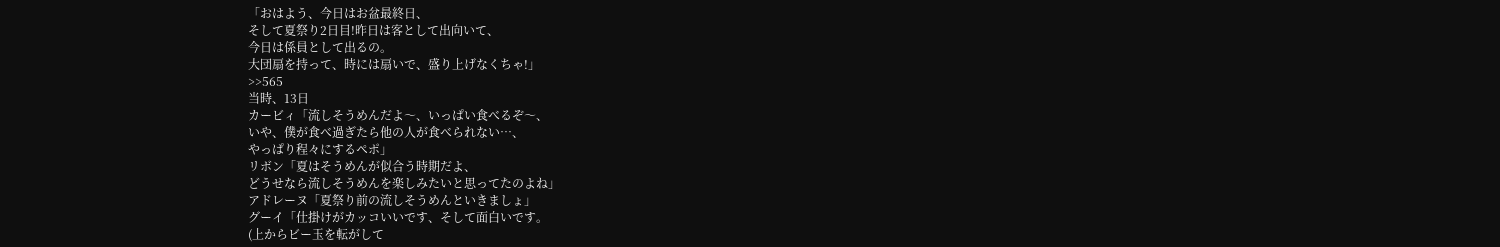「おはよう、今日はお盆最終日、
そして夏祭り2日目!昨日は客として出向いて、
今日は係員として出るの。
大団扇を持って、時には扇いで、盛り上げなくちゃ!」
>>565
当時、13日
カービィ「流しそうめんだよ〜、いっぱい食べるぞ〜、
いや、僕が食べ過ぎたら他の人が食べられない…、
やっぱり程々にするペポ」
リボン「夏はそうめんが似合う時期だよ、
どうせなら流しそうめんを楽しみたいと思ってたのよね」
アドレーヌ「夏祭り前の流しそうめんといきましょ」
グーイ「仕掛けがカッコいいです、そして面白いです。
(上からビー玉を転がして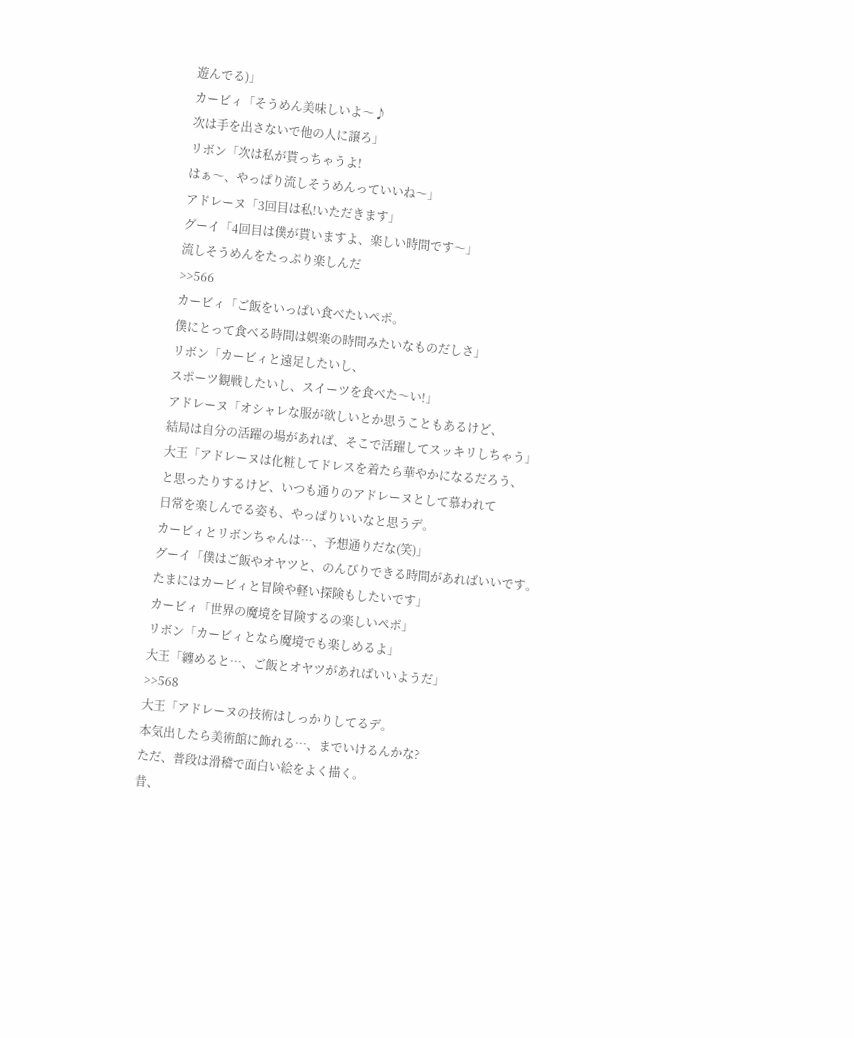遊んでる)」
カービィ「そうめん美味しいよ〜♪
次は手を出さないで他の人に譲ろ」
リボン「次は私が貰っちゃうよ!
はぁ〜、やっぱり流しそうめんっていいね〜」
アドレーヌ「3回目は私!いただきます」
グーイ「4回目は僕が貰いますよ、楽しい時間です〜」
流しそうめんをたっぷり楽しんだ
>>566
カービィ「ご飯をいっぱい食べたいペポ。
僕にとって食べる時間は娯楽の時間みたいなものだしさ」
リボン「カービィと遠足したいし、
スポーツ観戦したいし、スイーツを食べた〜い!」
アドレーヌ「オシャレな服が欲しいとか思うこともあるけど、
結局は自分の活躍の場があれば、そこで活躍してスッキリしちゃう」
大王「アドレーヌは化粧してドレスを着たら華やかになるだろう、
と思ったりするけど、いつも通りのアドレーヌとして慕われて
日常を楽しんでる姿も、やっぱりいいなと思うデ。
カービィとリボンちゃんは…、予想通りだな(笑)」
グーイ「僕はご飯やオヤツと、のんびりできる時間があればいいです。
たまにはカービィと冒険や軽い探険もしたいです」
カービィ「世界の魔境を冒険するの楽しいペポ」
リボン「カービィとなら魔境でも楽しめるよ」
大王「纏めると…、ご飯とオヤツがあればいいようだ」
>>568
大王「アドレーヌの技術はしっかりしてるデ。
本気出したら美術館に飾れる…、までいけるんかな?
ただ、普段は滑稽で面白い絵をよく描く。
昔、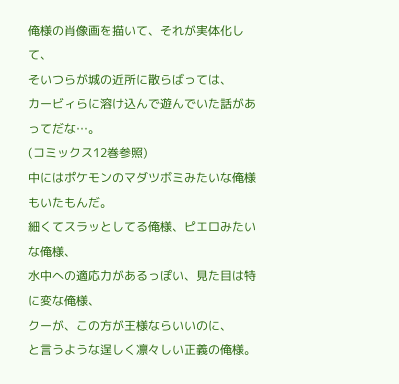俺様の肖像画を描いて、それが実体化して、
そいつらが城の近所に散らばっては、
カービィらに溶け込んで遊んでいた話があってだな…。
(コミックス12巻参照)
中にはポケモンのマダツボミみたいな俺様もいたもんだ。
細くてスラッとしてる俺様、ピエロみたいな俺様、
水中への適応力があるっぽい、見た目は特に変な俺様、
クーが、この方が王様ならいいのに、
と言うような逞しく凛々しい正義の俺様。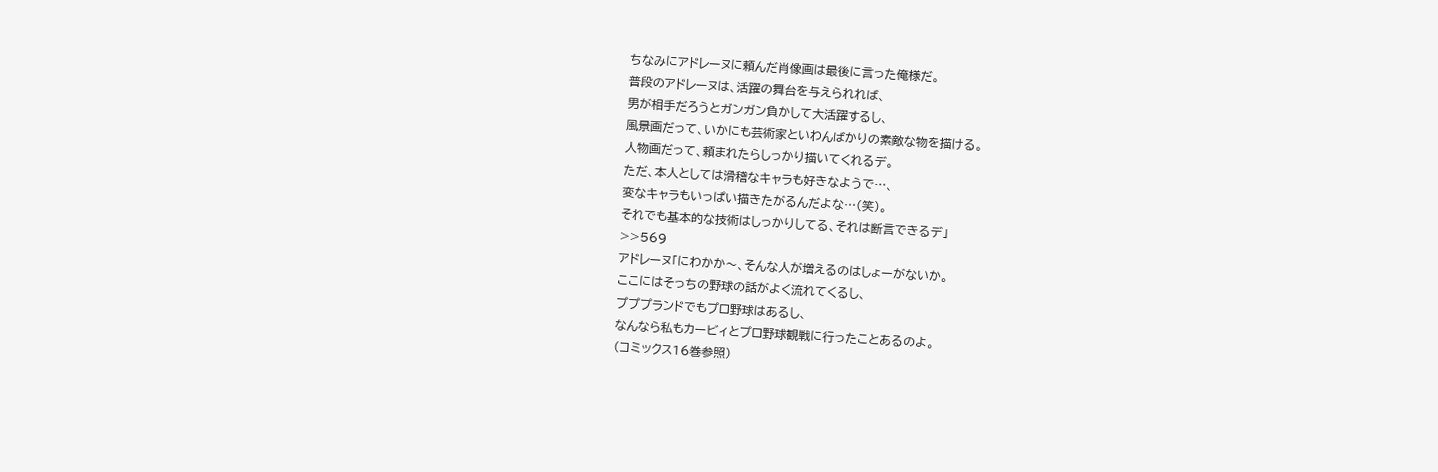ちなみにアドレーヌに頼んだ肖像画は最後に言った俺様だ。
普段のアドレーヌは、活躍の舞台を与えられれば、
男が相手だろうとガンガン負かして大活躍するし、
風景画だって、いかにも芸術家といわんばかりの素敵な物を描ける。
人物画だって、頼まれたらしっかり描いてくれるデ。
ただ、本人としては滑稽なキャラも好きなようで…、
変なキャラもいっぱい描きたがるんだよな…(笑)。
それでも基本的な技術はしっかりしてる、それは断言できるデ」
>>569
アドレーヌ「にわかか〜、そんな人が増えるのはしょーがないか。
ここにはそっちの野球の話がよく流れてくるし、
プププランドでもプロ野球はあるし、
なんなら私もカービィとプロ野球観戦に行ったことあるのよ。
(コミックス16巻参照)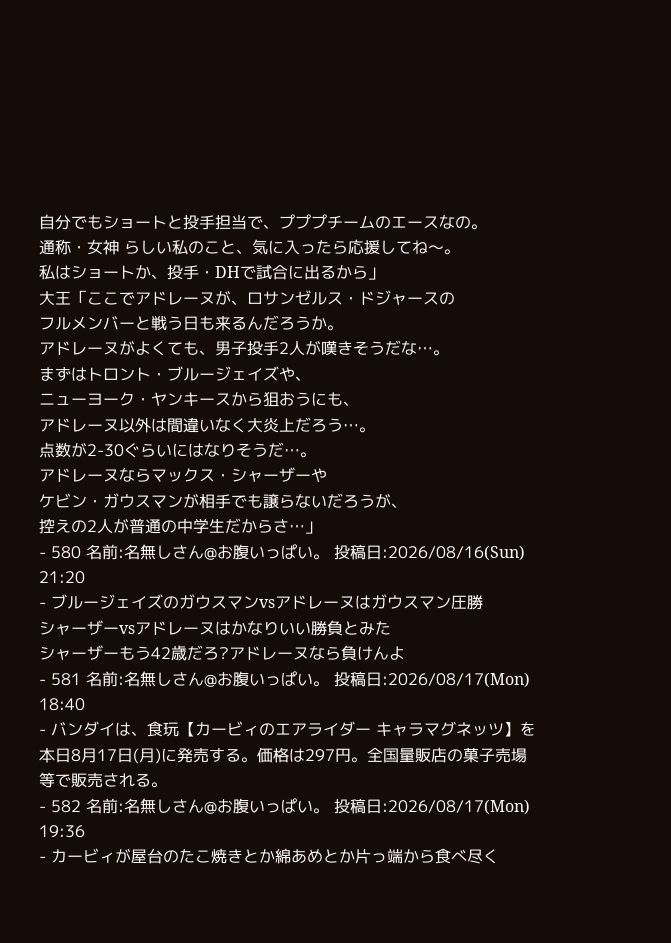自分でもショートと投手担当で、プププチームのエースなの。
通称・女神 らしい私のこと、気に入ったら応援してね〜。
私はショートか、投手・DHで試合に出るから」
大王「ここでアドレーヌが、ロサンゼルス・ドジャースの
フルメンバーと戦う日も来るんだろうか。
アドレーヌがよくても、男子投手2人が嘆きそうだな…。
まずはトロント・ブルージェイズや、
ニューヨーク・ヤンキースから狙おうにも、
アドレーヌ以外は間違いなく大炎上だろう…。
点数が2-30ぐらいにはなりそうだ…。
アドレーヌならマックス・シャーザーや
ケビン・ガウスマンが相手でも譲らないだろうが、
控えの2人が普通の中学生だからさ…」
- 580 名前:名無しさん@お腹いっぱい。 投稿日:2026/08/16(Sun) 21:20
- ブルージェイズのガウスマンvsアドレーヌはガウスマン圧勝
シャーザーvsアドレーヌはかなりいい勝負とみた
シャーザーもう42歳だろ?アドレーヌなら負けんよ
- 581 名前:名無しさん@お腹いっぱい。 投稿日:2026/08/17(Mon) 18:40
- バンダイは、食玩【カービィのエアライダー キャラマグネッツ】を本日8月17日(月)に発売する。価格は297円。全国量販店の菓子売場等で販売される。
- 582 名前:名無しさん@お腹いっぱい。 投稿日:2026/08/17(Mon) 19:36
- カービィが屋台のたこ焼きとか綿あめとか片っ端から食べ尽く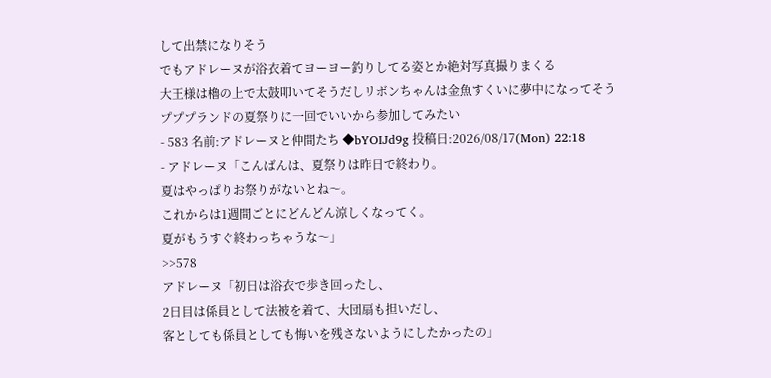して出禁になりそう
でもアドレーヌが浴衣着てヨーヨー釣りしてる姿とか絶対写真撮りまくる
大王様は櫓の上で太鼓叩いてそうだしリボンちゃんは金魚すくいに夢中になってそう
プププランドの夏祭りに一回でいいから参加してみたい
- 583 名前:アドレーヌと仲間たち ◆bYOIJd9g 投稿日:2026/08/17(Mon) 22:18
- アドレーヌ「こんばんは、夏祭りは昨日で終わり。
夏はやっぱりお祭りがないとね〜。
これからは1週間ごとにどんどん涼しくなってく。
夏がもうすぐ終わっちゃうな〜」
>>578
アドレーヌ「初日は浴衣で歩き回ったし、
2日目は係員として法被を着て、大団扇も担いだし、
客としても係員としても悔いを残さないようにしたかったの」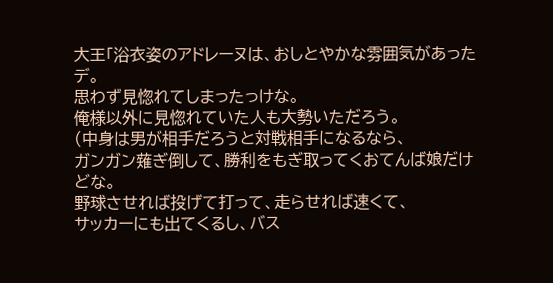大王「浴衣姿のアドレーヌは、おしとやかな雰囲気があったデ。
思わず見惚れてしまったっけな。
俺様以外に見惚れていた人も大勢いただろう。
(中身は男が相手だろうと対戦相手になるなら、
ガンガン薙ぎ倒して、勝利をもぎ取ってくおてんば娘だけどな。
野球させれば投げて打って、走らせれば速くて、
サッカーにも出てくるし、バス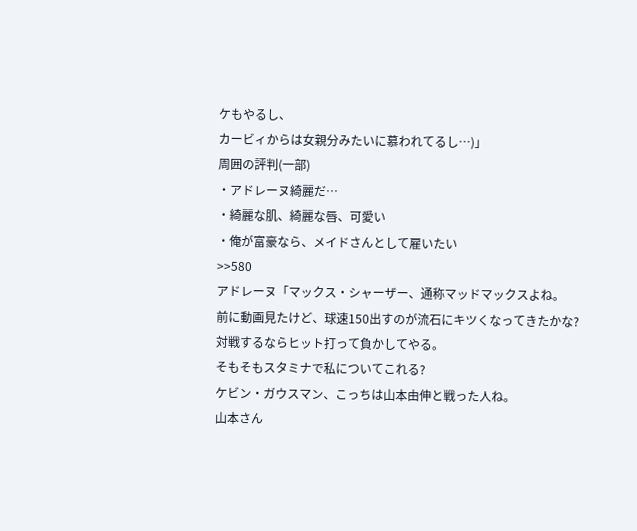ケもやるし、
カービィからは女親分みたいに慕われてるし…)」
周囲の評判(一部)
・アドレーヌ綺麗だ…
・綺麗な肌、綺麗な唇、可愛い
・俺が富豪なら、メイドさんとして雇いたい
>>580
アドレーヌ「マックス・シャーザー、通称マッドマックスよね。
前に動画見たけど、球速150出すのが流石にキツくなってきたかな?
対戦するならヒット打って負かしてやる。
そもそもスタミナで私についてこれる?
ケビン・ガウスマン、こっちは山本由伸と戦った人ね。
山本さん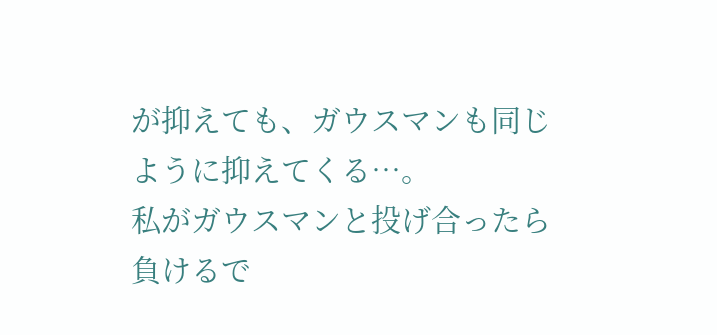が抑えても、ガウスマンも同じように抑えてくる…。
私がガウスマンと投げ合ったら負けるで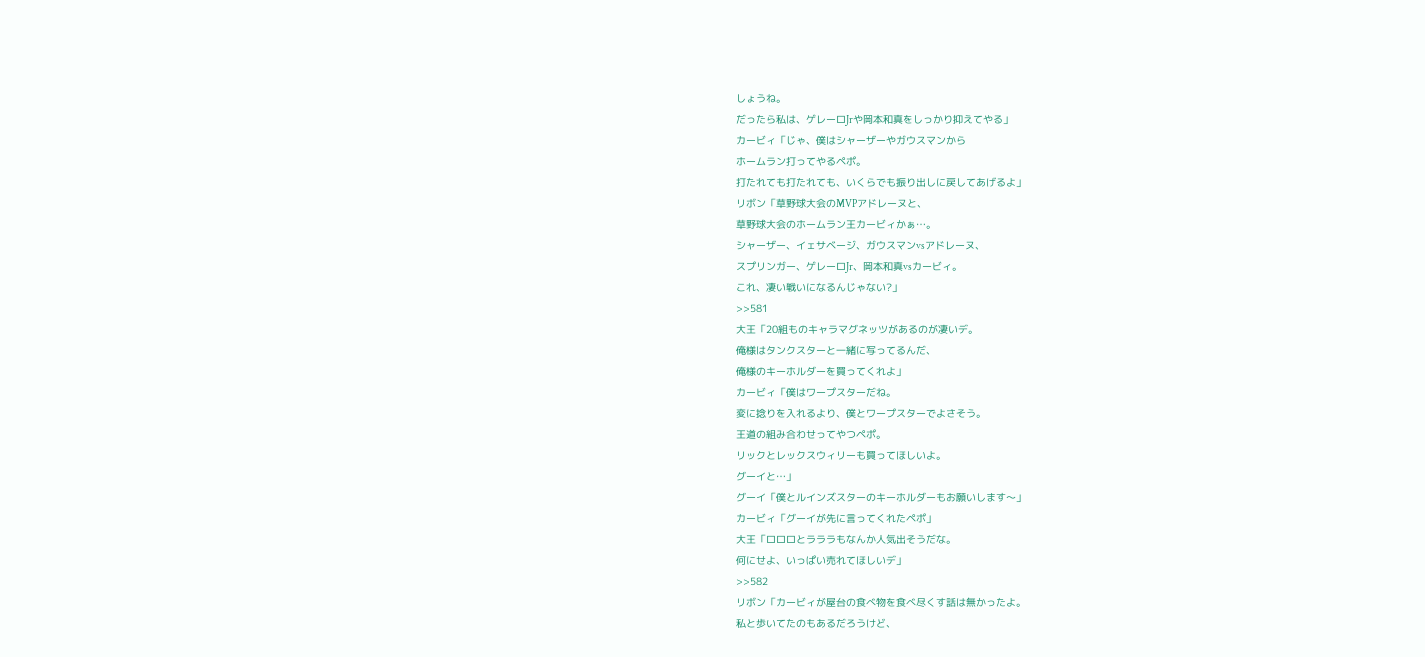しょうね。
だったら私は、ゲレーロJrや岡本和真をしっかり抑えてやる」
カービィ「じゃ、僕はシャーザーやガウスマンから
ホームラン打ってやるペポ。
打たれても打たれても、いくらでも振り出しに戻してあげるよ」
リボン「草野球大会のMVPアドレーヌと、
草野球大会のホームラン王カービィかぁ…。
シャーザー、イェサベージ、ガウスマンvsアドレーヌ、
スプリンガー、ゲレーロJr、岡本和真vsカービィ。
これ、凄い戦いになるんじゃない?」
>>581
大王「20組ものキャラマグネッツがあるのが凄いデ。
俺様はタンクスターと一緒に写ってるんだ、
俺様のキーホルダーを買ってくれよ」
カービィ「僕はワープスターだね。
変に捻りを入れるより、僕とワープスターでよさそう。
王道の組み合わせってやつペポ。
リックとレックスウィリーも買ってほしいよ。
グーイと…」
グーイ「僕とルインズスターのキーホルダーもお願いします〜」
カービィ「グーイが先に言ってくれたペポ」
大王「ロロロとラララもなんか人気出そうだな。
何にせよ、いっぱい売れてほしいデ」
>>582
リボン「カービィが屋台の食べ物を食べ尽くす話は無かったよ。
私と歩いてたのもあるだろうけど、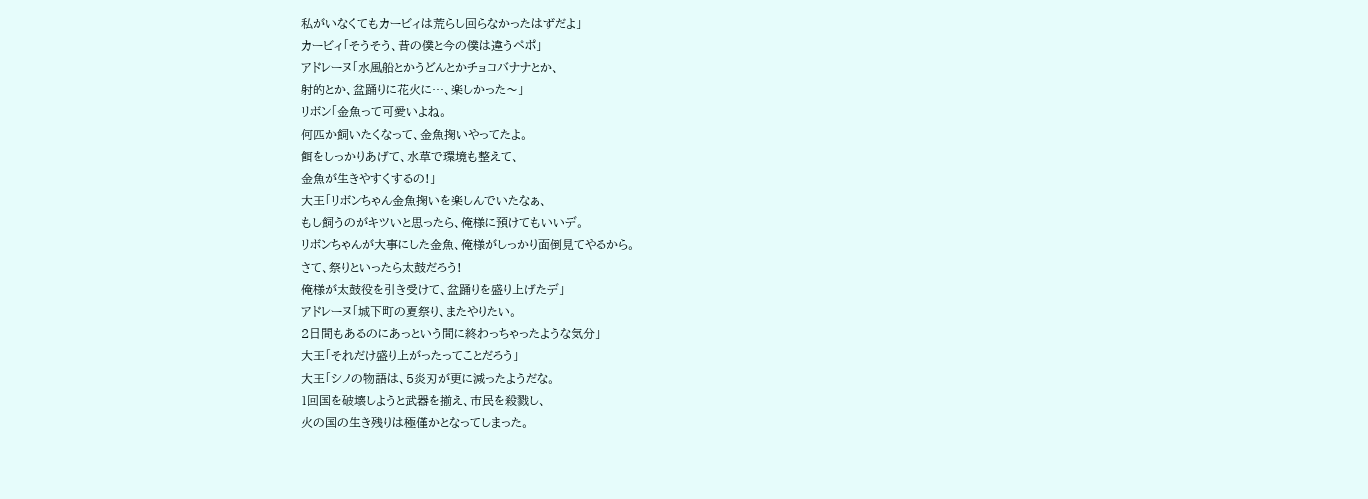私がいなくてもカービィは荒らし回らなかったはずだよ」
カービィ「そうそう、昔の僕と今の僕は違うペポ」
アドレーヌ「水風船とかうどんとかチョコバナナとか、
射的とか、盆踊りに花火に…、楽しかった〜」
リボン「金魚って可愛いよね。
何匹か飼いたくなって、金魚掬いやってたよ。
餌をしっかりあげて、水草で環境も整えて、
金魚が生きやすくするの!」
大王「リボンちゃん金魚掬いを楽しんでいたなぁ、
もし飼うのがキツいと思ったら、俺様に預けてもいいデ。
リボンちゃんが大事にした金魚、俺様がしっかり面倒見てやるから。
さて、祭りといったら太鼓だろう!
俺様が太鼓役を引き受けて、盆踊りを盛り上げたデ」
アドレーヌ「城下町の夏祭り、またやりたい。
2日間もあるのにあっという間に終わっちゃったような気分」
大王「それだけ盛り上がったってことだろう」
大王「シノの物語は、5炎刃が更に減ったようだな。
1回国を破壊しようと武器を揃え、市民を殺戮し、
火の国の生き残りは極僅かとなってしまった。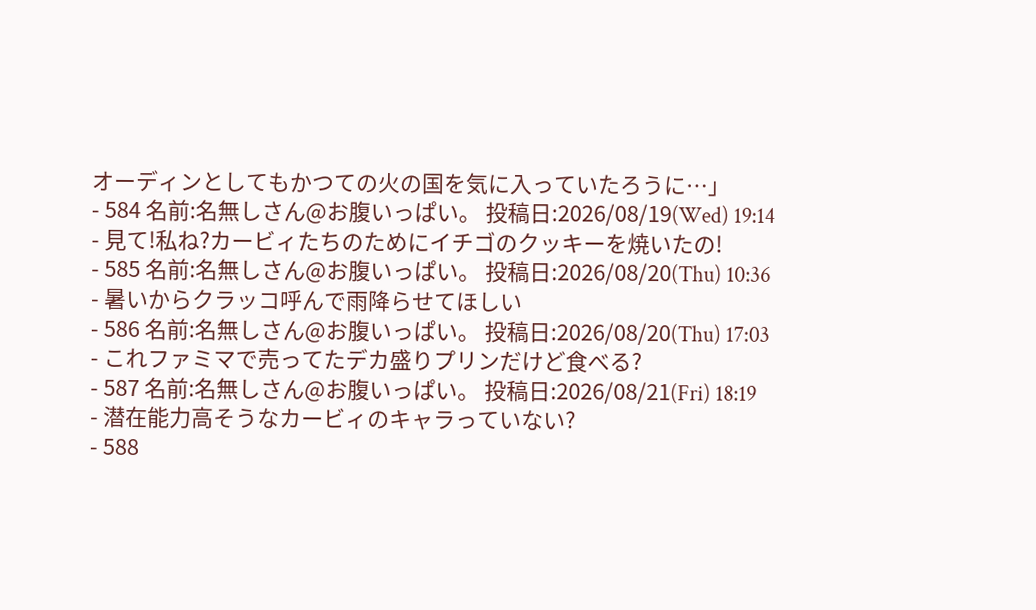オーディンとしてもかつての火の国を気に入っていたろうに…」
- 584 名前:名無しさん@お腹いっぱい。 投稿日:2026/08/19(Wed) 19:14
- 見て!私ね?カービィたちのためにイチゴのクッキーを焼いたの!
- 585 名前:名無しさん@お腹いっぱい。 投稿日:2026/08/20(Thu) 10:36
- 暑いからクラッコ呼んで雨降らせてほしい
- 586 名前:名無しさん@お腹いっぱい。 投稿日:2026/08/20(Thu) 17:03
- これファミマで売ってたデカ盛りプリンだけど食べる?
- 587 名前:名無しさん@お腹いっぱい。 投稿日:2026/08/21(Fri) 18:19
- 潜在能力高そうなカービィのキャラっていない?
- 588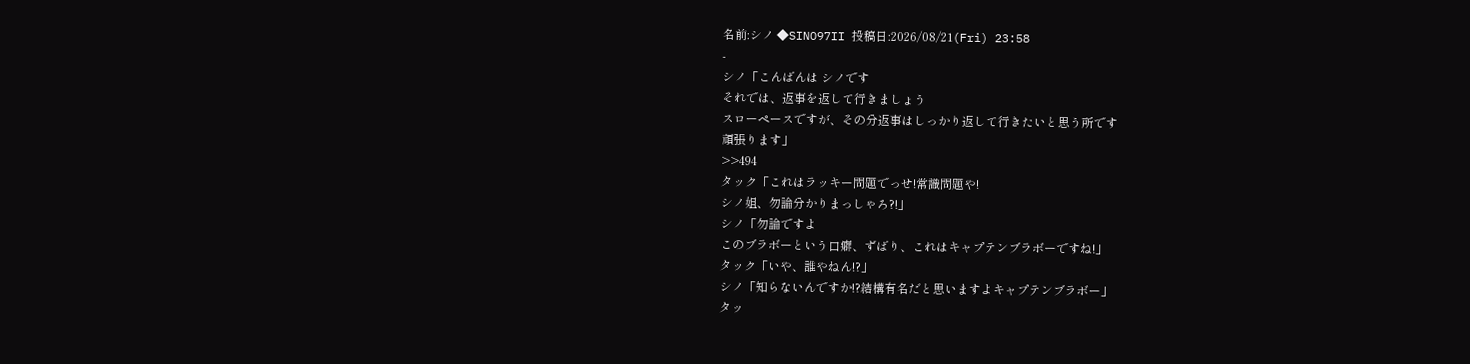名前:シノ ◆SINO97II 投稿日:2026/08/21(Fri) 23:58
-
シノ「こんばんは シノです
それでは、返事を返して行きましょう
スローペースですが、その分返事はしっかり返して行きたいと思う所です
頑張ります」
>>494
タック「これはラッキー問題でっせ!常識問題や!
シノ姐、勿論分かりまっしゃろ?!」
シノ「勿論ですよ
このブラボーという口癖、ずばり、これはキャプテンブラボーですね!」
タック「いや、誰やねん!?」
シノ「知らないんですか!?結構有名だと思いますよキャプテンブラボー」
タッ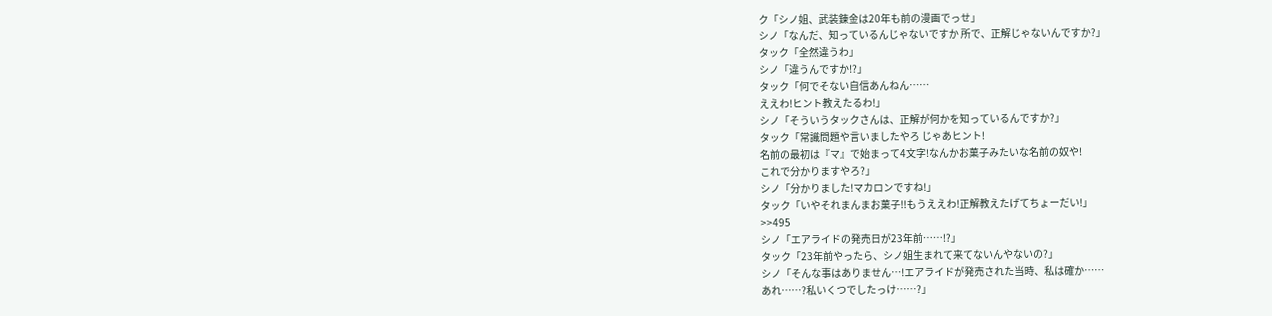ク「シノ姐、武装錬金は20年も前の漫画でっせ」
シノ「なんだ、知っているんじゃないですか 所で、正解じゃないんですか?」
タック「全然違うわ」
シノ「違うんですか!?」
タック「何でそない自信あんねん……
ええわ!ヒント教えたるわ!」
シノ「そういうタックさんは、正解が何かを知っているんですか?」
タック「常識問題や言いましたやろ じゃあヒント!
名前の最初は『マ』で始まって4文字!なんかお菓子みたいな名前の奴や!
これで分かりますやろ?」
シノ「分かりました!マカロンですね!」
タック「いやそれまんまお菓子!!もうええわ!正解教えたげてちょーだい!」
>>495
シノ「エアライドの発売日が23年前……!?」
タック「23年前やったら、シノ姐生まれて来てないんやないの?」
シノ「そんな事はありません…!エアライドが発売された当時、私は確か……
あれ……?私いくつでしたっけ……?」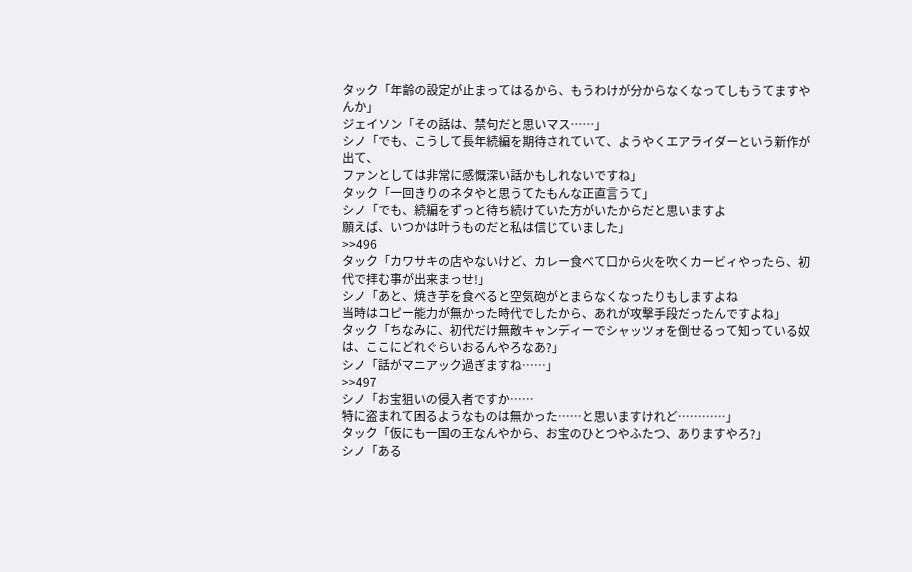タック「年齢の設定が止まってはるから、もうわけが分からなくなってしもうてますやんか」
ジェイソン「その話は、禁句だと思いマス……」
シノ「でも、こうして長年続編を期待されていて、ようやくエアライダーという新作が出て、
ファンとしては非常に感慨深い話かもしれないですね」
タック「一回きりのネタやと思うてたもんな正直言うて」
シノ「でも、続編をずっと待ち続けていた方がいたからだと思いますよ
願えば、いつかは叶うものだと私は信じていました」
>>496
タック「カワサキの店やないけど、カレー食べて口から火を吹くカービィやったら、初代で拝む事が出来まっせ!」
シノ「あと、焼き芋を食べると空気砲がとまらなくなったりもしますよね
当時はコピー能力が無かった時代でしたから、あれが攻撃手段だったんですよね」
タック「ちなみに、初代だけ無敵キャンディーでシャッツォを倒せるって知っている奴は、ここにどれぐらいおるんやろなあ?」
シノ「話がマニアック過ぎますね……」
>>497
シノ「お宝狙いの侵入者ですか……
特に盗まれて困るようなものは無かった……と思いますけれど…………」
タック「仮にも一国の王なんやから、お宝のひとつやふたつ、ありますやろ?」
シノ「ある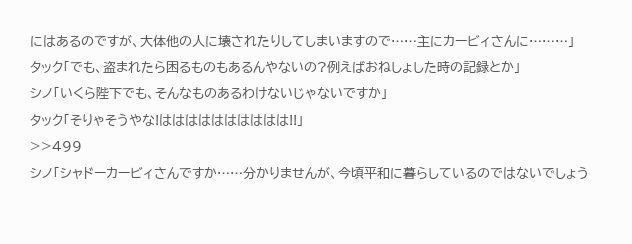にはあるのですが、大体他の人に壊されたりしてしまいますので……主にカービィさんに………」
タック「でも、盗まれたら困るものもあるんやないの?例えばおねしょした時の記録とか」
シノ「いくら陛下でも、そんなものあるわけないじゃないですか」
タック「そりゃそうやな!はははははははははは!!」
>>499
シノ「シャドーカービィさんですか……分かりませんが、今頃平和に暮らしているのではないでしょう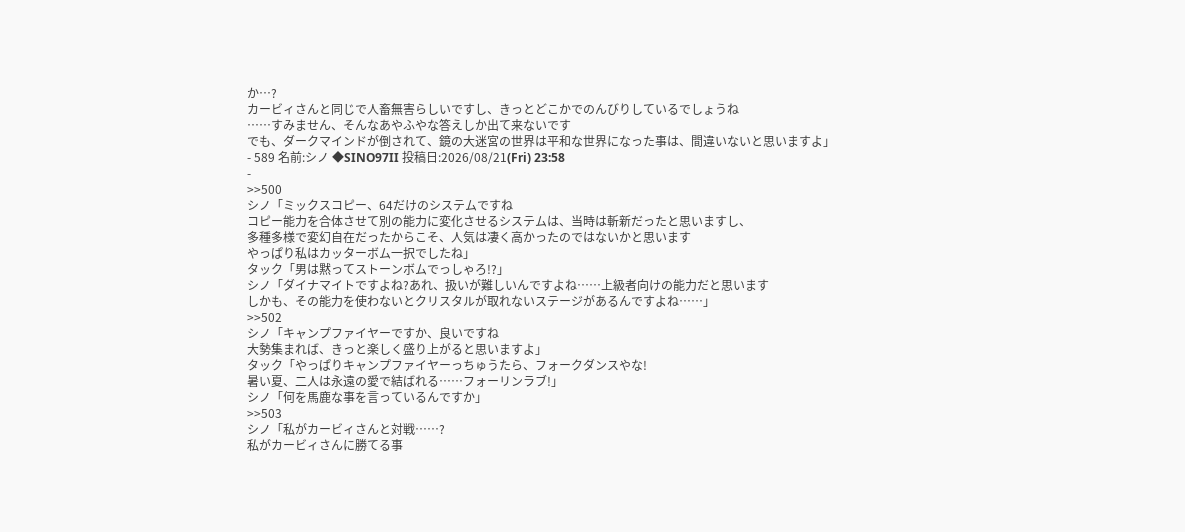か…?
カービィさんと同じで人畜無害らしいですし、きっとどこかでのんびりしているでしょうね
……すみません、そんなあやふやな答えしか出て来ないです
でも、ダークマインドが倒されて、鏡の大迷宮の世界は平和な世界になった事は、間違いないと思いますよ」
- 589 名前:シノ ◆SINO97II 投稿日:2026/08/21(Fri) 23:58
-
>>500
シノ「ミックスコピー、64だけのシステムですね
コピー能力を合体させて別の能力に変化させるシステムは、当時は斬新だったと思いますし、
多種多様で変幻自在だったからこそ、人気は凄く高かったのではないかと思います
やっぱり私はカッターボム一択でしたね」
タック「男は黙ってストーンボムでっしゃろ!?」
シノ「ダイナマイトですよね?あれ、扱いが難しいんですよね……上級者向けの能力だと思います
しかも、その能力を使わないとクリスタルが取れないステージがあるんですよね……」
>>502
シノ「キャンプファイヤーですか、良いですね
大勢集まれば、きっと楽しく盛り上がると思いますよ」
タック「やっぱりキャンプファイヤーっちゅうたら、フォークダンスやな!
暑い夏、二人は永遠の愛で結ばれる……フォーリンラブ!」
シノ「何を馬鹿な事を言っているんですか」
>>503
シノ「私がカービィさんと対戦……?
私がカービィさんに勝てる事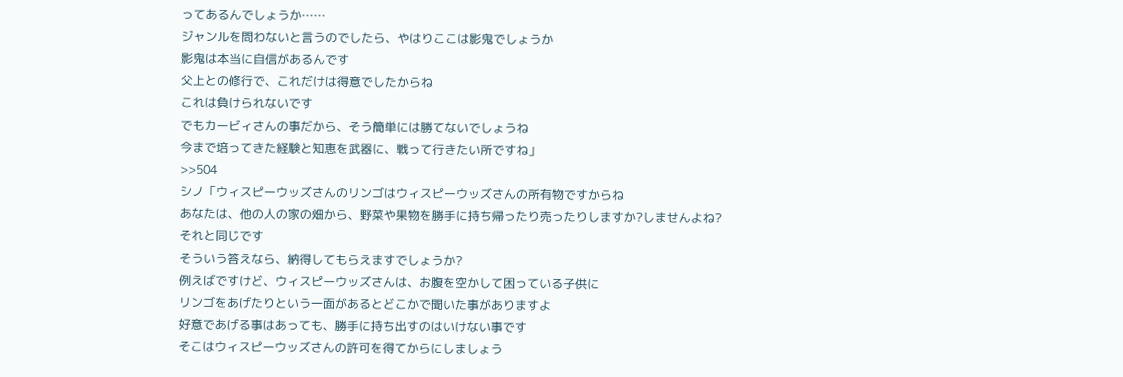ってあるんでしょうか……
ジャンルを問わないと言うのでしたら、やはりここは影鬼でしょうか
影鬼は本当に自信があるんです
父上との修行で、これだけは得意でしたからね
これは負けられないです
でもカービィさんの事だから、そう簡単には勝てないでしょうね
今まで培ってきた経験と知恵を武器に、戦って行きたい所ですね」
>>504
シノ「ウィスピーウッズさんのリンゴはウィスピーウッズさんの所有物ですからね
あなたは、他の人の家の畑から、野菜や果物を勝手に持ち帰ったり売ったりしますか?しませんよね?
それと同じです
そういう答えなら、納得してもらえますでしょうか?
例えばですけど、ウィスピーウッズさんは、お腹を空かして困っている子供に
リンゴをあげたりという一面があるとどこかで聞いた事がありますよ
好意であげる事はあっても、勝手に持ち出すのはいけない事です
そこはウィスピーウッズさんの許可を得てからにしましょう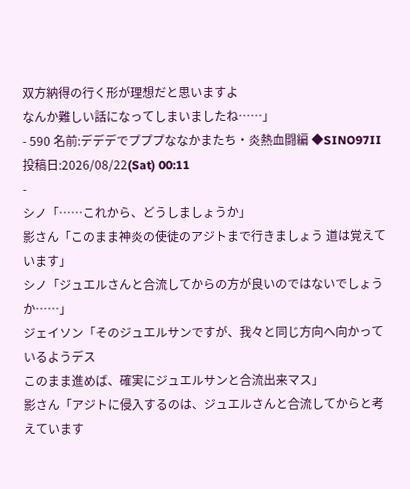双方納得の行く形が理想だと思いますよ
なんか難しい話になってしまいましたね……」
- 590 名前:デデデでプププななかまたち・炎熱血闘編 ◆SINO97II 投稿日:2026/08/22(Sat) 00:11
-
シノ「……これから、どうしましょうか」
影さん「このまま神炎の使徒のアジトまで行きましょう 道は覚えています」
シノ「ジュエルさんと合流してからの方が良いのではないでしょうか……」
ジェイソン「そのジュエルサンですが、我々と同じ方向へ向かっているようデス
このまま進めば、確実にジュエルサンと合流出来マス」
影さん「アジトに侵入するのは、ジュエルさんと合流してからと考えています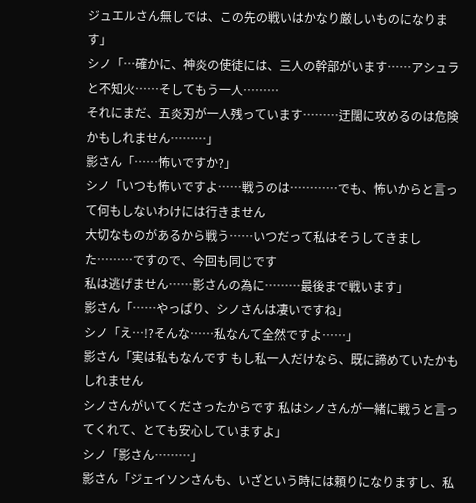ジュエルさん無しでは、この先の戦いはかなり厳しいものになります」
シノ「…確かに、神炎の使徒には、三人の幹部がいます……アシュラと不知火……そしてもう一人………
それにまだ、五炎刃が一人残っています………迂闊に攻めるのは危険かもしれません………」
影さん「……怖いですか?」
シノ「いつも怖いですよ……戦うのは…………でも、怖いからと言って何もしないわけには行きません
大切なものがあるから戦う……いつだって私はそうしてきました………ですので、今回も同じです
私は逃げません……影さんの為に………最後まで戦います」
影さん「……やっぱり、シノさんは凄いですね」
シノ「え…!?そんな……私なんて全然ですよ……」
影さん「実は私もなんです もし私一人だけなら、既に諦めていたかもしれません
シノさんがいてくださったからです 私はシノさんが一緒に戦うと言ってくれて、とても安心していますよ」
シノ「影さん………」
影さん「ジェイソンさんも、いざという時には頼りになりますし、私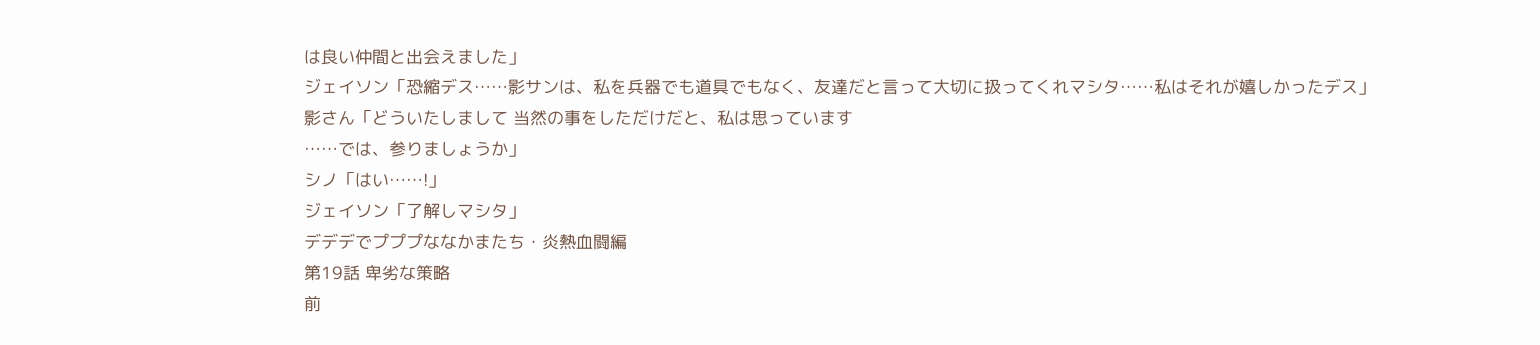は良い仲間と出会えました」
ジェイソン「恐縮デス……影サンは、私を兵器でも道具でもなく、友達だと言って大切に扱ってくれマシタ……私はそれが嬉しかったデス」
影さん「どういたしまして 当然の事をしただけだと、私は思っています
……では、参りましょうか」
シノ「はい……!」
ジェイソン「了解しマシタ」
デデデでプププななかまたち・炎熱血闘編
第19話 卑劣な策略
前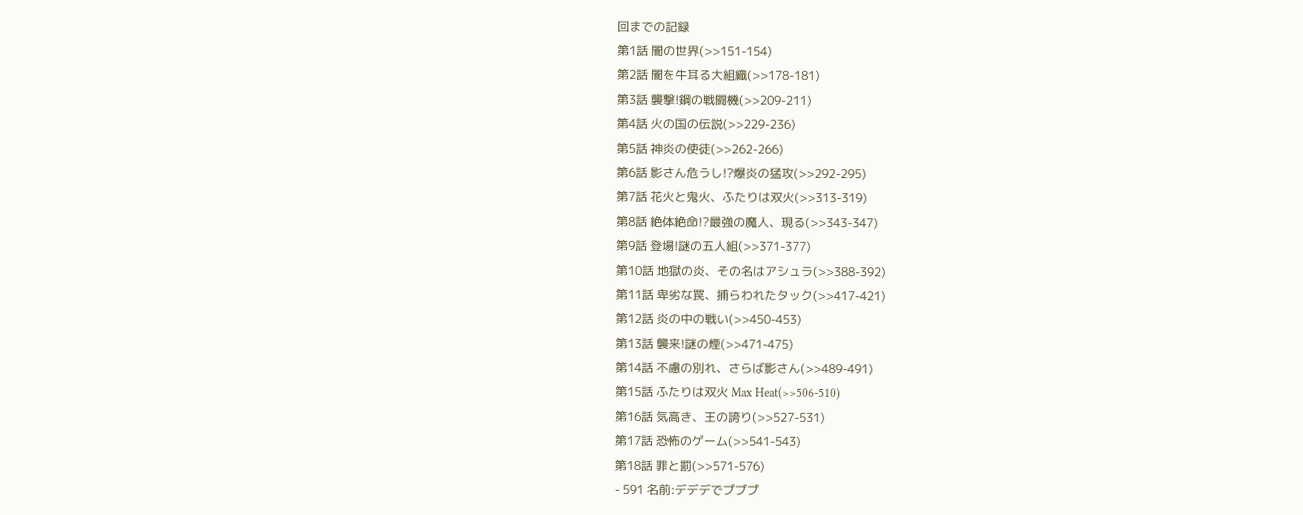回までの記録
第1話 闇の世界(>>151-154)
第2話 闇を牛耳る大組織(>>178-181)
第3話 襲撃!鋼の戦闘機(>>209-211)
第4話 火の国の伝説(>>229-236)
第5話 神炎の使徒(>>262-266)
第6話 影さん危うし!?爆炎の猛攻(>>292-295)
第7話 花火と鬼火、ふたりは双火(>>313-319)
第8話 絶体絶命!?最強の魔人、現る(>>343-347)
第9話 登場!謎の五人組(>>371-377)
第10話 地獄の炎、その名はアシュラ(>>388-392)
第11話 卑劣な罠、捕らわれたタック(>>417-421)
第12話 炎の中の戦い(>>450-453)
第13話 襲来!謎の煙(>>471-475)
第14話 不慮の別れ、さらば影さん(>>489-491)
第15話 ふたりは双火 Max Heat(>>506-510)
第16話 気高き、王の誇り(>>527-531)
第17話 恐怖のゲーム(>>541-543)
第18話 罪と罰(>>571-576)
- 591 名前:デデデでプププ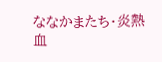ななかまたち・炎熱血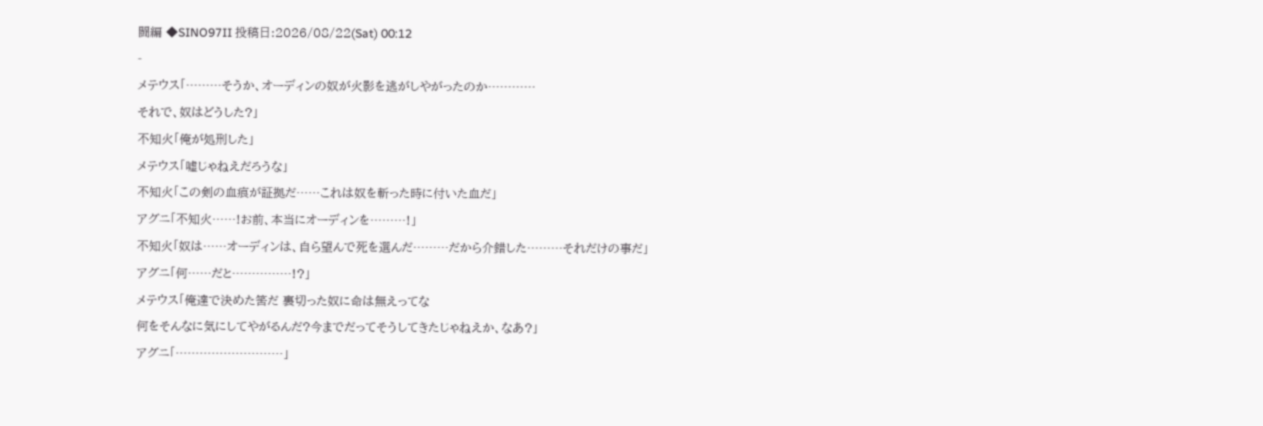闘編 ◆SINO97II 投稿日:2026/08/22(Sat) 00:12
-
メテウス「………そうか、オーディンの奴が火影を逃がしやがったのか…………
それで、奴はどうした?」
不知火「俺が処刑した」
メテウス「嘘じゃねえだろうな」
不知火「この剣の血痕が証拠だ……これは奴を斬った時に付いた血だ」
アグニ「不知火……!お前、本当にオーディンを………!」
不知火「奴は……オーディンは、自ら望んで死を選んだ………だから介錯した………それだけの事だ」
アグニ「何……だと……………!?」
メテウス「俺達で決めた筈だ 裏切った奴に命は無えってな
何をそんなに気にしてやがるんだ?今までだってそうしてきたじゃねえか、なあ?」
アグニ「………………………」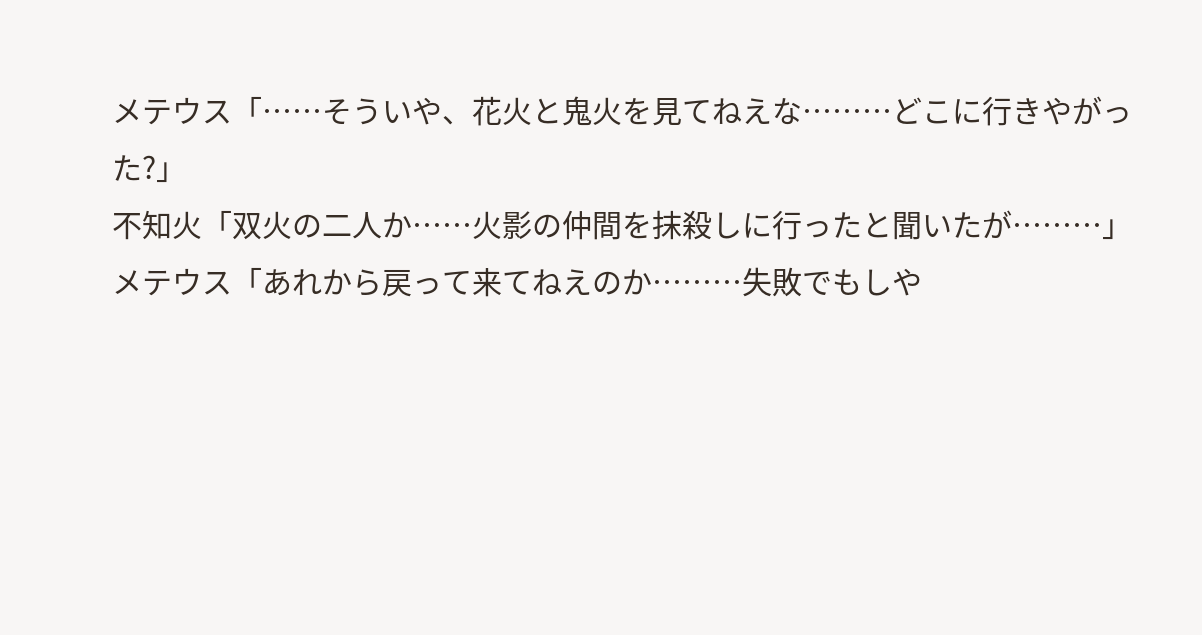メテウス「……そういや、花火と鬼火を見てねえな………どこに行きやがった?」
不知火「双火の二人か……火影の仲間を抹殺しに行ったと聞いたが………」
メテウス「あれから戻って来てねえのか………失敗でもしや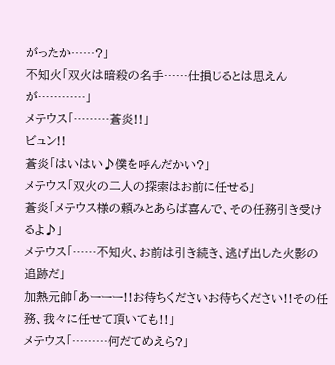がったか……?」
不知火「双火は暗殺の名手……仕損じるとは思えんが…………」
メテウス「………蒼炎!!」
ビュン!!
蒼炎「はいはい♪僕を呼んだかい?」
メテウス「双火の二人の探索はお前に任せる」
蒼炎「メテウス様の頼みとあらば喜んで、その任務引き受けるよ♪」
メテウス「……不知火、お前は引き続き、逃げ出した火影の追跡だ」
加熱元帥「あーーー!!お待ちくださいお待ちください!!その任務、我々に任せて頂いても!!」
メテウス「………何だてめえら?」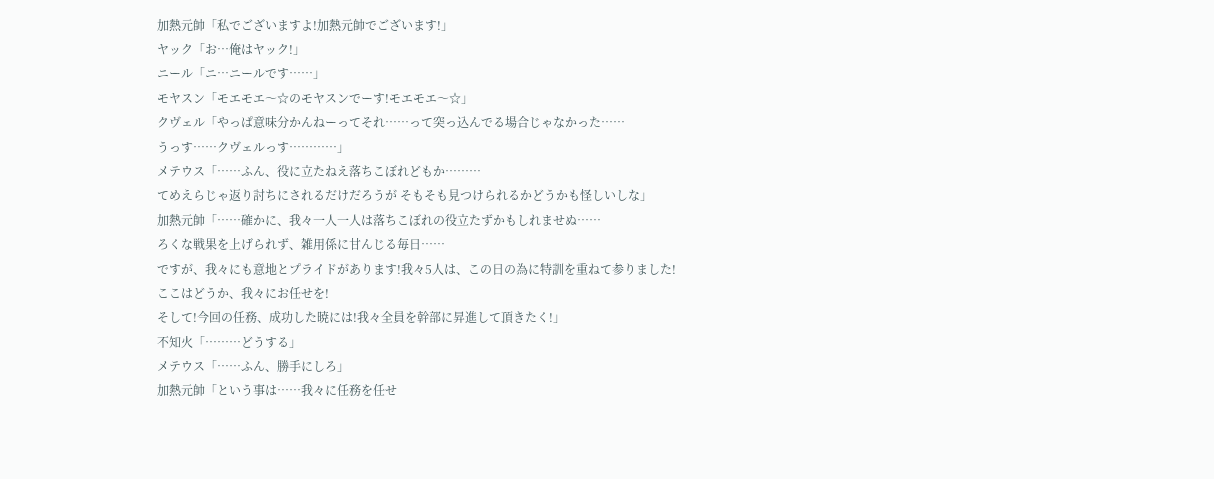加熱元帥「私でございますよ!加熱元帥でございます!」
ヤック「お…俺はヤック!」
ニール「ニ…ニールです……」
モヤスン「モエモエ〜☆のモヤスンでーす!モエモエ〜☆」
クヴェル「やっぱ意味分かんねーってそれ……って突っ込んでる場合じゃなかった……
うっす……クヴェルっす…………」
メテウス「……ふん、役に立たねえ落ちこぼれどもか………
てめえらじゃ返り討ちにされるだけだろうが そもそも見つけられるかどうかも怪しいしな」
加熱元帥「……確かに、我々一人一人は落ちこぼれの役立たずかもしれませぬ……
ろくな戦果を上げられず、雑用係に甘んじる毎日……
ですが、我々にも意地とプライドがあります!我々5人は、この日の為に特訓を重ねて参りました!
ここはどうか、我々にお任せを!
そして!今回の任務、成功した暁には!我々全員を幹部に昇進して頂きたく!」
不知火「………どうする」
メテウス「……ふん、勝手にしろ」
加熱元帥「という事は……我々に任務を任せ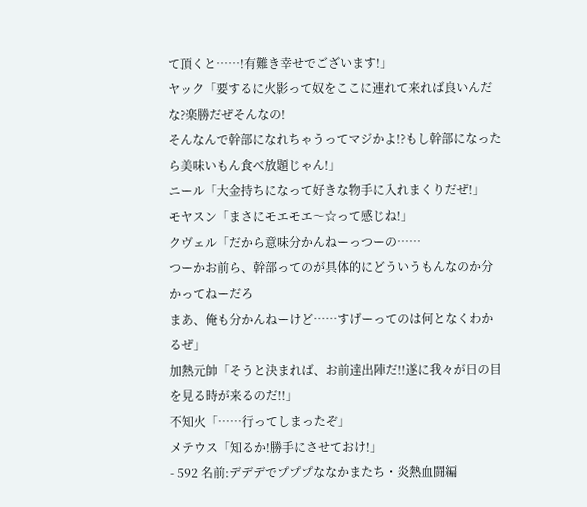て頂くと……!有難き幸せでございます!」
ヤック「要するに火影って奴をここに連れて来れば良いんだな?楽勝だぜそんなの!
そんなんで幹部になれちゃうってマジかよ!?もし幹部になったら美味いもん食べ放題じゃん!」
ニール「大金持ちになって好きな物手に入れまくりだぜ!」
モヤスン「まさにモエモエ〜☆って感じね!」
クヴェル「だから意味分かんねーっつーの……
つーかお前ら、幹部ってのが具体的にどういうもんなのか分かってねーだろ
まあ、俺も分かんねーけど……すげーってのは何となくわかるぜ」
加熱元帥「そうと決まれば、お前達出陣だ!!遂に我々が日の目を見る時が来るのだ!!」
不知火「……行ってしまったぞ」
メテウス「知るか!勝手にさせておけ!」
- 592 名前:デデデでプププななかまたち・炎熱血闘編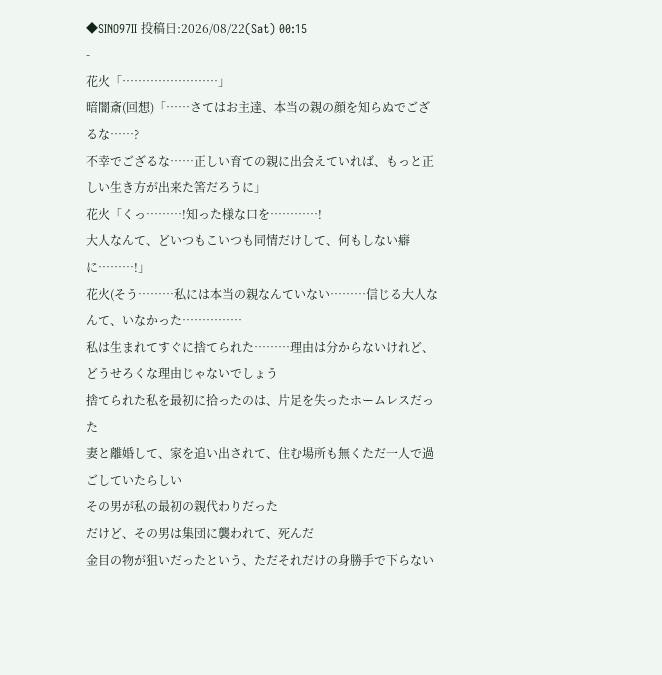◆SINO97II 投稿日:2026/08/22(Sat) 00:15
-
花火「……………………」
暗闇斎(回想)「……さてはお主達、本当の親の顔を知らぬでござるな……?
不幸でござるな……正しい育ての親に出会えていれば、もっと正しい生き方が出来た筈だろうに」
花火「くっ………!知った様な口を…………!
大人なんて、どいつもこいつも同情だけして、何もしない癖に………!」
花火(そう………私には本当の親なんていない………信じる大人なんて、いなかった……………
私は生まれてすぐに捨てられた………理由は分からないけれど、どうせろくな理由じゃないでしょう
捨てられた私を最初に拾ったのは、片足を失ったホームレスだった
妻と離婚して、家を追い出されて、住む場所も無くただ一人で過ごしていたらしい
その男が私の最初の親代わりだった
だけど、その男は集団に襲われて、死んだ
金目の物が狙いだったという、ただそれだけの身勝手で下らない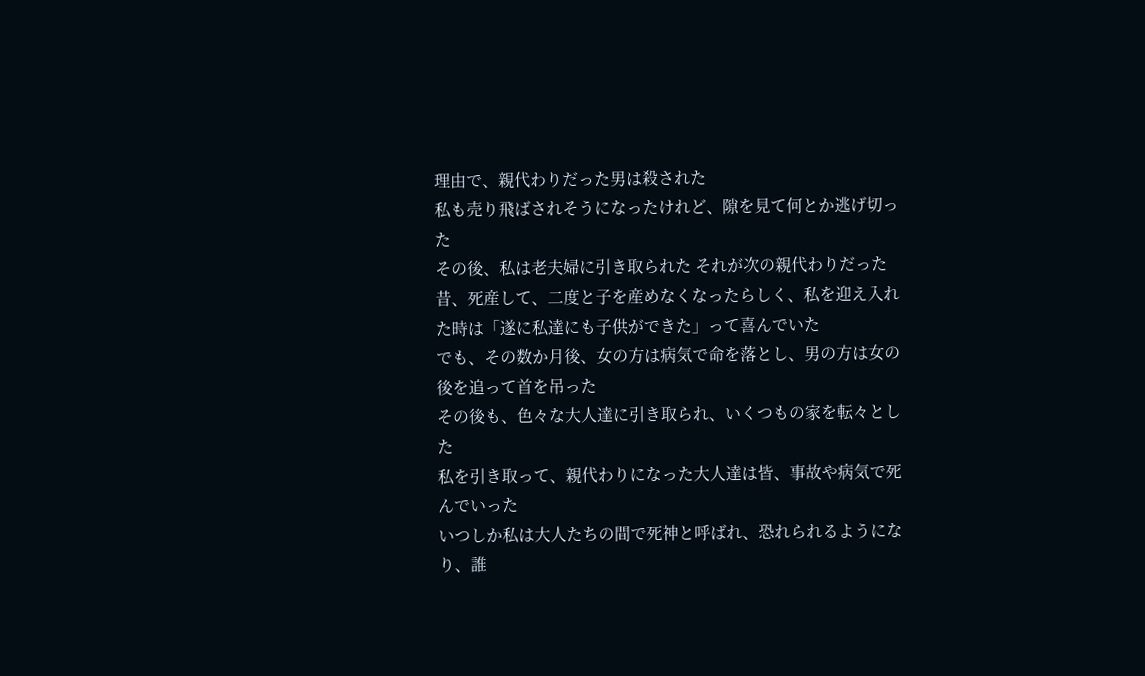理由で、親代わりだった男は殺された
私も売り飛ばされそうになったけれど、隙を見て何とか逃げ切った
その後、私は老夫婦に引き取られた それが次の親代わりだった
昔、死産して、二度と子を産めなくなったらしく、私を迎え入れた時は「遂に私達にも子供ができた」って喜んでいた
でも、その数か月後、女の方は病気で命を落とし、男の方は女の後を追って首を吊った
その後も、色々な大人達に引き取られ、いくつもの家を転々とした
私を引き取って、親代わりになった大人達は皆、事故や病気で死んでいった
いつしか私は大人たちの間で死神と呼ばれ、恐れられるようになり、誰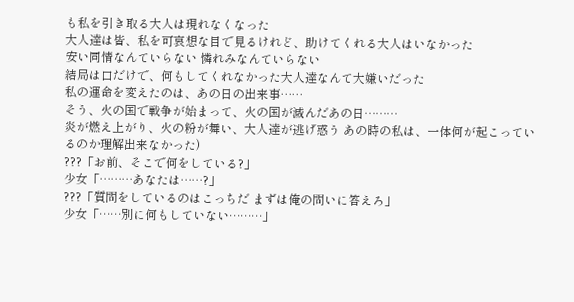も私を引き取る大人は現れなくなった
大人達は皆、私を可哀想な目で見るけれど、助けてくれる大人はいなかった
安い同情なんていらない 憐れみなんていらない
結局は口だけで、何もしてくれなかった大人達なんて大嫌いだった
私の運命を変えたのは、あの日の出来事……
そう、火の国で戦争が始まって、火の国が滅んだあの日………
炎が燃え上がり、火の粉が舞い、大人達が逃げ惑う あの時の私は、一体何が起こっているのか理解出来なかった)
???「お前、そこで何をしている?」
少女「………あなたは……?」
???「質問をしているのはこっちだ まずは俺の問いに答えろ」
少女「……別に何もしていない………」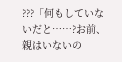???「何もしていないだと……?お前、親はいないの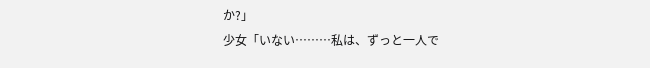か?」
少女「いない………私は、ずっと一人で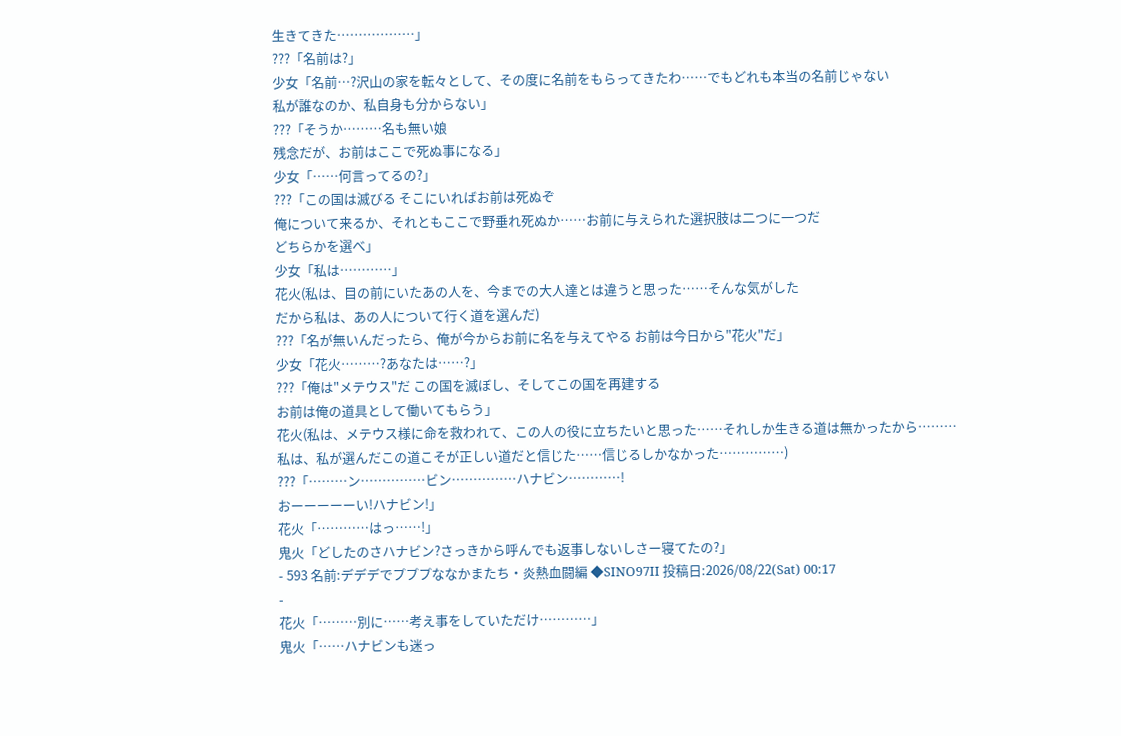生きてきた………………」
???「名前は?」
少女「名前…?沢山の家を転々として、その度に名前をもらってきたわ……でもどれも本当の名前じゃない
私が誰なのか、私自身も分からない」
???「そうか………名も無い娘
残念だが、お前はここで死ぬ事になる」
少女「……何言ってるの?」
???「この国は滅びる そこにいればお前は死ぬぞ
俺について来るか、それともここで野垂れ死ぬか……お前に与えられた選択肢は二つに一つだ
どちらかを選べ」
少女「私は…………」
花火(私は、目の前にいたあの人を、今までの大人達とは違うと思った……そんな気がした
だから私は、あの人について行く道を選んだ)
???「名が無いんだったら、俺が今からお前に名を与えてやる お前は今日から"花火"だ」
少女「花火………?あなたは……?」
???「俺は"メテウス"だ この国を滅ぼし、そしてこの国を再建する
お前は俺の道具として働いてもらう」
花火(私は、メテウス様に命を救われて、この人の役に立ちたいと思った……それしか生きる道は無かったから………
私は、私が選んだこの道こそが正しい道だと信じた……信じるしかなかった……………)
???「………ン……………ビン……………ハナビン…………!
おーーーーーい!ハナビン!」
花火「…………はっ……!」
鬼火「どしたのさハナビン?さっきから呼んでも返事しないしさー寝てたの?」
- 593 名前:デデデでプププななかまたち・炎熱血闘編 ◆SINO97II 投稿日:2026/08/22(Sat) 00:17
-
花火「………別に……考え事をしていただけ…………」
鬼火「……ハナビンも迷っ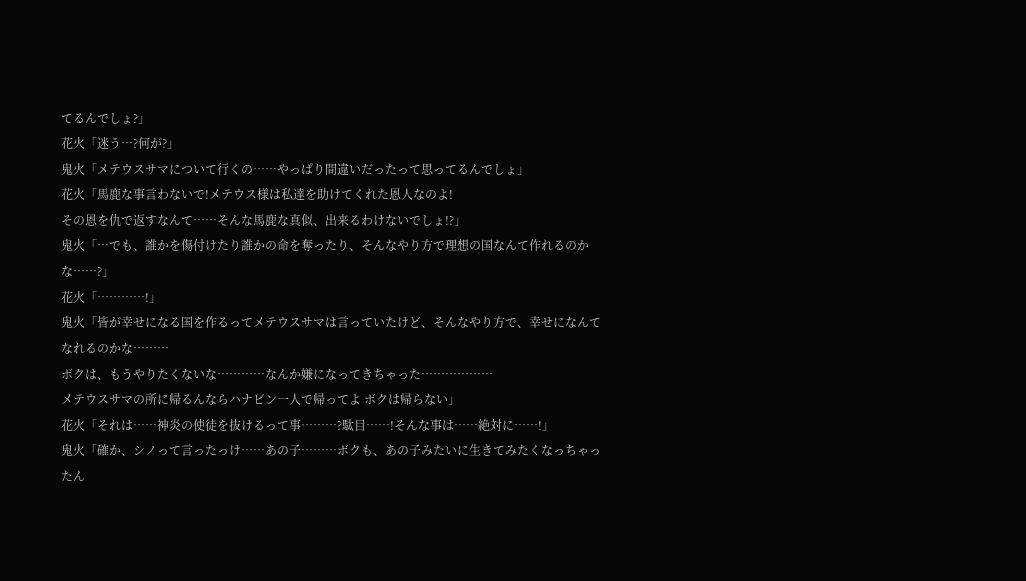てるんでしょ?」
花火「迷う…?何が?」
鬼火「メテウスサマについて行くの……やっぱり間違いだったって思ってるんでしょ」
花火「馬鹿な事言わないで!メテウス様は私達を助けてくれた恩人なのよ!
その恩を仇で返すなんて……そんな馬鹿な真似、出来るわけないでしょ!?」
鬼火「…でも、誰かを傷付けたり誰かの命を奪ったり、そんなやり方で理想の国なんて作れるのかな……?」
花火「…………!」
鬼火「皆が幸せになる国を作るってメテウスサマは言っていたけど、そんなやり方で、幸せになんてなれるのかな………
ボクは、もうやりたくないな…………なんか嫌になってきちゃった………………
メテウスサマの所に帰るんならハナビン一人で帰ってよ ボクは帰らない」
花火「それは……神炎の使徒を抜けるって事………?駄目……!そんな事は……絶対に……!」
鬼火「確か、シノって言ったっけ……あの子………ボクも、あの子みたいに生きてみたくなっちゃったん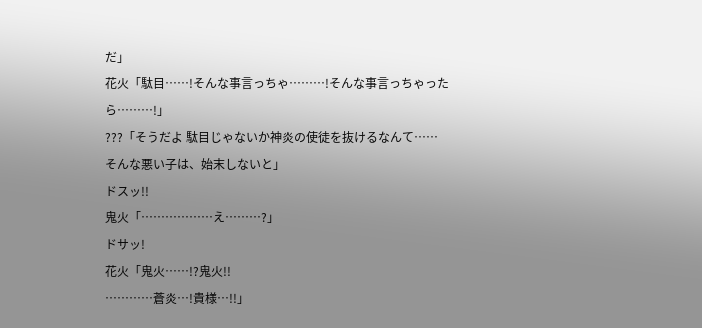だ」
花火「駄目……!そんな事言っちゃ………!そんな事言っちゃったら………!」
???「そうだよ 駄目じゃないか神炎の使徒を抜けるなんて……そんな悪い子は、始末しないと」
ドスッ!!
鬼火「………………え………?」
ドサッ!
花火「鬼火……!?鬼火!!
…………蒼炎…!貴様…!!」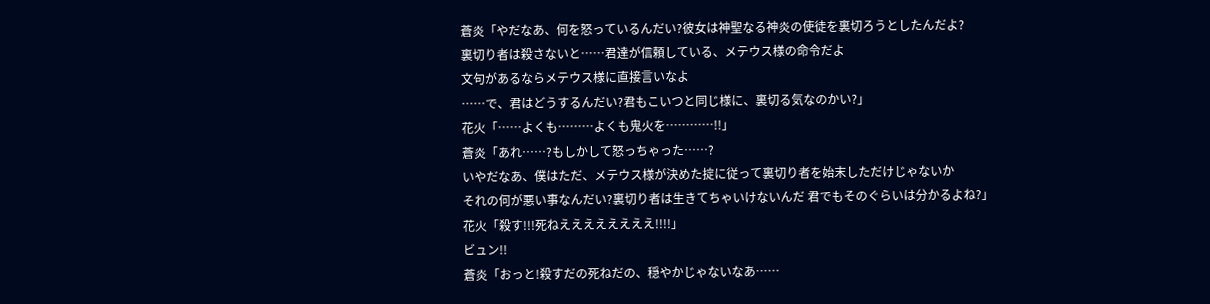蒼炎「やだなあ、何を怒っているんだい?彼女は神聖なる神炎の使徒を裏切ろうとしたんだよ?
裏切り者は殺さないと……君達が信頼している、メテウス様の命令だよ
文句があるならメテウス様に直接言いなよ
……で、君はどうするんだい?君もこいつと同じ様に、裏切る気なのかい?」
花火「……よくも………よくも鬼火を…………!!」
蒼炎「あれ……?もしかして怒っちゃった……?
いやだなあ、僕はただ、メテウス様が決めた掟に従って裏切り者を始末しただけじゃないか
それの何が悪い事なんだい?裏切り者は生きてちゃいけないんだ 君でもそのぐらいは分かるよね?」
花火「殺す!!!死ねええええええええ!!!!」
ビュン!!
蒼炎「おっと!殺すだの死ねだの、穏やかじゃないなあ……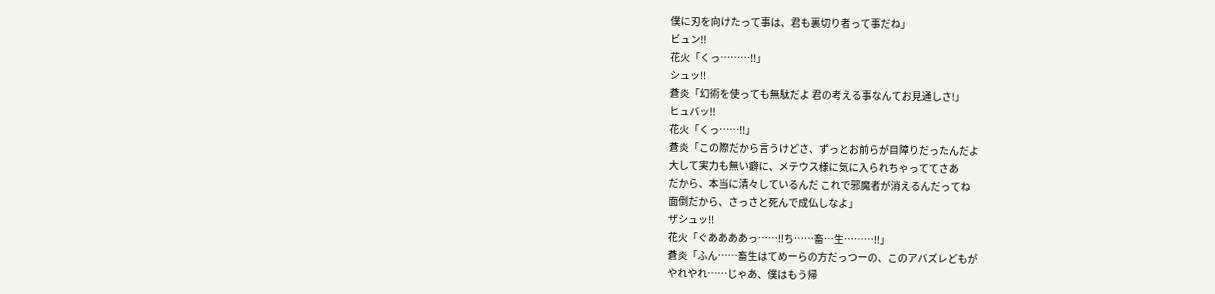僕に刃を向けたって事は、君も裏切り者って事だね」
ビュン!!
花火「くっ………!!」
シュッ!!
蒼炎「幻術を使っても無駄だよ 君の考える事なんてお見通しさ!」
ヒュバッ!!
花火「くっ……!!」
蒼炎「この際だから言うけどさ、ずっとお前らが目障りだったんだよ
大して実力も無い癖に、メテウス様に気に入られちゃっててさあ
だから、本当に清々しているんだ これで邪魔者が消えるんだってね
面倒だから、さっさと死んで成仏しなよ」
ザシュッ!!
花火「ぐああああっ……!!ち……畜…生………!!」
蒼炎「ふん……畜生はてめーらの方だっつーの、このアバズレどもが
やれやれ……じゃあ、僕はもう帰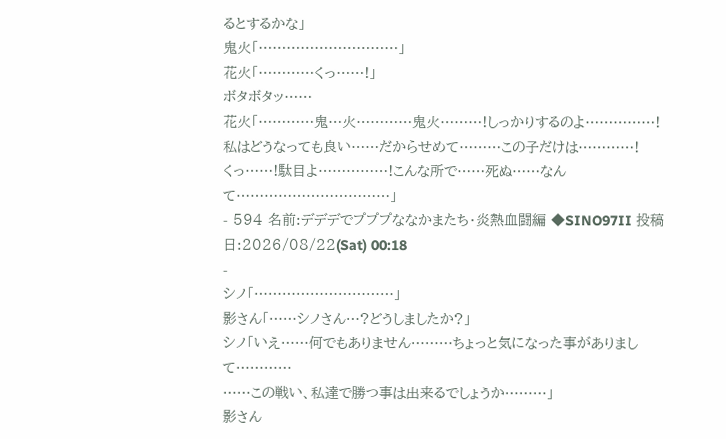るとするかな」
鬼火「…………………………」
花火「…………くっ……!」
ボタボタッ……
花火「…………鬼…火…………鬼火………!しっかりするのよ……………!
私はどうなっても良い……だからせめて………この子だけは…………!
くっ……!駄目よ……………!こんな所で……死ぬ……なんて……………………………」
- 594 名前:デデデでプププななかまたち・炎熱血闘編 ◆SINO97II 投稿日:2026/08/22(Sat) 00:18
-
シノ「…………………………」
影さん「……シノさん…?どうしましたか?」
シノ「いえ……何でもありません………ちょっと気になった事がありまして…………
……この戦い、私達で勝つ事は出来るでしょうか………」
影さん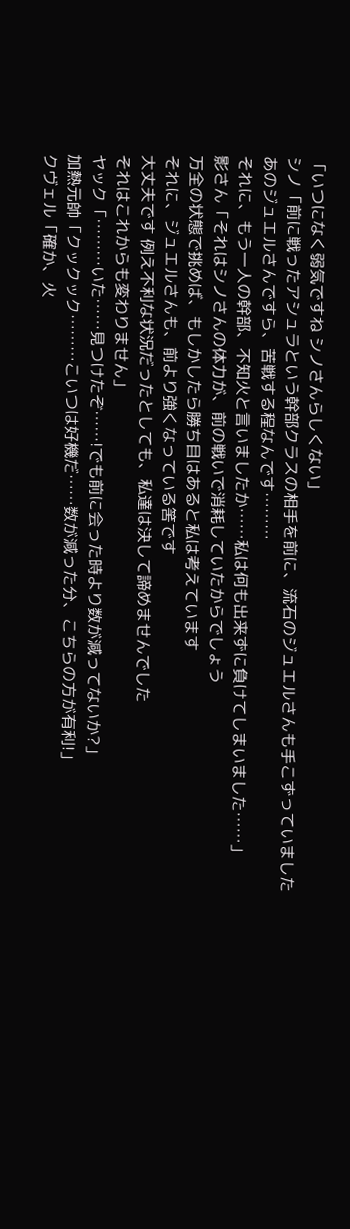「いつになく弱気ですね シノさんらしくない」
シノ「前に戦ったアシュラという幹部クラスの相手を前に、流石のジュエルさんも手こずっていました
あのジュエルさんですら、苦戦する程なんです………
それに、もう一人の幹部、不知火と言いましたか……私は何も出来ずに負けてしまいました……」
影さん「それはシノさんの体力が、前の戦いで消耗していたからでしょう
万全の状態で挑めば、もしかしたら勝ち目はあると私は考えています
それに、ジュエルさんも、前より強くなっている筈です
大丈夫です 例え不利な状況だったとしても、私達は決して諦めませんでした
それはこれからも変わりません」
ヤック「………いた……見つけたぞ……!でも前に会った時より数が減ってないか?」
加熱元帥「クックック………こいつは好機だ……数が減った分、こちらの方が有利!」
クヴェル「確か、火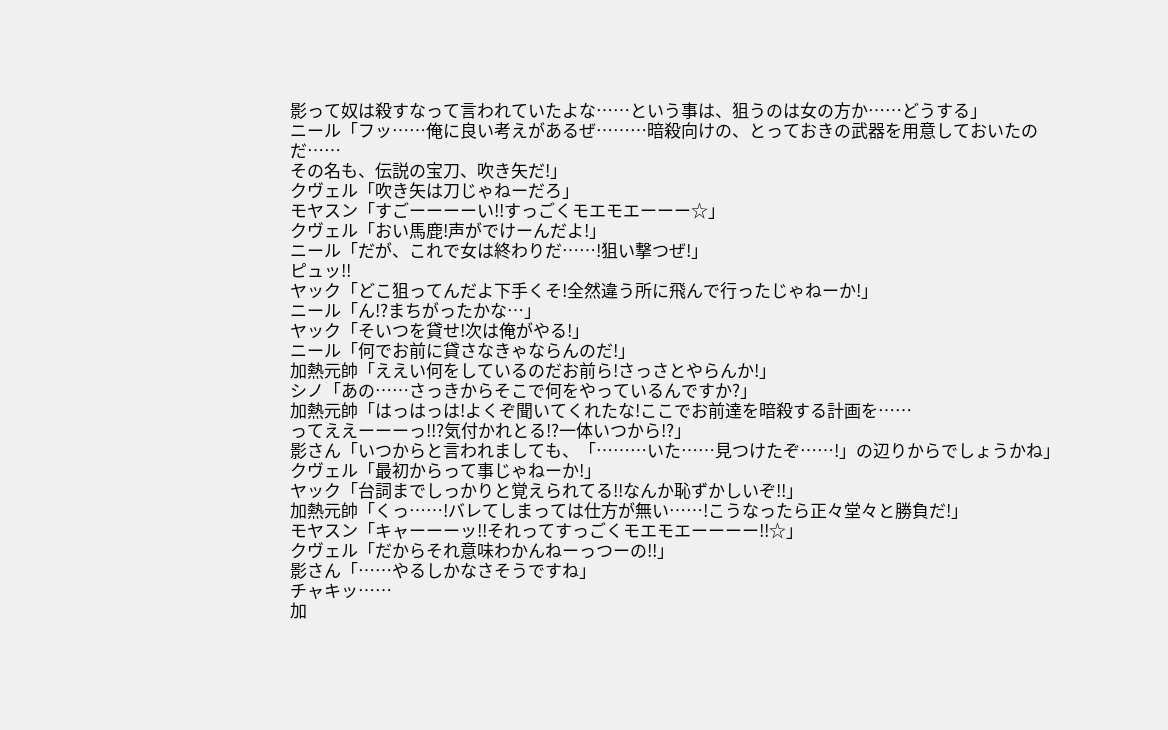影って奴は殺すなって言われていたよな……という事は、狙うのは女の方か……どうする」
ニール「フッ……俺に良い考えがあるぜ………暗殺向けの、とっておきの武器を用意しておいたのだ……
その名も、伝説の宝刀、吹き矢だ!」
クヴェル「吹き矢は刀じゃねーだろ」
モヤスン「すごーーーーい!!すっごくモエモエーーー☆」
クヴェル「おい馬鹿!声がでけーんだよ!」
ニール「だが、これで女は終わりだ……!狙い撃つぜ!」
ピュッ!!
ヤック「どこ狙ってんだよ下手くそ!全然違う所に飛んで行ったじゃねーか!」
ニール「ん!?まちがったかな…」
ヤック「そいつを貸せ!次は俺がやる!」
ニール「何でお前に貸さなきゃならんのだ!」
加熱元帥「ええい何をしているのだお前ら!さっさとやらんか!」
シノ「あの……さっきからそこで何をやっているんですか?」
加熱元帥「はっはっは!よくぞ聞いてくれたな!ここでお前達を暗殺する計画を……
ってええーーーっ!!?気付かれとる!?一体いつから!?」
影さん「いつからと言われましても、「………いた……見つけたぞ……!」の辺りからでしょうかね」
クヴェル「最初からって事じゃねーか!」
ヤック「台詞までしっかりと覚えられてる!!なんか恥ずかしいぞ!!」
加熱元帥「くっ……!バレてしまっては仕方が無い……!こうなったら正々堂々と勝負だ!」
モヤスン「キャーーーッ!!それってすっごくモエモエーーーー!!☆」
クヴェル「だからそれ意味わかんねーっつーの!!」
影さん「……やるしかなさそうですね」
チャキッ……
加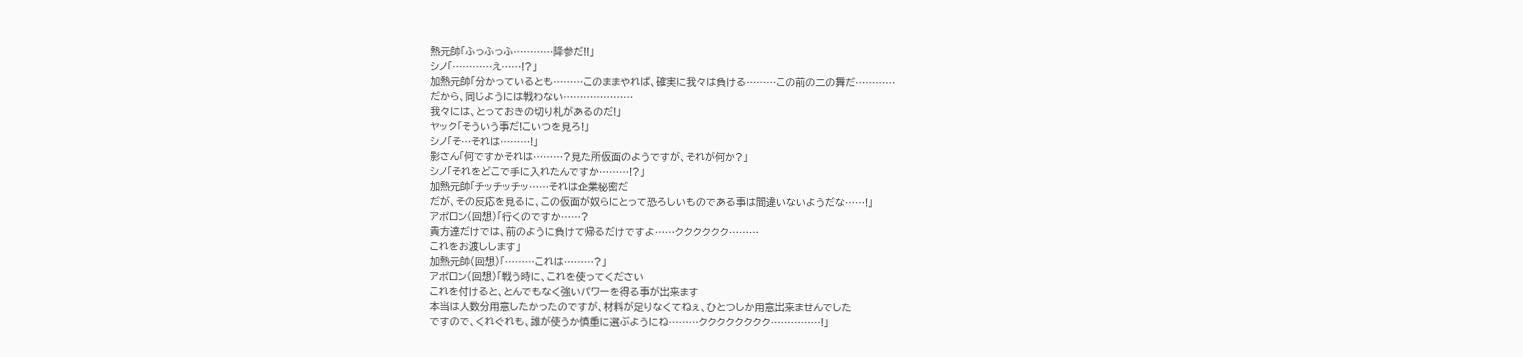熱元帥「ふっふっふ…………降参だ!!」
シノ「…………え……!?」
加熱元帥「分かっているとも………このままやれば、確実に我々は負ける………この前の二の舞だ…………
だから、同じようには戦わない…………………
我々には、とっておきの切り札があるのだ!」
ヤック「そういう事だ!こいつを見ろ!」
シノ「そ…それは………!」
影さん「何ですかそれは………?見た所仮面のようですが、それが何か?」
シノ「それをどこで手に入れたんですか………!?」
加熱元帥「チッチッチッ……それは企業秘密だ
だが、その反応を見るに、この仮面が奴らにとって恐ろしいものである事は間違いないようだな……!」
アポロン(回想)「行くのですか……?
貴方達だけでは、前のように負けて帰るだけですよ……クククククク………
これをお渡しします」
加熱元帥(回想)「………これは………?」
アポロン(回想)「戦う時に、これを使ってください
これを付けると、とんでもなく強いパワーを得る事が出来ます
本当は人数分用意したかったのですが、材料が足りなくてねぇ、ひとつしか用意出来ませんでした
ですので、くれぐれも、誰が使うか慎重に選ぶようにね………クククククククク……………!」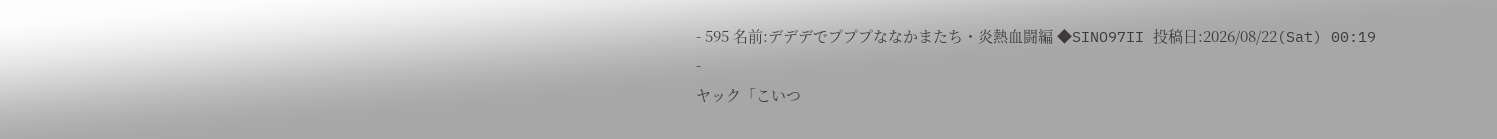- 595 名前:デデデでプププななかまたち・炎熱血闘編 ◆SINO97II 投稿日:2026/08/22(Sat) 00:19
-
ヤック「こいつ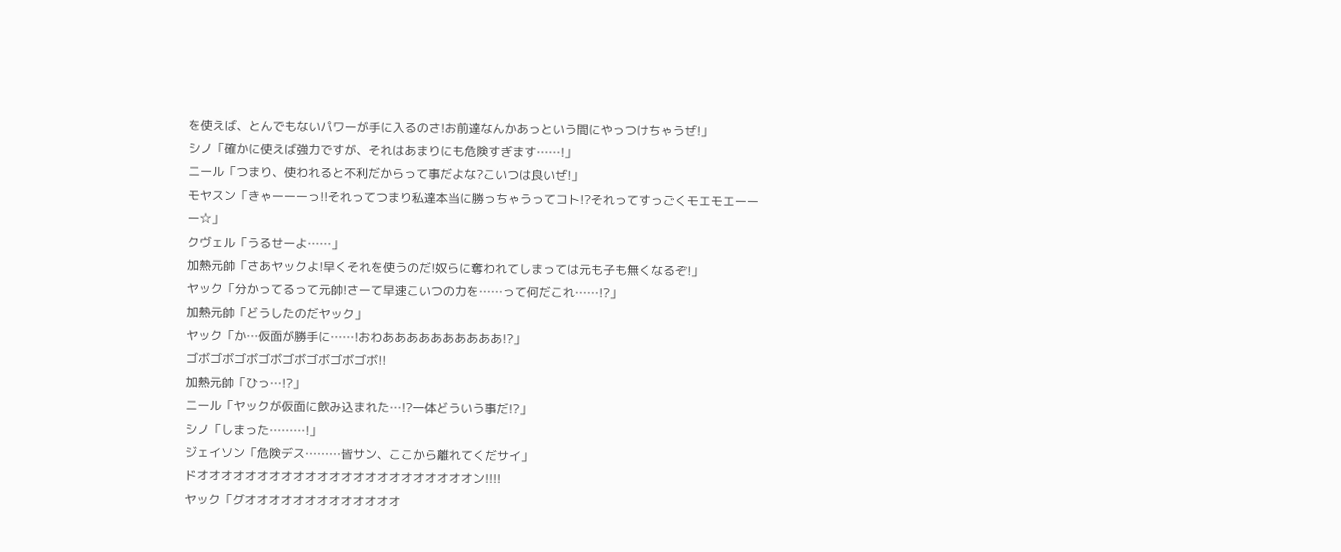を使えば、とんでもないパワーが手に入るのさ!お前達なんかあっという間にやっつけちゃうぜ!」
シノ「確かに使えば強力ですが、それはあまりにも危険すぎます……!」
ニール「つまり、使われると不利だからって事だよな?こいつは良いぜ!」
モヤスン「きゃーーーっ!!それってつまり私達本当に勝っちゃうってコト!?それってすっごくモエモエーーー☆」
クヴェル「うるせーよ……」
加熱元帥「さあヤックよ!早くそれを使うのだ!奴らに奪われてしまっては元も子も無くなるぞ!」
ヤック「分かってるって元帥!さーて早速こいつの力を……って何だこれ……!?」
加熱元帥「どうしたのだヤック」
ヤック「か…仮面が勝手に……!おわああああああああああ!?」
ゴボゴボゴボゴボゴボゴボゴボゴボ!!
加熱元帥「ひっ…!?」
ニール「ヤックが仮面に飲み込まれた…!?一体どういう事だ!?」
シノ「しまった………!」
ジェイソン「危険デス………皆サン、ここから離れてくだサイ」
ドオオオオオオオオオオオオオオオオオオオオオオオン!!!!
ヤック「グオオオオオオオオオオオオオ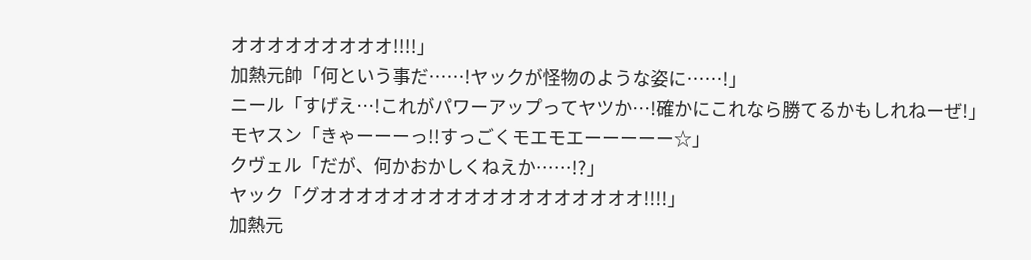オオオオオオオオオ!!!!」
加熱元帥「何という事だ……!ヤックが怪物のような姿に……!」
ニール「すげえ…!これがパワーアップってヤツか…!確かにこれなら勝てるかもしれねーぜ!」
モヤスン「きゃーーーっ!!すっごくモエモエーーーーー☆」
クヴェル「だが、何かおかしくねえか……!?」
ヤック「グオオオオオオオオオオオオオオオオオオ!!!!」
加熱元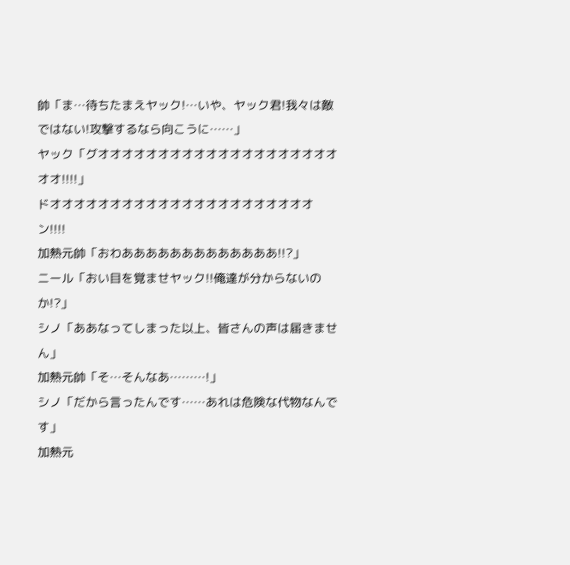帥「ま…待ちたまえヤック!…いや、ヤック君!我々は敵ではない!攻撃するなら向こうに……」
ヤック「グオオオオオオオオオオオオオオオオオオオオオオ!!!!」
ドオオオオオオオオオオオオオオオオオオオオオオン!!!!
加熱元帥「おわあああああああああああああ!!?」
ニール「おい目を覚ませヤック!!俺達が分からないのか!?」
シノ「ああなってしまった以上、皆さんの声は届きません」
加熱元帥「そ…そんなあ………!」
シノ「だから言ったんです……あれは危険な代物なんです」
加熱元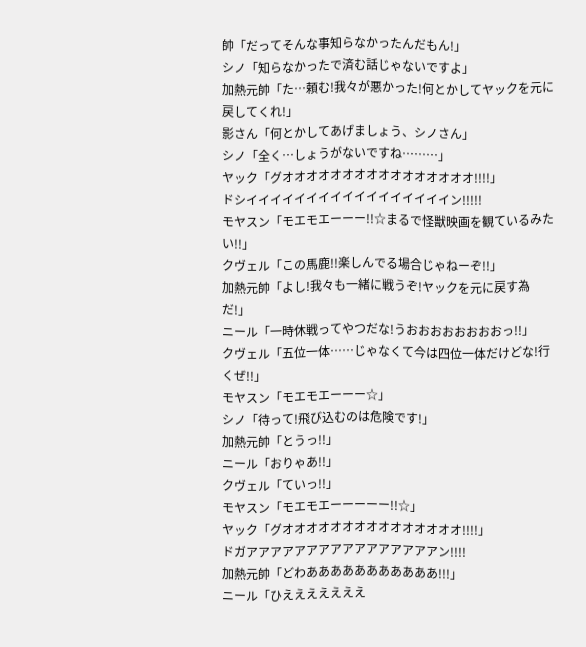帥「だってそんな事知らなかったんだもん!」
シノ「知らなかったで済む話じゃないですよ」
加熱元帥「た…頼む!我々が悪かった!何とかしてヤックを元に戻してくれ!」
影さん「何とかしてあげましょう、シノさん」
シノ「全く…しょうがないですね………」
ヤック「グオオオオオオオオオオオオオオオオ!!!!」
ドシイイイイイイイイイイイイイイイイイン!!!!!
モヤスン「モエモエーーー!!☆まるで怪獣映画を観ているみたい!!」
クヴェル「この馬鹿!!楽しんでる場合じゃねーぞ!!」
加熱元帥「よし!我々も一緒に戦うぞ!ヤックを元に戻す為だ!」
ニール「一時休戦ってやつだな!うおおおおおおおおっ!!」
クヴェル「五位一体……じゃなくて今は四位一体だけどな!行くぜ!!」
モヤスン「モエモエーーー☆」
シノ「待って!飛び込むのは危険です!」
加熱元帥「とうっ!!」
ニール「おりゃあ!!」
クヴェル「ていっ!!」
モヤスン「モエモエーーーーー!!☆」
ヤック「グオオオオオオオオオオオオオオオ!!!!」
ドガアアアアアアアアアアアアアアアアン!!!!
加熱元帥「どわあああああああああああ!!!」
ニール「ひえええええええ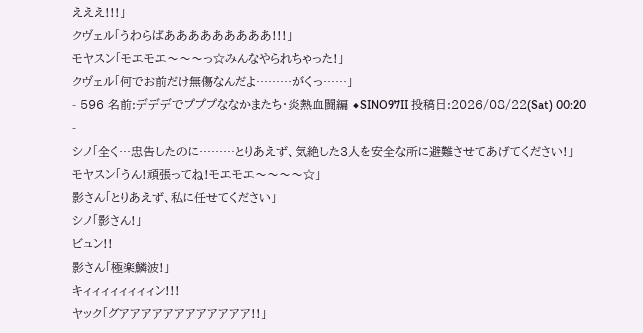えええ!!!」
クヴェル「うわらばあああああああああ!!!」
モヤスン「モエモエ〜〜〜っ☆みんなやられちゃった!」
クヴェル「何でお前だけ無傷なんだよ………がくっ……」
- 596 名前:デデデでプププななかまたち・炎熱血闘編 ◆SINO97II 投稿日:2026/08/22(Sat) 00:20
-
シノ「全く…忠告したのに………とりあえず、気絶した3人を安全な所に避難させてあげてください!」
モヤスン「うん!頑張ってね!モエモエ〜〜〜〜☆」
影さん「とりあえず、私に任せてください」
シノ「影さん!」
ビュン!!
影さん「極楽鱗波!」
キィィィィィィィィン!!!
ヤック「グアアアアアアアアアアアア!!」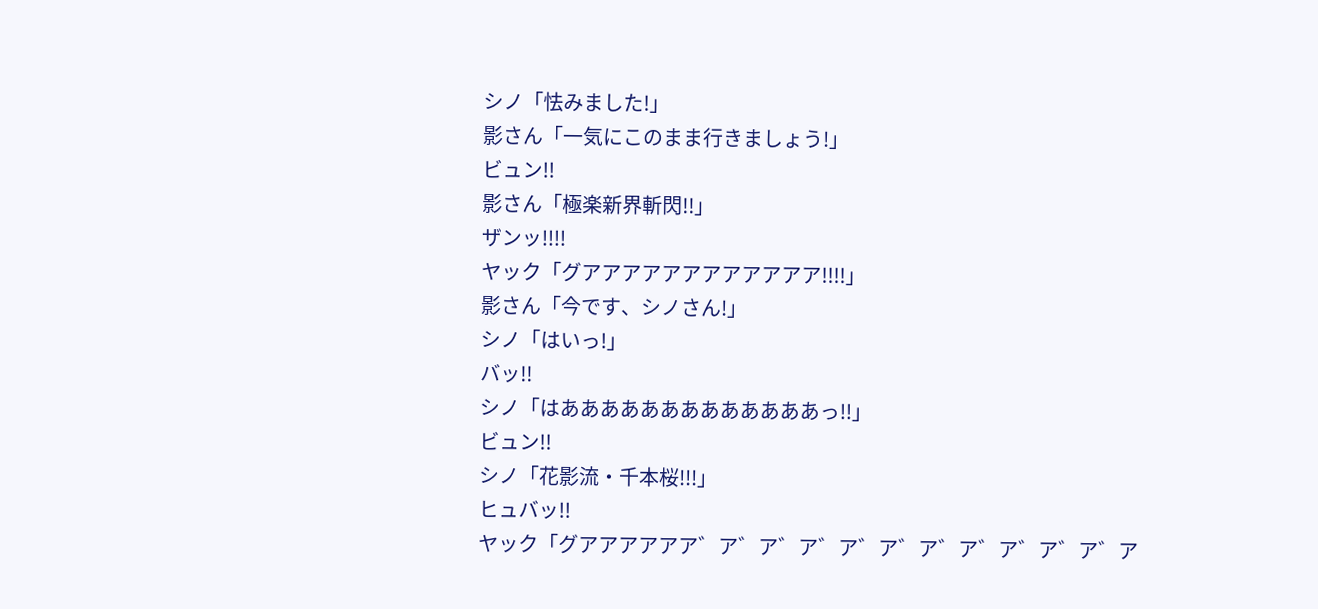シノ「怯みました!」
影さん「一気にこのまま行きましょう!」
ビュン!!
影さん「極楽新界斬閃!!」
ザンッ!!!!
ヤック「グアアアアアアアアアアアア!!!!」
影さん「今です、シノさん!」
シノ「はいっ!」
バッ!!
シノ「はあああああああああああああっ!!」
ビュン!!
シノ「花影流・千本桜!!!」
ヒュバッ!!
ヤック「グアアアアアア゛ア゛ア゛ア゛ア゛ア゛ア゛ア゛ア゛ア゛ア゛ア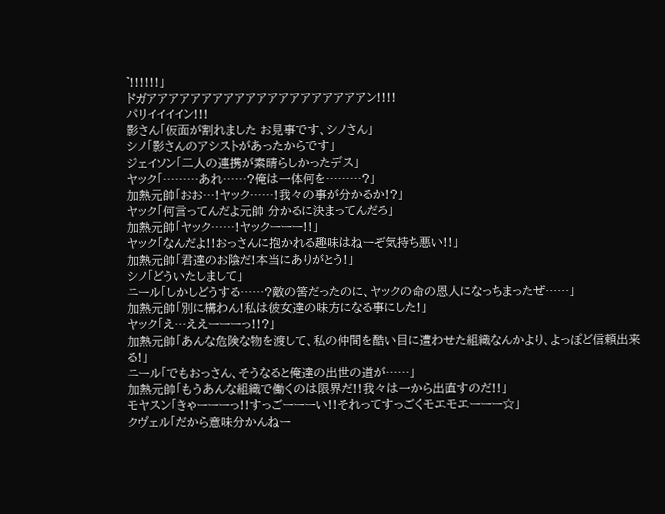゛!!!!!!」
ドガアアアアアアアアアアアアアアアアアアアアン!!!!
パリイイイイン!!!
影さん「仮面が割れました お見事です、シノさん」
シノ「影さんのアシストがあったからです」
ジェイソン「二人の連携が素晴らしかったデス」
ヤック「………あれ……?俺は一体何を………?」
加熱元帥「おお…!ヤック……!我々の事が分かるか!?」
ヤック「何言ってんだよ元帥 分かるに決まってんだろ」
加熱元帥「ヤック……!ヤックーーー!!」
ヤック「なんだよ!!おっさんに抱かれる趣味はねーぞ気持ち悪い!!」
加熱元帥「君達のお陰だ!本当にありがとう!」
シノ「どういたしまして」
ニール「しかしどうする……?敵の筈だったのに、ヤックの命の恩人になっちまったぜ……」
加熱元帥「別に構わん!私は彼女達の味方になる事にした!」
ヤック「え…ええーーーっ!!?」
加熱元帥「あんな危険な物を渡して、私の仲間を酷い目に遭わせた組織なんかより、よっぽど信頼出来る!」
ニール「でもおっさん、そうなると俺達の出世の道が……」
加熱元帥「もうあんな組織で働くのは限界だ!!我々は一から出直すのだ!!」
モヤスン「きゃーーーっ!!すっごーーーい!!それってすっごくモエモエーーー☆」
クヴェル「だから意味分かんねー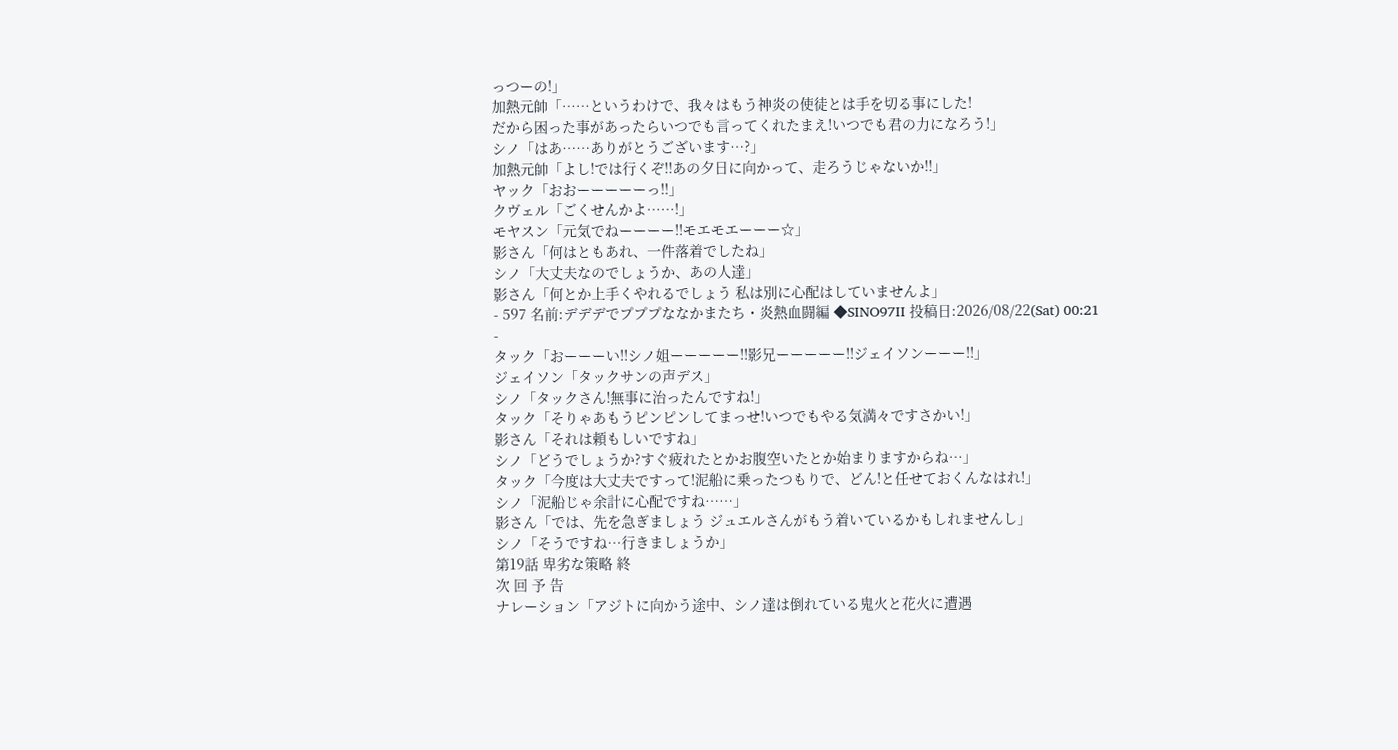っつーの!」
加熱元帥「……というわけで、我々はもう神炎の使徒とは手を切る事にした!
だから困った事があったらいつでも言ってくれたまえ!いつでも君の力になろう!」
シノ「はあ……ありがとうございます…?」
加熱元帥「よし!では行くぞ!!あの夕日に向かって、走ろうじゃないか!!」
ヤック「おおーーーーーっ!!」
クヴェル「ごくせんかよ……!」
モヤスン「元気でねーーーー!!モエモエーーー☆」
影さん「何はともあれ、一件落着でしたね」
シノ「大丈夫なのでしょうか、あの人達」
影さん「何とか上手くやれるでしょう 私は別に心配はしていませんよ」
- 597 名前:デデデでプププななかまたち・炎熱血闘編 ◆SINO97II 投稿日:2026/08/22(Sat) 00:21
-
タック「おーーーい!!シノ姐ーーーーー!!影兄ーーーーー!!ジェイソンーーー!!」
ジェイソン「タックサンの声デス」
シノ「タックさん!無事に治ったんですね!」
タック「そりゃあもうピンピンしてまっせ!いつでもやる気満々ですさかい!」
影さん「それは頼もしいですね」
シノ「どうでしょうか?すぐ疲れたとかお腹空いたとか始まりますからね…」
タック「今度は大丈夫ですって!泥船に乗ったつもりで、どん!と任せておくんなはれ!」
シノ「泥船じゃ余計に心配ですね……」
影さん「では、先を急ぎましょう ジュエルさんがもう着いているかもしれませんし」
シノ「そうですね…行きましょうか」
第19話 卑劣な策略 終
次 回 予 告
ナレーション「アジトに向かう途中、シノ達は倒れている鬼火と花火に遭遇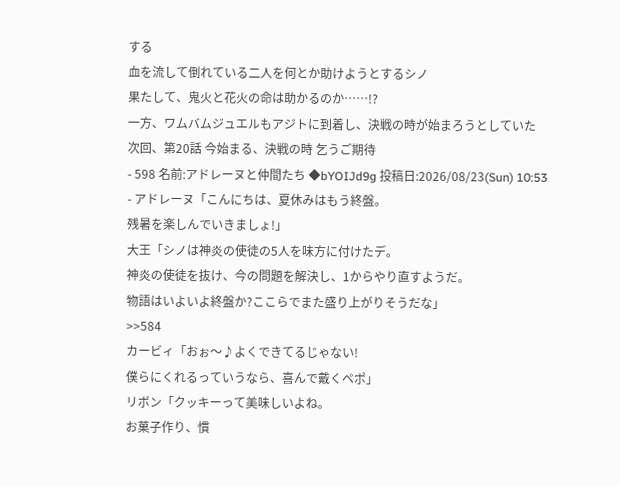する
血を流して倒れている二人を何とか助けようとするシノ
果たして、鬼火と花火の命は助かるのか……!?
一方、ワムバムジュエルもアジトに到着し、決戦の時が始まろうとしていた
次回、第20話 今始まる、決戦の時 乞うご期待
- 598 名前:アドレーヌと仲間たち ◆bYOIJd9g 投稿日:2026/08/23(Sun) 10:53
- アドレーヌ「こんにちは、夏休みはもう終盤。
残暑を楽しんでいきましょ!」
大王「シノは神炎の使徒の5人を味方に付けたデ。
神炎の使徒を抜け、今の問題を解決し、1からやり直すようだ。
物語はいよいよ終盤か?ここらでまた盛り上がりそうだな」
>>584
カービィ「おぉ〜♪よくできてるじゃない!
僕らにくれるっていうなら、喜んで戴くペポ」
リボン「クッキーって美味しいよね。
お菓子作り、慣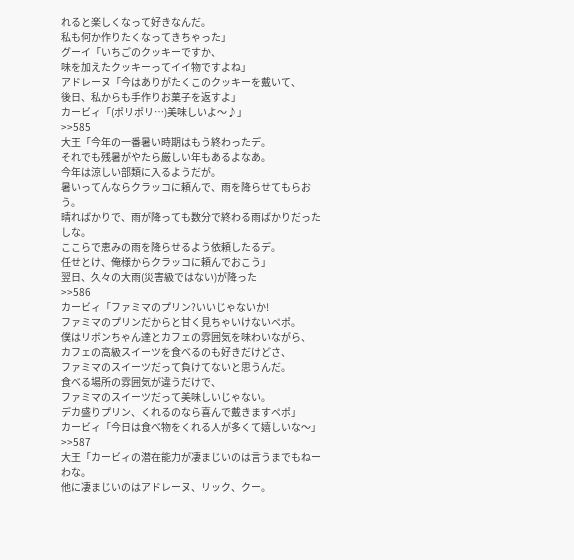れると楽しくなって好きなんだ。
私も何か作りたくなってきちゃった」
グーイ「いちごのクッキーですか、
味を加えたクッキーってイイ物ですよね」
アドレーヌ「今はありがたくこのクッキーを戴いて、
後日、私からも手作りお菓子を返すよ」
カービィ「(ポリポリ…)美味しいよ〜♪」
>>585
大王「今年の一番暑い時期はもう終わったデ。
それでも残暑がやたら厳しい年もあるよなあ。
今年は涼しい部類に入るようだが。
暑いってんならクラッコに頼んで、雨を降らせてもらおう。
晴ればかりで、雨が降っても数分で終わる雨ばかりだったしな。
ここらで恵みの雨を降らせるよう依頼したるデ。
任せとけ、俺様からクラッコに頼んでおこう」
翌日、久々の大雨(災害級ではない)が降った
>>586
カービィ「ファミマのプリン?いいじゃないか!
ファミマのプリンだからと甘く見ちゃいけないペポ。
僕はリボンちゃん達とカフェの雰囲気を味わいながら、
カフェの高級スイーツを食べるのも好きだけどさ、
ファミマのスイーツだって負けてないと思うんだ。
食べる場所の雰囲気が違うだけで、
ファミマのスイーツだって美味しいじゃない。
デカ盛りプリン、くれるのなら喜んで戴きますペポ」
カービィ「今日は食べ物をくれる人が多くて嬉しいな〜」
>>587
大王「カービィの潜在能力が凄まじいのは言うまでもねーわな。
他に凄まじいのはアドレーヌ、リック、クー。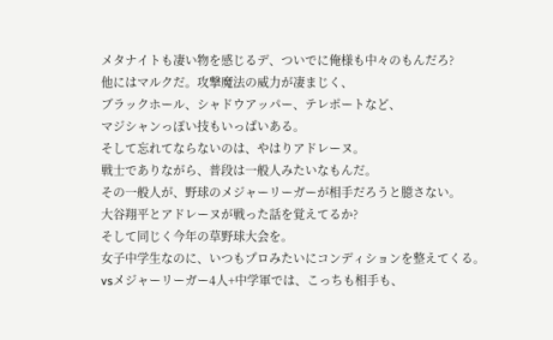メタナイトも凄い物を感じるデ、ついでに俺様も中々のもんだろ?
他にはマルクだ。攻撃魔法の威力が凄まじく、
ブラックホール、シャドウアッパー、テレポートなど、
マジシャンっぽい技もいっぱいある。
そして忘れてならないのは、やはりアドレーヌ。
戦士でありながら、普段は一般人みたいなもんだ。
その一般人が、野球のメジャーリーガーが相手だろうと臆さない。
大谷翔平とアドレーヌが戦った話を覚えてるか?
そして同じく今年の草野球大会を。
女子中学生なのに、いつもプロみたいにコンディションを整えてくる。
vsメジャーリーガー4人+中学軍では、こっちも相手も、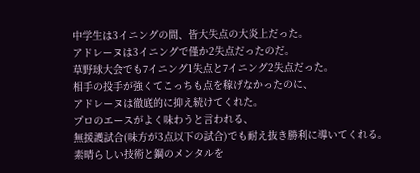中学生は3イニングの間、皆大失点の大炎上だった。
アドレーヌは3イニングで僅か2失点だったのだ。
草野球大会でも7イニング1失点と7イニング2失点だった。
相手の投手が強くてこっちも点を稼げなかったのに、
アドレーヌは徹底的に抑え続けてくれた。
プロのエースがよく味わうと言われる、
無援護試合(味方が3点以下の試合)でも耐え抜き勝利に導いてくれる。
素晴らしい技術と鋼のメンタルを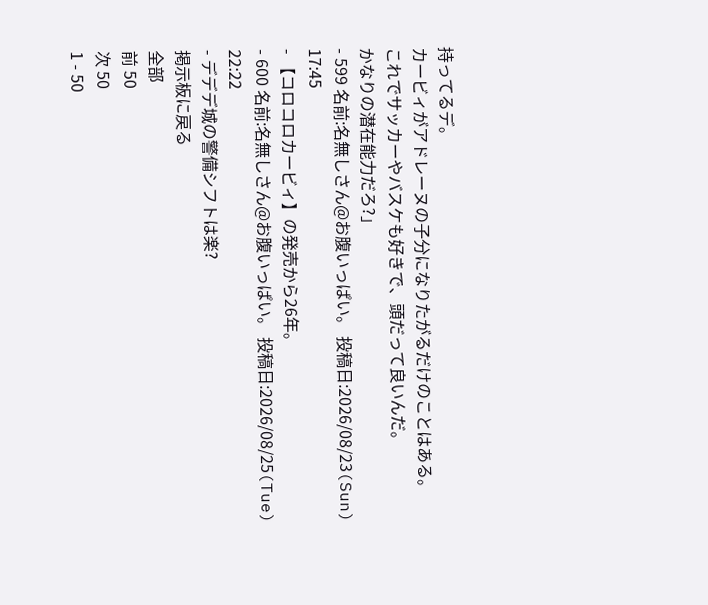持ってるデ。
カービィがアドレーヌの子分になりたがるだけのことはある。
これでサッカーやバスケも好きで、頭だって良いんだ。
かなりの潜在能力だろ?」
- 599 名前:名無しさん@お腹いっぱい。 投稿日:2026/08/23(Sun) 17:45
- 【コロコロカービィ】の発売から26年。
- 600 名前:名無しさん@お腹いっぱい。 投稿日:2026/08/25(Tue) 22:22
- デデデ城の警備シフトは楽?
掲示板に戻る
全部
前 50
次 50
1 - 50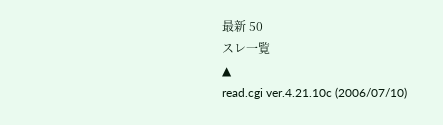最新 50
スレ一覧
▲
read.cgi ver.4.21.10c (2006/07/10)